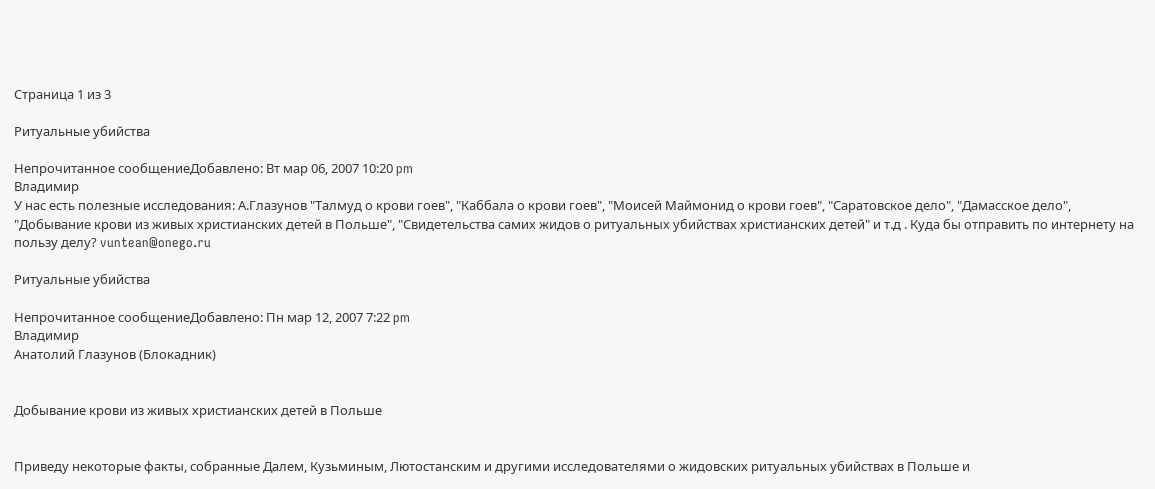Страница 1 из 3

Ритуальные убийства

Непрочитанное сообщениеДобавлено: Вт мар 06, 2007 10:20 pm
Владимир
У нас есть полезные исследования: А.Глазунов "Талмуд о крови гоев", "Каббала о крови гоев", "Моисей Маймонид о крови гоев", "Саратовское дело", "Дамасское дело", "Добывание крови из живых христианских детей в Польше", "Свидетельства самих жидов о ритуальных убийствах христианских детей" и т.д . Куда бы отправить по интернету на пользу делу? vuntean@onego.ru

Ритуальные убийства

Непрочитанное сообщениеДобавлено: Пн мар 12, 2007 7:22 pm
Владимир
Анатолий Глазунов (Блокадник)


Добывание крови из живых христианских детей в Польше


Приведу некоторые факты, собранные Далем, Кузьминым, Лютостанским и другими исследователями о жидовских ритуальных убийствах в Польше и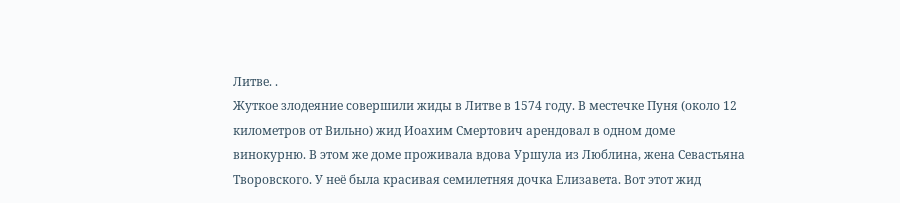Литве. .
Жуткое злодеяние совершили жиды в Литве в 1574 году. В местечке Пуня (около 12 километров от Вильно) жид Иоахим Смертович арендовал в одном доме винокурню. В этом же доме проживала вдова Уршула из Люблина, жена Севастьяна Творовского. У неё была красивая семилетняя дочка Елизавета. Вот этот жид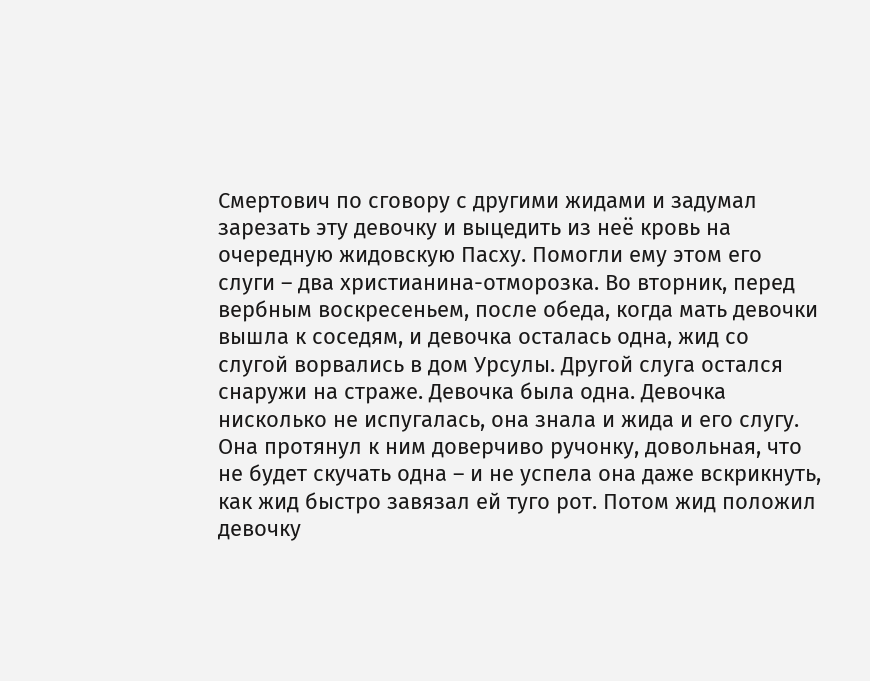Смертович по сговору с другими жидами и задумал зарезать эту девочку и выцедить из неё кровь на очередную жидовскую Пасху. Помогли ему этом его слуги – два христианина-отморозка. Во вторник, перед вербным воскресеньем, после обеда, когда мать девочки вышла к соседям, и девочка осталась одна, жид со слугой ворвались в дом Урсулы. Другой слуга остался снаружи на страже. Девочка была одна. Девочка нисколько не испугалась, она знала и жида и его слугу. Она протянул к ним доверчиво ручонку, довольная, что не будет скучать одна – и не успела она даже вскрикнуть, как жид быстро завязал ей туго рот. Потом жид положил девочку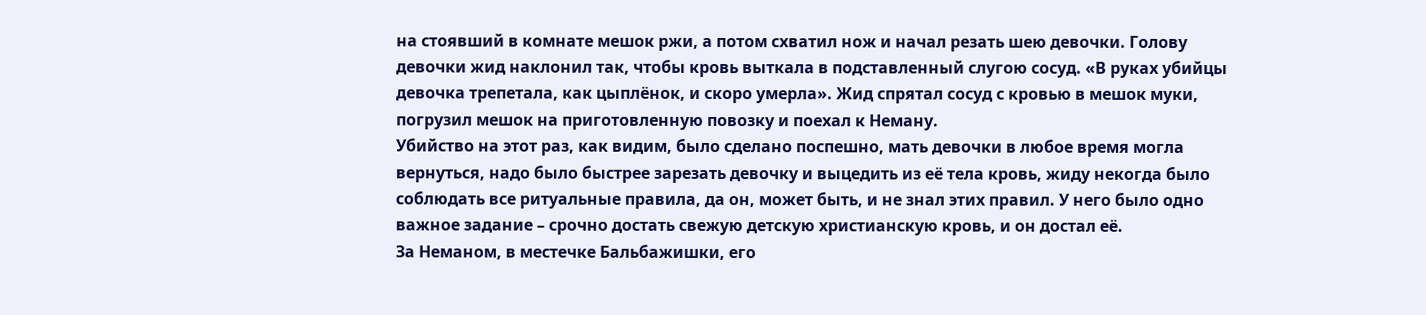на стоявший в комнате мешок ржи, а потом схватил нож и начал резать шею девочки. Голову девочки жид наклонил так, чтобы кровь выткала в подставленный слугою сосуд. «В руках убийцы девочка трепетала, как цыплёнок, и скоро умерла». Жид спрятал сосуд с кровью в мешок муки, погрузил мешок на приготовленную повозку и поехал к Неману.
Убийство на этот раз, как видим, было сделано поспешно, мать девочки в любое время могла вернуться, надо было быстрее зарезать девочку и выцедить из её тела кровь, жиду некогда было соблюдать все ритуальные правила, да он, может быть, и не знал этих правил. У него было одно важное задание – срочно достать свежую детскую христианскую кровь, и он достал её.
За Неманом, в местечке Бальбажишки, его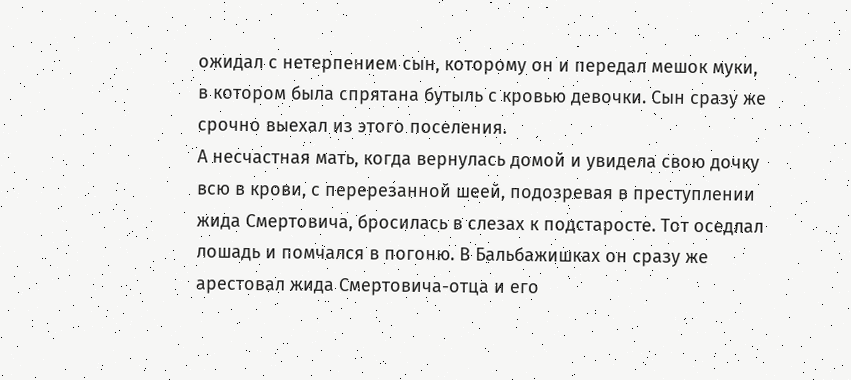ожидал с нетерпением сын, которому он и передал мешок муки, в котором была спрятана бутыль с кровью девочки. Сын сразу же срочно выехал из этого поселения.
А несчастная мать, когда вернулась домой и увидела свою дочку всю в крови, с перерезанной шеей, подозревая в преступлении жида Смертовича, бросилась в слезах к подстаросте. Тот оседлал лошадь и помчался в погоню. В Бальбажишках он сразу же арестовал жида Смертовича-отца и его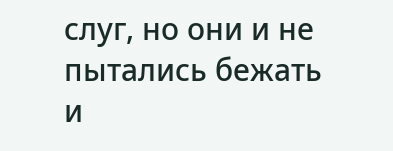слуг, но они и не пытались бежать и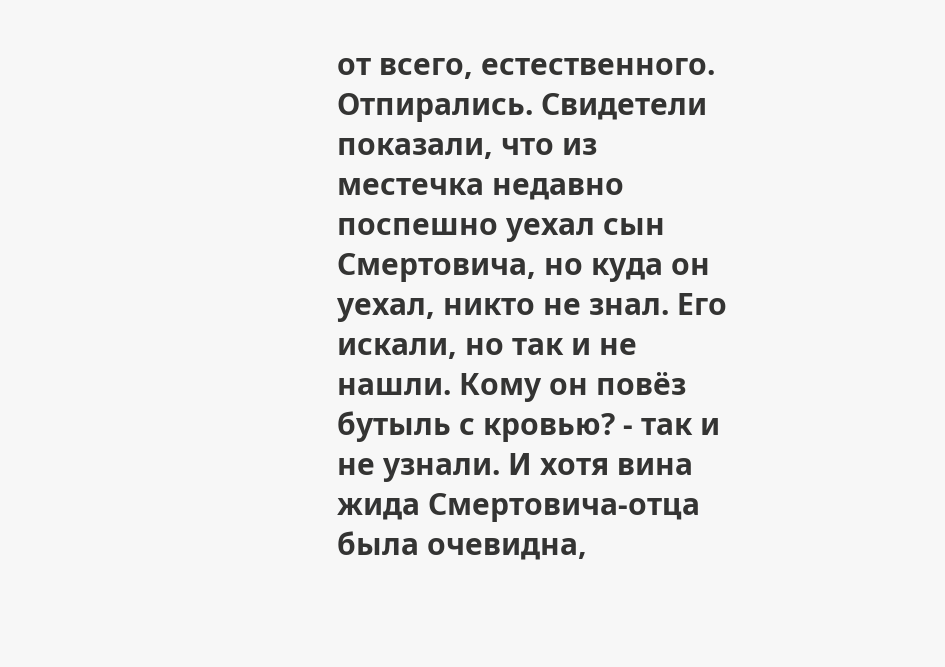от всего, естественного. Отпирались. Свидетели показали, что из местечка недавно поспешно уехал сын Смертовича, но куда он уехал, никто не знал. Его искали, но так и не нашли. Кому он повёз бутыль с кровью? - так и не узнали. И хотя вина жида Смертовича-отца была очевидна,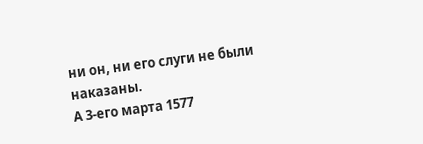ни он, ни его слуги не были наказаны.
А 3-его марта 1577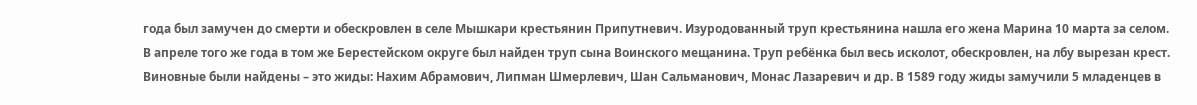года был замучен до смерти и обескровлен в селе Мышкари крестьянин Припутневич. Изуродованный труп крестьянина нашла его жена Марина 10 марта за селом. В апреле того же года в том же Берестейском округе был найден труп сына Воинского мещанина. Труп ребёнка был весь исколот, обескровлен, на лбу вырезан крест. Виновные были найдены – это жиды: Нахим Абрамович, Липман Шмерлевич, Шан Сальманович, Монас Лазаревич и др. В 1589 году жиды замучили 5 младенцев в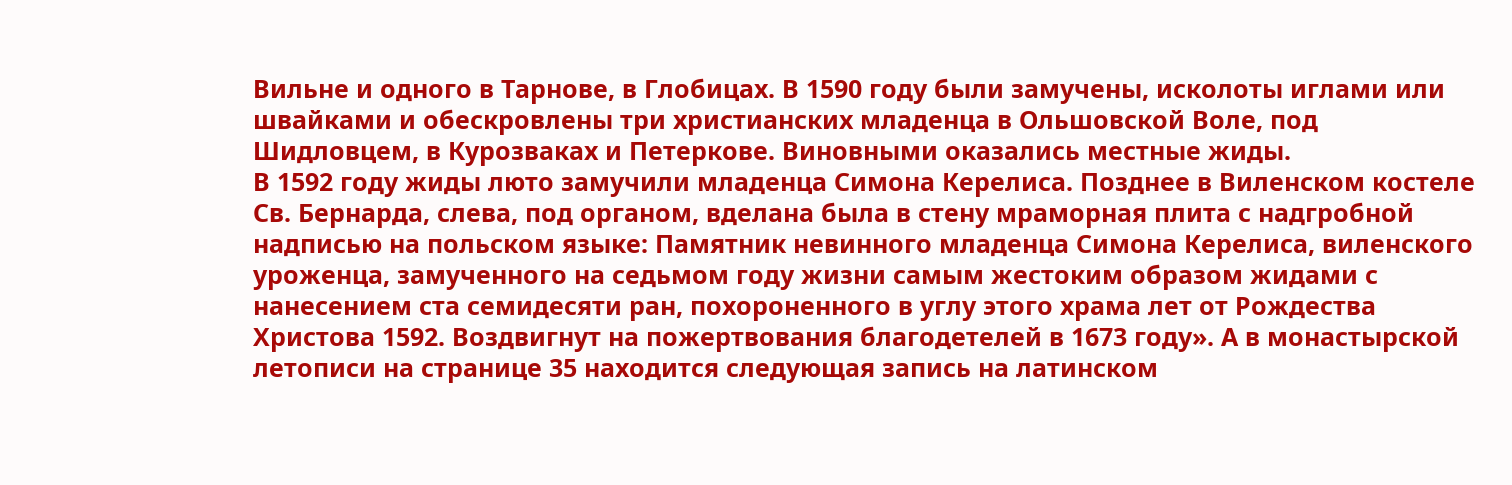Вильне и одного в Тарнове, в Глобицах. В 1590 году были замучены, исколоты иглами или швайками и обескровлены три христианских младенца в Ольшовской Воле, под Шидловцем, в Курозваках и Петеркове. Виновными оказались местные жиды.
В 1592 году жиды люто замучили младенца Симона Керелиса. Позднее в Виленском костеле Св. Бернарда, слева, под органом, вделана была в стену мраморная плита с надгробной надписью на польском языке: Памятник невинного младенца Симона Керелиса, виленского уроженца, замученного на седьмом году жизни самым жестоким образом жидами с нанесением ста семидесяти ран, похороненного в углу этого храма лет от Рождества Христова 1592. Воздвигнут на пожертвования благодетелей в 1673 году». А в монастырской летописи на странице 35 находится следующая запись на латинском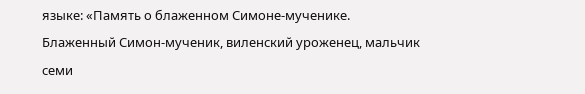языке: «Память о блаженном Симоне-мученике. Блаженный Симон-мученик, виленский уроженец, мальчик семи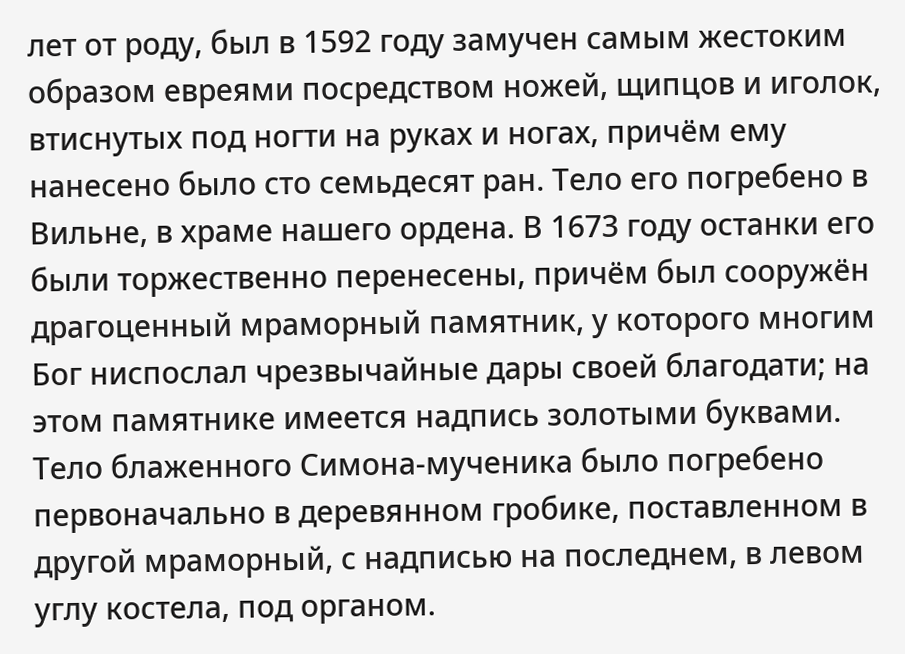лет от роду, был в 1592 году замучен самым жестоким образом евреями посредством ножей, щипцов и иголок, втиснутых под ногти на руках и ногах, причём ему нанесено было сто семьдесят ран. Тело его погребено в Вильне, в храме нашего ордена. В 1673 году останки его были торжественно перенесены, причём был сооружён драгоценный мраморный памятник, у которого многим Бог ниспослал чрезвычайные дары своей благодати; на этом памятнике имеется надпись золотыми буквами. Тело блаженного Симона-мученика было погребено первоначально в деревянном гробике, поставленном в другой мраморный, с надписью на последнем, в левом углу костела, под органом.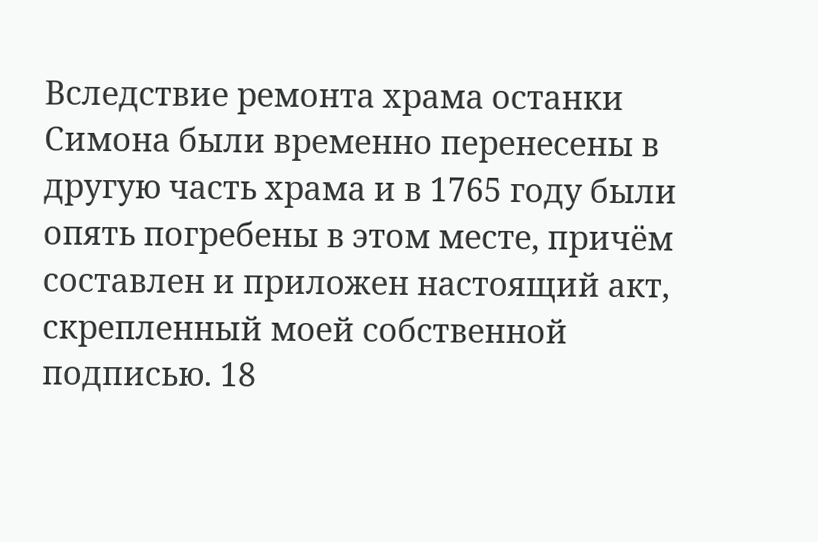Вследствие ремонта храма останки Симона были временно перенесены в другую часть храма и в 1765 году были опять погребены в этом месте, причём составлен и приложен настоящий акт, скрепленный моей собственной подписью. 18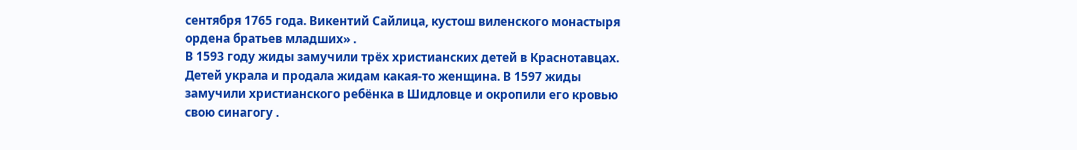сентября 1765 года. Викентий Сайлица, кустош виленского монастыря ордена братьев младших» .
В 1593 году жиды замучили трёх христианских детей в Краснотавцах. Детей украла и продала жидам какая-то женщина. В 1597 жиды замучили христианского ребёнка в Шидловце и окропили его кровью свою синагогу .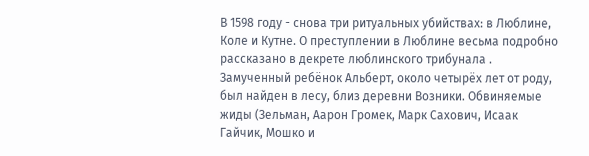В 1598 году - снова три ритуальных убийствах: в Люблине, Коле и Кутне. О преступлении в Люблине весьма подробно рассказано в декрете люблинского трибунала . Замученный ребёнок Альберт, около четырёх лет от роду, был найден в лесу, близ деревни Возники. Обвиняемые жиды (Зельман, Аарон Громек, Марк Сахович, Исаак Гайчик, Мошко и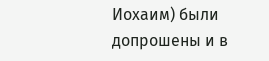Иохаим) были допрошены и в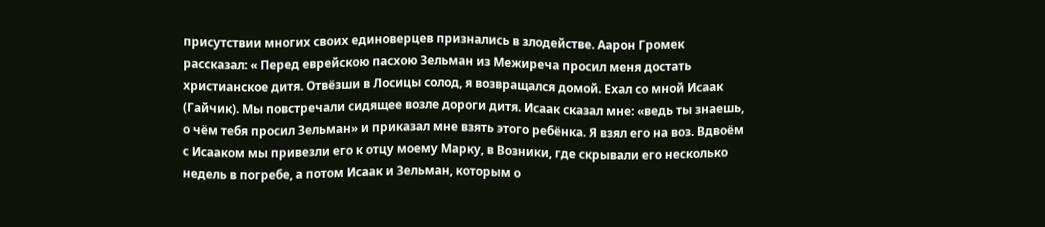присутствии многих своих единоверцев признались в злодействе. Аарон Громек рассказал: « Перед еврейскою пасхою Зельман из Межиреча просил меня достать христианское дитя. Отвёзши в Лосицы солод, я возвращался домой. Ехал со мной Исаак (Гайчик). Мы повстречали сидящее возле дороги дитя. Исаак сказал мне: «ведь ты знаешь, о чём тебя просил Зельман» и приказал мне взять этого ребёнка. Я взял его на воз. Вдвоём с Исааком мы привезли его к отцу моему Марку, в Возники, где скрывали его несколько недель в погребе, а потом Исаак и Зельман, которым о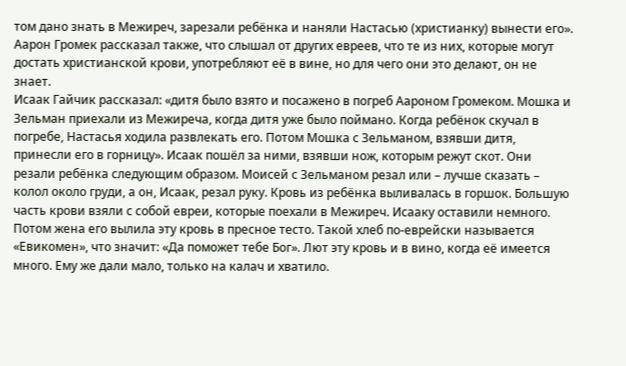том дано знать в Межиреч, зарезали ребёнка и наняли Настасью (христианку) вынести его». Аарон Громек рассказал также, что слышал от других евреев, что те из них, которые могут достать христианской крови, употребляют её в вине, но для чего они это делают, он не знает.
Исаак Гайчик рассказал: «дитя было взято и посажено в погреб Аароном Громеком. Мошка и Зельман приехали из Межиреча, когда дитя уже было поймано. Когда ребёнок скучал в погребе, Настасья ходила развлекать его. Потом Мошка с Зельманом, взявши дитя, принесли его в горницу». Исаак пошёл за ними, взявши нож, которым режут скот. Они резали ребёнка следующим образом. Моисей с Зельманом резал или – лучше сказать – колол около груди, а он, Исаак, резал руку. Кровь из ребёнка выливалась в горшок. Большую часть крови взяли с собой евреи, которые поехали в Межиреч. Исааку оставили немного. Потом жена его вылила эту кровь в пресное тесто. Такой хлеб по-еврейски называется «Евикомен», что значит: «Да поможет тебе Бог». Лют эту кровь и в вино, когда её имеется много. Ему же дали мало, только на калач и хватило.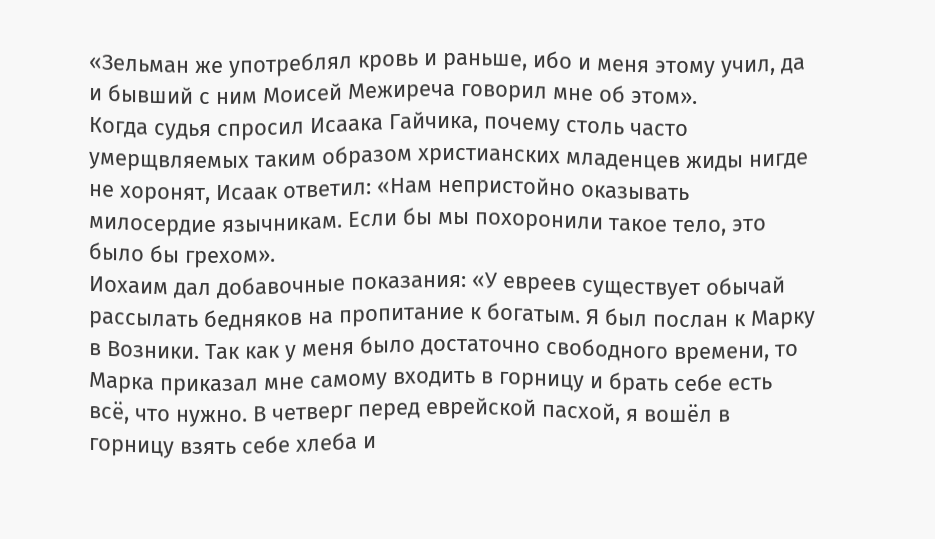«Зельман же употреблял кровь и раньше, ибо и меня этому учил, да и бывший с ним Моисей Межиреча говорил мне об этом».
Когда судья спросил Исаака Гайчика, почему столь часто умерщвляемых таким образом христианских младенцев жиды нигде не хоронят, Исаак ответил: «Нам непристойно оказывать милосердие язычникам. Если бы мы похоронили такое тело, это было бы грехом».
Иохаим дал добавочные показания: «У евреев существует обычай рассылать бедняков на пропитание к богатым. Я был послан к Марку в Возники. Так как у меня было достаточно свободного времени, то Марка приказал мне самому входить в горницу и брать себе есть всё, что нужно. В четверг перед еврейской пасхой, я вошёл в горницу взять себе хлеба и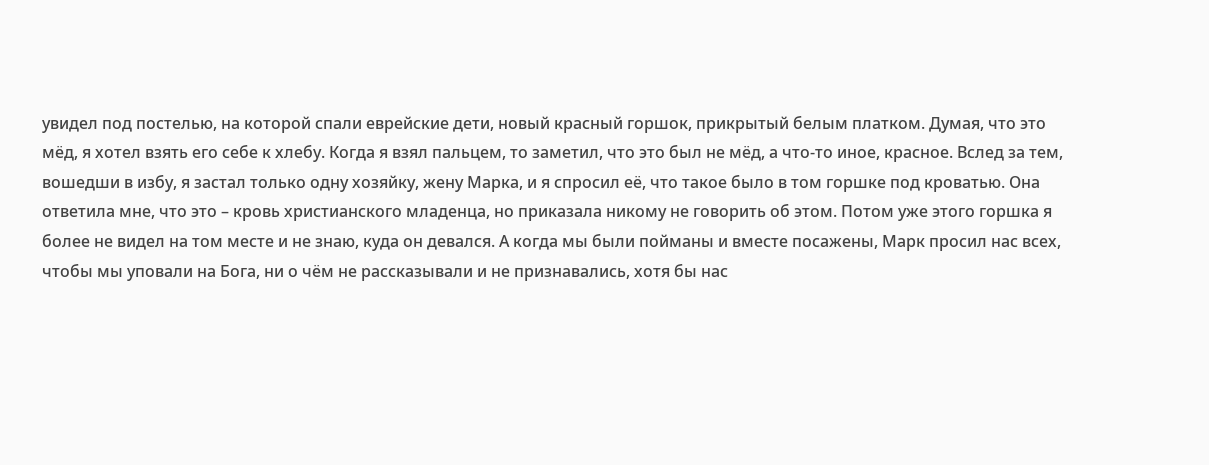увидел под постелью, на которой спали еврейские дети, новый красный горшок, прикрытый белым платком. Думая, что это мёд, я хотел взять его себе к хлебу. Когда я взял пальцем, то заметил, что это был не мёд, а что-то иное, красное. Вслед за тем, вошедши в избу, я застал только одну хозяйку, жену Марка, и я спросил её, что такое было в том горшке под кроватью. Она ответила мне, что это – кровь христианского младенца, но приказала никому не говорить об этом. Потом уже этого горшка я более не видел на том месте и не знаю, куда он девался. А когда мы были пойманы и вместе посажены, Марк просил нас всех, чтобы мы уповали на Бога, ни о чём не рассказывали и не признавались, хотя бы нас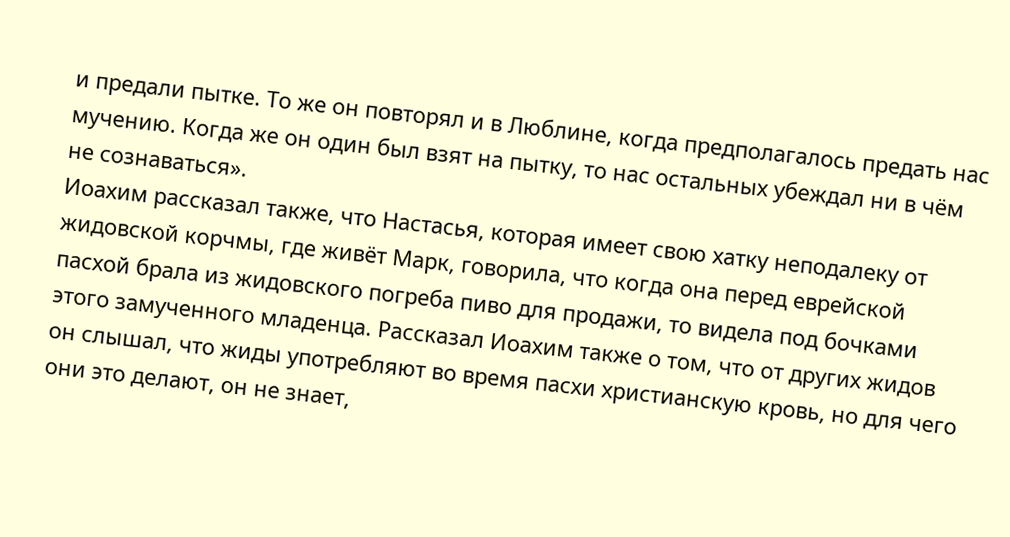и предали пытке. То же он повторял и в Люблине, когда предполагалось предать нас мучению. Когда же он один был взят на пытку, то нас остальных убеждал ни в чём не сознаваться».
Иоахим рассказал также, что Настасья, которая имеет свою хатку неподалеку от жидовской корчмы, где живёт Марк, говорила, что когда она перед еврейской пасхой брала из жидовского погреба пиво для продажи, то видела под бочками этого замученного младенца. Рассказал Иоахим также о том, что от других жидов он слышал, что жиды употребляют во время пасхи христианскую кровь, но для чего они это делают, он не знает,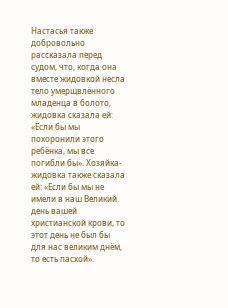Настасья также добровольно рассказала перед судом, что, когда она вместе жидовкой несла тело умерщвлённого младенца в болото, жидовка сказала ей: «Если бы мы похоронили этого ребёнка, мы все погибли бы». Хозяйка-жидовка также сказала ей: «Если бы мы не имели в наш Великий день вашей христианской крови, то этот день не был бы для нас великим днём, то есть пасхой».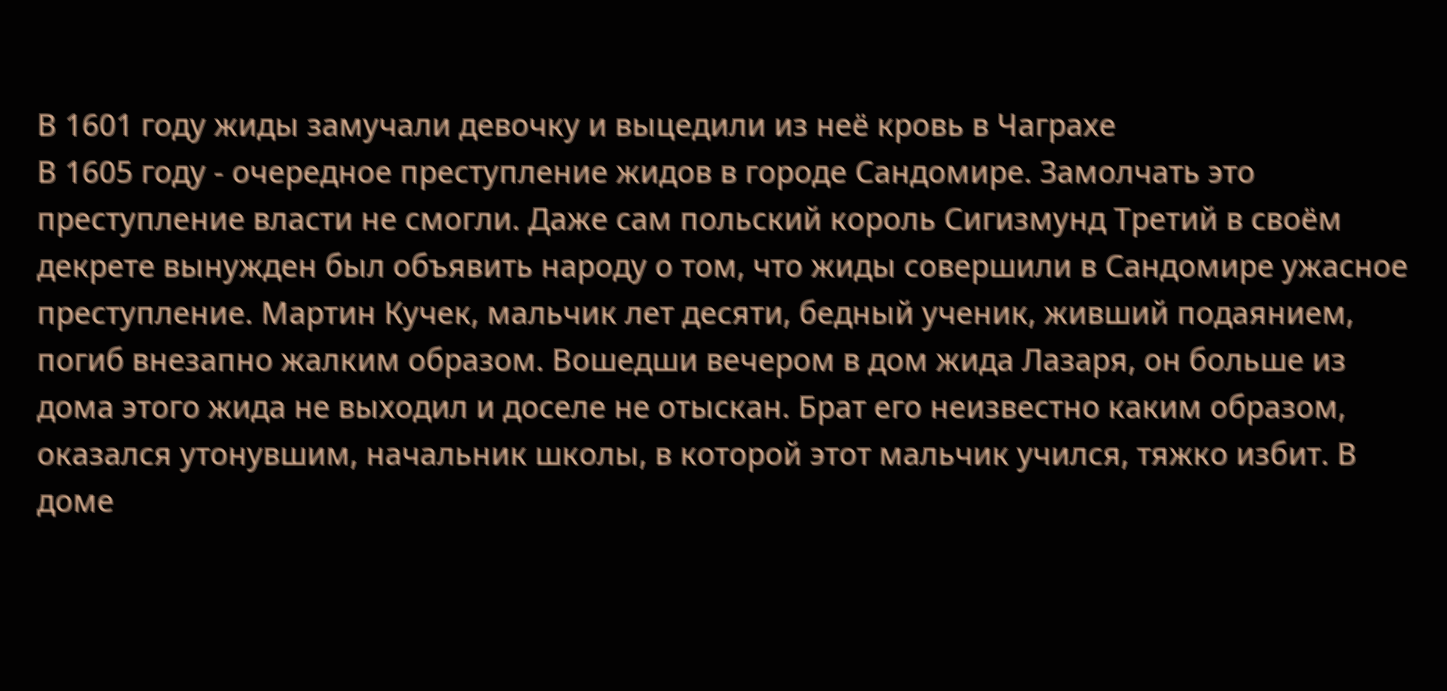В 1601 году жиды замучали девочку и выцедили из неё кровь в Чаграхе
В 1605 году - очередное преступление жидов в городе Сандомире. Замолчать это преступление власти не смогли. Даже сам польский король Сигизмунд Третий в своём декрете вынужден был объявить народу о том, что жиды совершили в Сандомире ужасное преступление. Мартин Кучек, мальчик лет десяти, бедный ученик, живший подаянием, погиб внезапно жалким образом. Вошедши вечером в дом жида Лазаря, он больше из дома этого жида не выходил и доселе не отыскан. Брат его неизвестно каким образом, оказался утонувшим, начальник школы, в которой этот мальчик учился, тяжко избит. В доме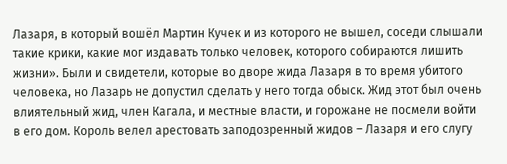Лазаря, в который вошёл Мартин Кучек и из которого не вышел, соседи слышали такие крики, какие мог издавать только человек, которого собираются лишить жизни». Были и свидетели, которые во дворе жида Лазаря в то время убитого человека, но Лазарь не допустил сделать у него тогда обыск. Жид этот был очень влиятельный жид, член Кагала, и местные власти, и горожане не посмели войти в его дом. Король велел арестовать заподозренный жидов – Лазаря и его слугу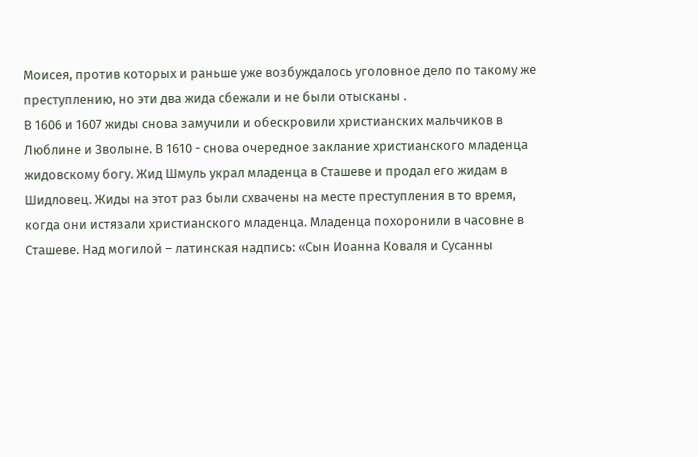Моисея, против которых и раньше уже возбуждалось уголовное дело по такому же преступлению, но эти два жида сбежали и не были отысканы .
В 1606 и 1607 жиды снова замучили и обескровили христианских мальчиков в Люблине и Зволыне. В 1610 - снова очередное заклание христианского младенца жидовскому богу. Жид Шмуль украл младенца в Сташеве и продал его жидам в Шидловец. Жиды на этот раз были схвачены на месте преступления в то время, когда они истязали христианского младенца. Младенца похоронили в часовне в Сташеве. Над могилой – латинская надпись: «Сын Иоанна Коваля и Сусанны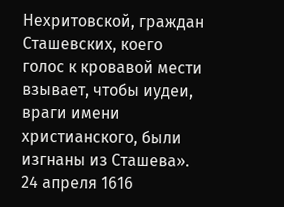Нехритовской, граждан Сташевских, коего голос к кровавой мести взывает, чтобы иудеи, враги имени христианского, были изгнаны из Сташева».
24 апреля 1616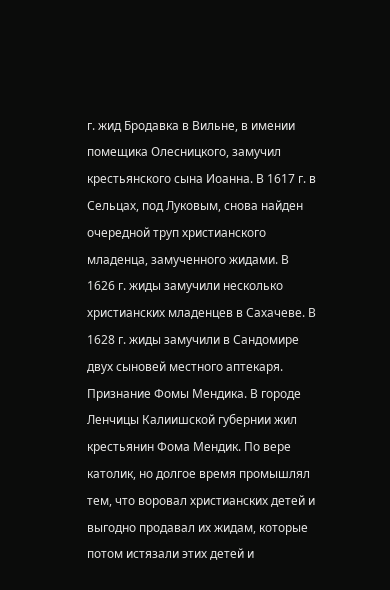г. жид Бродавка в Вильне, в имении помещика Олесницкого, замучил крестьянского сына Иоанна. В 1617 г. в Сельцах, под Луковым, снова найден очередной труп христианского младенца, замученного жидами. В 1626 г. жиды замучили несколько христианских младенцев в Сахачеве. В 1628 г. жиды замучили в Сандомире двух сыновей местного аптекаря.
Признание Фомы Мендика. В городе Ленчицы Калиишской губернии жил крестьянин Фома Мендик. По вере католик, но долгое время промышлял тем, что воровал христианских детей и выгодно продавал их жидам, которые потом истязали этих детей и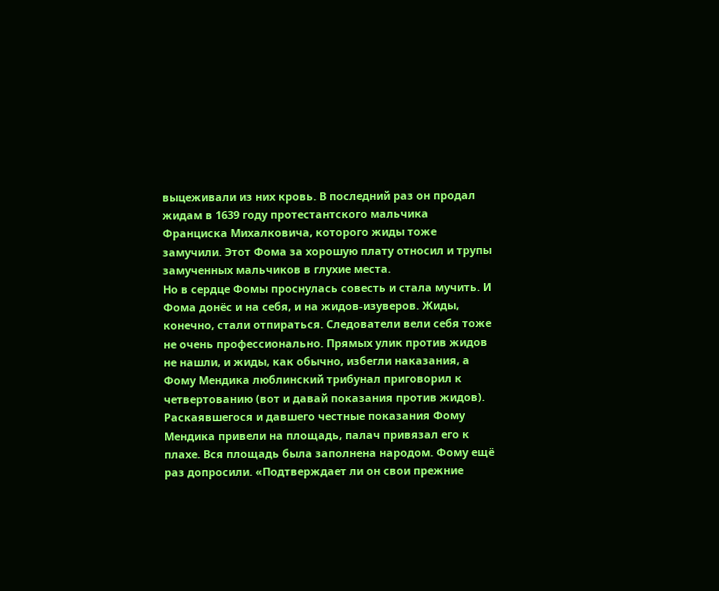выцеживали из них кровь. В последний раз он продал жидам в 1639 году протестантского мальчика Франциска Михалковича, которого жиды тоже замучили. Этот Фома за хорошую плату относил и трупы замученных мальчиков в глухие места.
Но в сердце Фомы проснулась совесть и стала мучить. И Фома донёс и на себя, и на жидов-изуверов. Жиды, конечно, стали отпираться. Следователи вели себя тоже не очень профессионально. Прямых улик против жидов не нашли, и жиды, как обычно, избегли наказания, а Фому Мендика люблинский трибунал приговорил к четвертованию (вот и давай показания против жидов). Раскаявшегося и давшего честные показания Фому Мендика привели на площадь, палач привязал его к плахе. Вся площадь была заполнена народом. Фому ещё раз допросили. «Подтверждает ли он свои прежние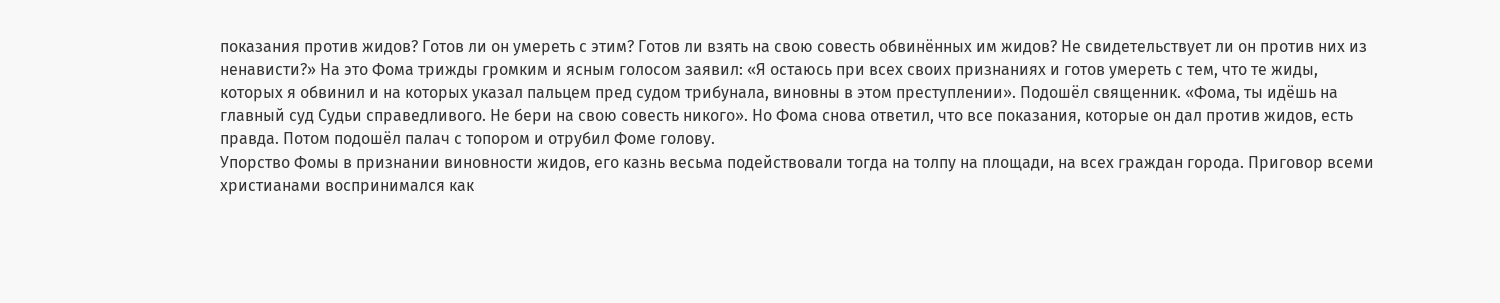показания против жидов? Готов ли он умереть с этим? Готов ли взять на свою совесть обвинённых им жидов? Не свидетельствует ли он против них из ненависти?» На это Фома трижды громким и ясным голосом заявил: «Я остаюсь при всех своих признаниях и готов умереть с тем, что те жиды, которых я обвинил и на которых указал пальцем пред судом трибунала, виновны в этом преступлении». Подошёл священник. «Фома, ты идёшь на главный суд Судьи справедливого. Не бери на свою совесть никого». Но Фома снова ответил, что все показания, которые он дал против жидов, есть правда. Потом подошёл палач с топором и отрубил Фоме голову.
Упорство Фомы в признании виновности жидов, его казнь весьма подействовали тогда на толпу на площади, на всех граждан города. Приговор всеми христианами воспринимался как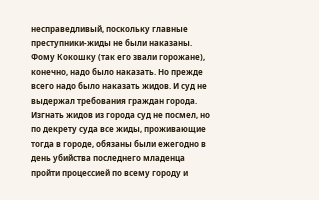несправедливый, поскольку главные преступники-жиды не были наказаны. Фому Кокошку (так его звали горожане), конечно, надо было наказать. Но прежде всего надо было наказать жидов. И суд не выдержал требования граждан города. Изгнать жидов из города суд не посмел, но по декрету суда все жиды, проживающие тогда в городе, обязаны были ежегодно в день убийства последнего младенца пройти процессией по всему городу и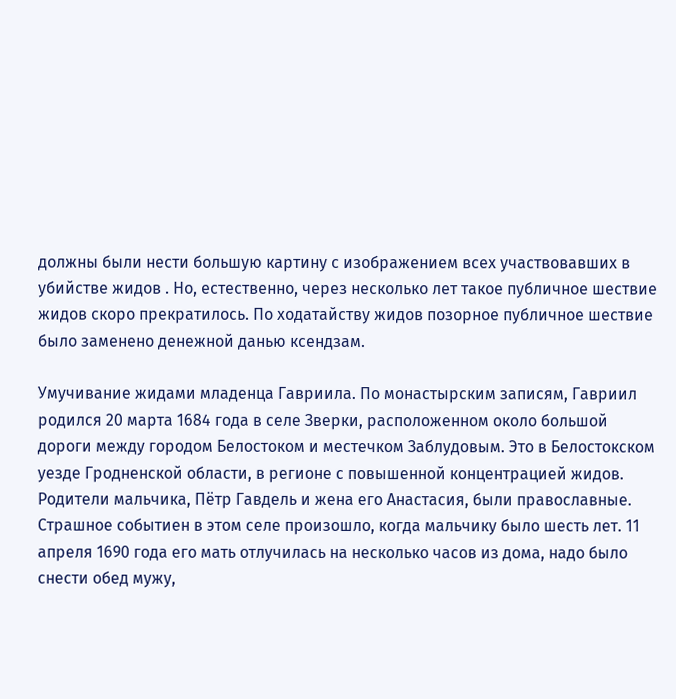должны были нести большую картину с изображением всех участвовавших в убийстве жидов . Но, естественно, через несколько лет такое публичное шествие жидов скоро прекратилось. По ходатайству жидов позорное публичное шествие было заменено денежной данью ксендзам.

Умучивание жидами младенца Гавриила. По монастырским записям, Гавриил родился 20 марта 1684 года в селе Зверки, расположенном около большой дороги между городом Белостоком и местечком Заблудовым. Это в Белостокском уезде Гродненской области, в регионе с повышенной концентрацией жидов. Родители мальчика, Пётр Гавдель и жена его Анастасия, были православные.
Страшное событиен в этом селе произошло, когда мальчику было шесть лет. 11 апреля 1690 года его мать отлучилась на несколько часов из дома, надо было снести обед мужу,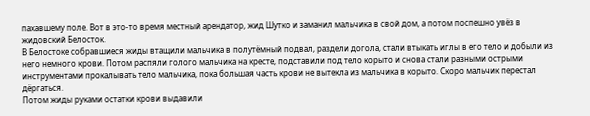пахавшему поле. Вот в это-то время местный арендатор, жид Шутко и заманил мальчика в свой дом, а потом поспешно увёз в жидовский Белосток.
В Белостоке собравшиеся жиды втащили мальчика в полутёмный подвал, раздели догола, стали втыкать иглы в его тело и добыли из него немного крови. Потом распяли голого мальчика на кресте, подставили под тело корыто и снова стали разными острыми инструментами прокалывать тело мальчика, пока большая часть крови не вытекла из мальчика в корыто. Скоро мальчик перестал дёргаться.
Потом жиды руками остатки крови выдавили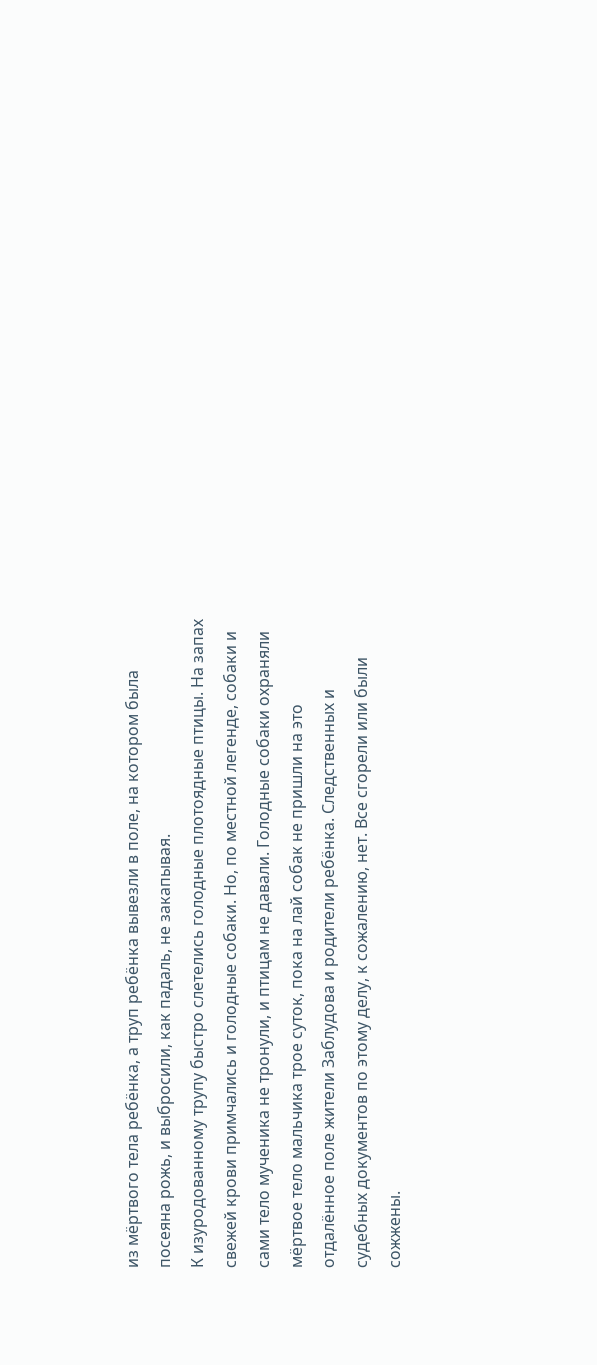из мёртвого тела ребёнка, а труп ребёнка вывезли в поле, на котором была посеяна рожь, и выбросили, как падаль, не закапывая.
К изуродованному трупу быстро слетелись голодные плотоядные птицы. На запах свежей крови примчались и голодные собаки. Но, по местной легенде, собаки и сами тело мученика не тронули, и птицам не давали. Голодные собаки охраняли мёртвое тело мальчика трое суток, пока на лай собак не пришли на это отдалённое поле жители Заблудова и родители ребёнка. Следственных и судебных документов по этому делу, к сожалению, нет. Все сгорели или были сожжены.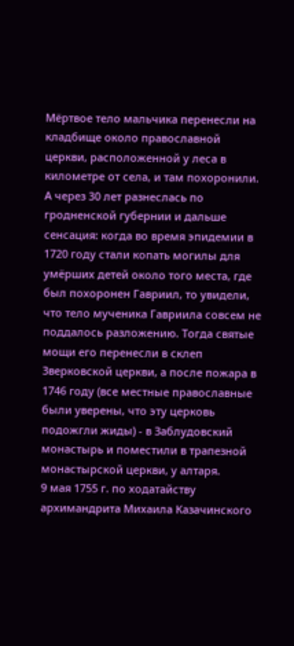Мёртвое тело мальчика перенесли на кладбище около православной церкви, расположенной у леса в километре от села, и там похоронили. А через 30 лет разнеслась по гродненской губернии и дальше сенсация: когда во время эпидемии в 1720 году стали копать могилы для умёрших детей около того места, где был похоронен Гавриил, то увидели, что тело мученика Гавриила совсем не поддалось разложению. Тогда святые мощи его перенесли в склеп Зверковской церкви, а после пожара в 1746 году (все местные православные были уверены, что эту церковь подожгли жиды) - в Заблудовский монастырь и поместили в трапезной монастырской церкви, у алтаря.
9 мая 1755 г. по ходатайству архимандрита Михаила Казачинского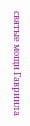святые мощи Гавриила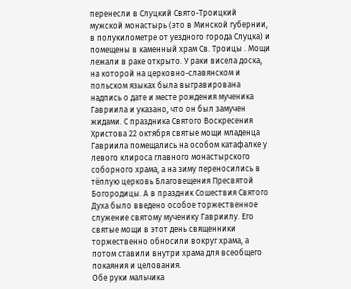перенесли в Слуцкий Свято-Троицкий мужской монастырь (это в Минской губернии, в полукилометре от уездного города Слуцка) и помещены в каменный храм Св. Троицы . Мощи лежали в раке открыто. У раки висела доска, на которой на церковно-славянском и польском языках была выгравирована надпись о дате и месте рождения мученика Гавриила и указано, что он был замучен жидами. С праздника Святого Воскресения Христова 22 октября святые мощи младенца Гавриила помещались на особом катафалке у левого клироса главного монастырского соборного храма, а на зиму переносились в тёплую церковь Благовещения Пресвятой Богородицы. А в праздник Сошествия Святого Духа было введено особое торжественное служение святому мученику Гавриилу. Его святые мощи в этот день священники торжественно обносили вокруг храма, а потом ставили внутри храма для всеобщего покаяния и целования.
Обе руки мальчика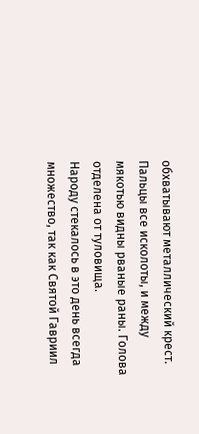обхватывают металлический крест. Пальцы все исколоты, и между мякотью видны рваные раны. Голова отделена от туловища.
Народу стекалось в это день всегда множество, так как Святой Гавриил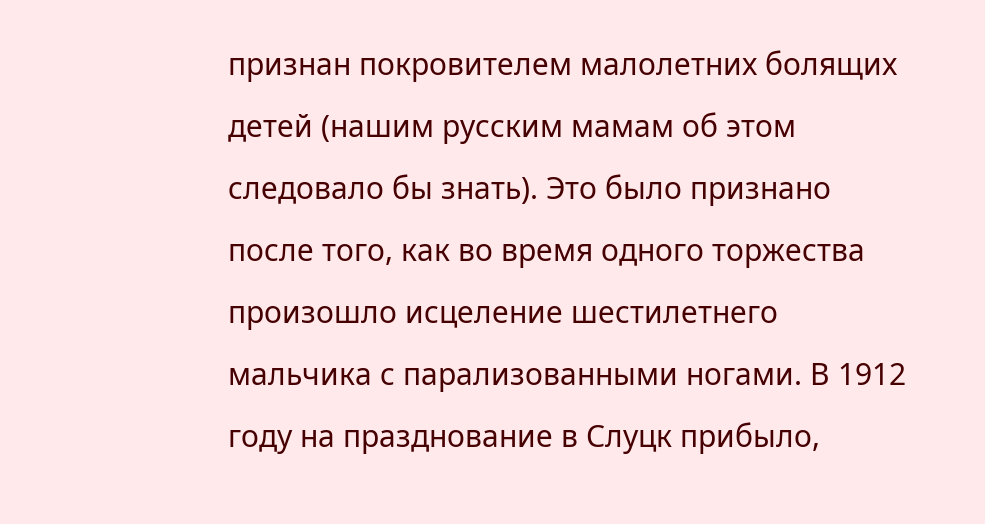признан покровителем малолетних болящих детей (нашим русским мамам об этом следовало бы знать). Это было признано после того, как во время одного торжества произошло исцеление шестилетнего мальчика с парализованными ногами. В 1912 году на празднование в Слуцк прибыло,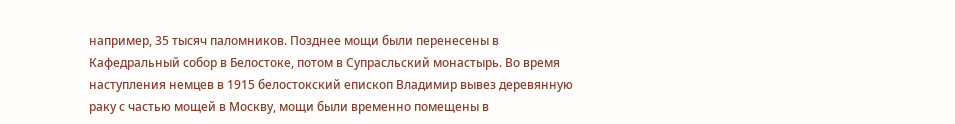например, 35 тысяч паломников. Позднее мощи были перенесены в Кафедральный собор в Белостоке, потом в Супрасльский монастырь. Во время наступления немцев в 1915 белостокский епископ Владимир вывез деревянную раку с частью мощей в Москву, мощи были временно помещены в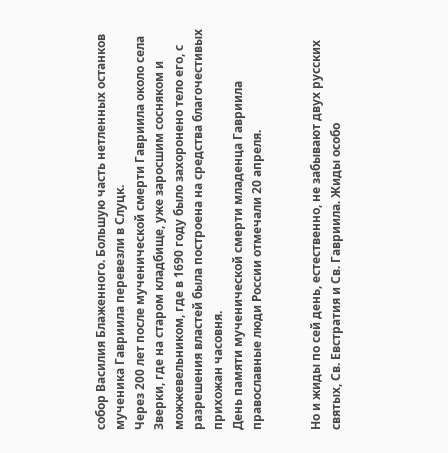собор Василия Блаженного. Большую часть нетленных останков мученика Гавриила перевезли в Слуцк.
Через 200 лет после мученической смерти Гавриила около села Зверки, где на старом кладбище, уже заросшим сосняком и можжевельником, где в 1690 году было захоронено тело его, с разрешения властей была построена на средства благочестивых прихожан часовня.
День памяти мученической смерти младенца Гавриила православные люди России отмечали 20 апреля.


Но и жиды по сей день, естественно, не забывают двух русских святых, Св. Евстратия и Св. Гавриила. Жиды особо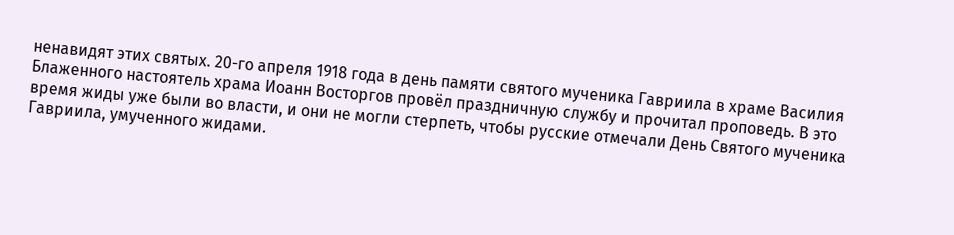ненавидят этих святых. 20-го апреля 1918 года в день памяти святого мученика Гавриила в храме Василия Блаженного настоятель храма Иоанн Восторгов провёл праздничную службу и прочитал проповедь. В это время жиды уже были во власти, и они не могли стерпеть, чтобы русские отмечали День Святого мученика Гавриила, умученного жидами.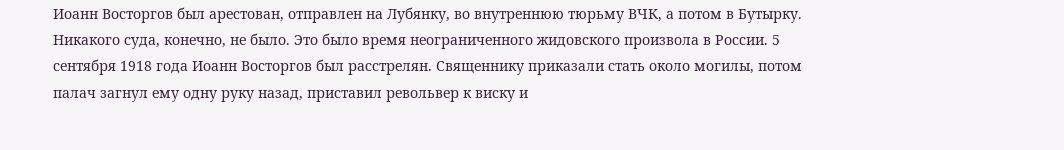Иоанн Восторгов был арестован, отправлен на Лубянку, во внутреннюю тюрьму ВЧК, а потом в Бутырку. Никакого суда, конечно, не было. Это было время неограниченного жидовского произвола в России. 5 сентября 1918 года Иоанн Восторгов был расстрелян. Священнику приказали стать около могилы, потом палач загнул ему одну руку назад, приставил револьвер к виску и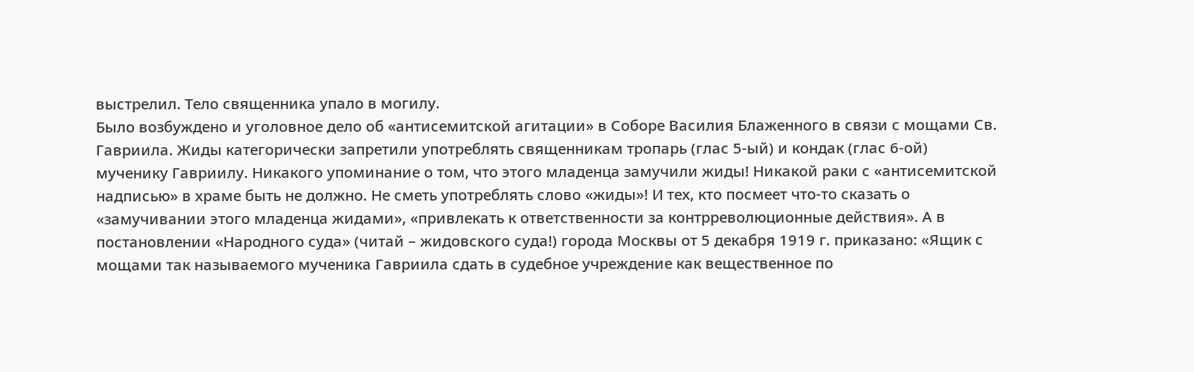выстрелил. Тело священника упало в могилу.
Было возбуждено и уголовное дело об «антисемитской агитации» в Соборе Василия Блаженного в связи с мощами Св. Гавриила. Жиды категорически запретили употреблять священникам тропарь (глас 5-ый) и кондак (глас 6-ой) мученику Гавриилу. Никакого упоминание о том, что этого младенца замучили жиды! Никакой раки с «антисемитской надписью» в храме быть не должно. Не сметь употреблять слово «жиды»! И тех, кто посмеет что-то сказать о «замучивании этого младенца жидами», «привлекать к ответственности за контрреволюционные действия». А в постановлении «Народного суда» (читай – жидовского суда!) города Москвы от 5 декабря 1919 г. приказано: «Ящик с мощами так называемого мученика Гавриила сдать в судебное учреждение как вещественное по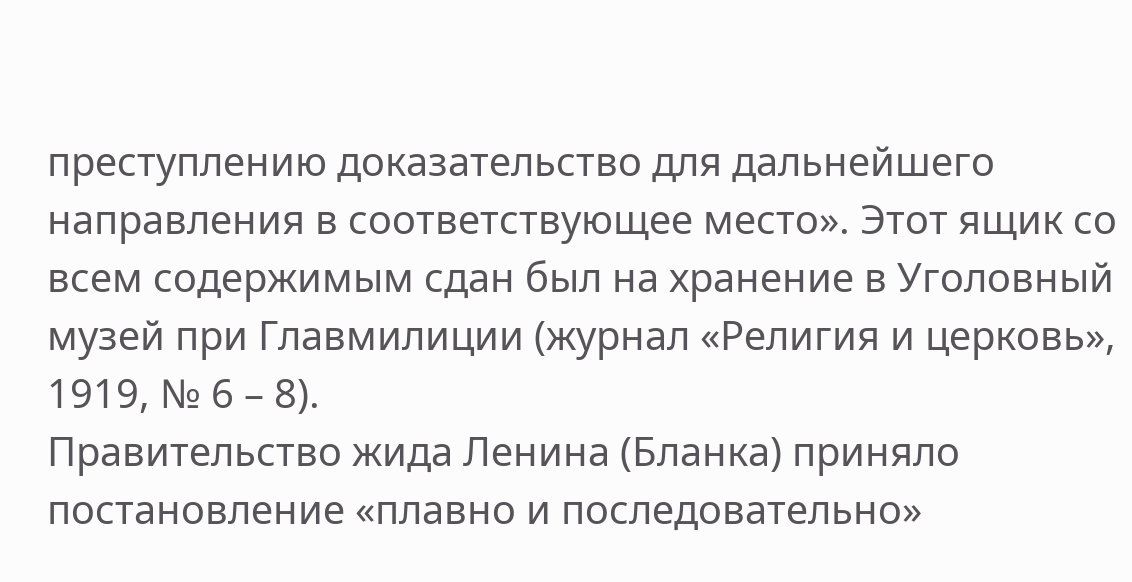преступлению доказательство для дальнейшего направления в соответствующее место». Этот ящик со всем содержимым сдан был на хранение в Уголовный музей при Главмилиции (журнал «Религия и церковь», 1919, № 6 – 8).
Правительство жида Ленина (Бланка) приняло постановление «плавно и последовательно»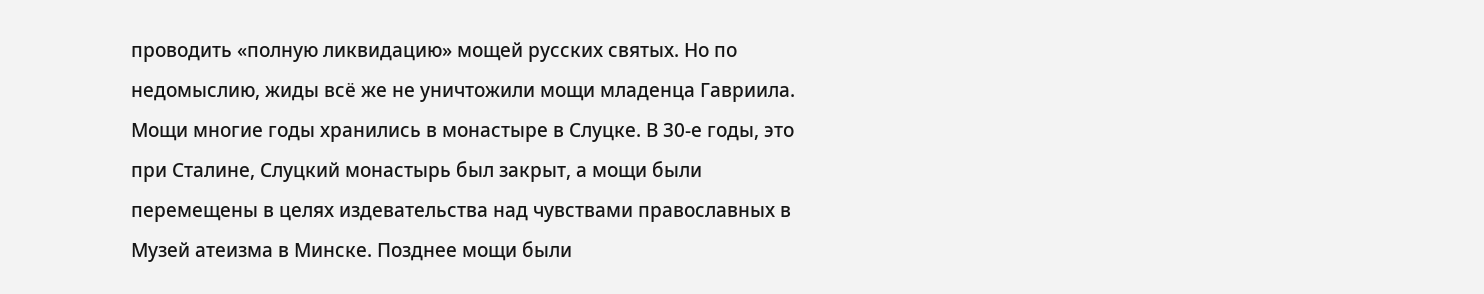проводить «полную ликвидацию» мощей русских святых. Но по недомыслию, жиды всё же не уничтожили мощи младенца Гавриила. Мощи многие годы хранились в монастыре в Слуцке. В 30-е годы, это при Сталине, Слуцкий монастырь был закрыт, а мощи были перемещены в целях издевательства над чувствами православных в Музей атеизма в Минске. Позднее мощи были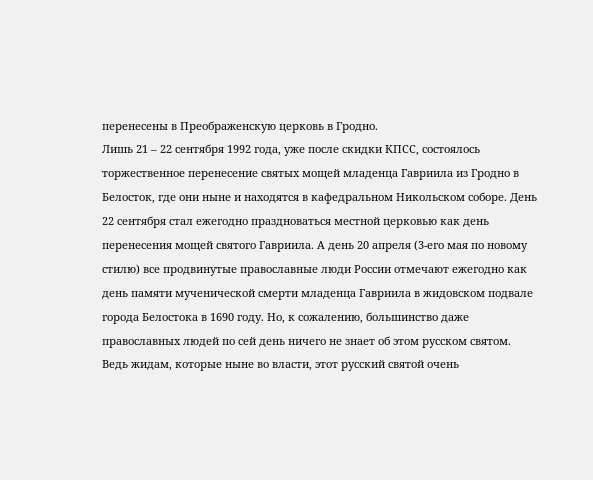перенесены в Преображенскую церковь в Гродно.
Лишь 21 – 22 сентября 1992 года, уже после скидки КПСС, состоялось торжественное перенесение святых мощей младенца Гавриила из Гродно в Белосток, где они ныне и находятся в кафедральном Никольском соборе. День 22 сентября стал ежегодно праздноваться местной церковью как день перенесения мощей святого Гавриила. А день 20 апреля (3-его мая по новому стилю) все продвинутые православные люди России отмечают ежегодно как день памяти мученической смерти младенца Гавриила в жидовском подвале города Белостока в 1690 году. Но, к сожалению, большинство даже православных людей по сей день ничего не знает об этом русском святом. Ведь жидам, которые ныне во власти, этот русский святой очень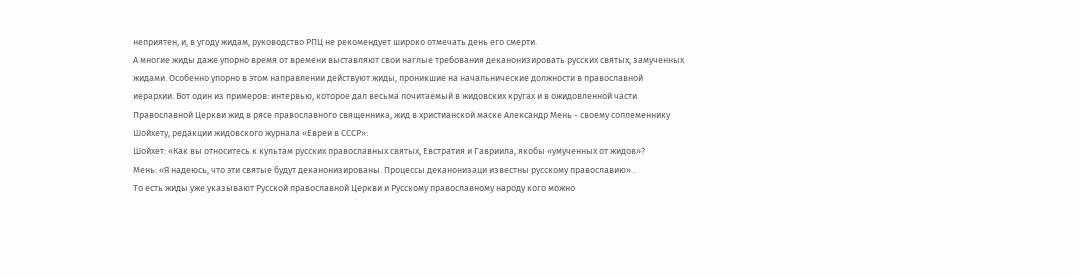неприятен, и, в угоду жидам, руководство РПЦ не рекомендует широко отмечать день его смерти.
А многие жиды даже упорно время от времени выставляют свои наглые требования деканонизировать русских святых, замученных жидами. Особенно упорно в этом направлении действуют жиды, проникшие на начальнические должности в православной иерархии. Вот один из примеров: интервью, которое дал весьма почитаемый в жидовских кругах и в ожидовленной части Православной Церкви жид в рясе православного священника, жид в христианской маске Александр Мень - своему соплеменнику Шойхету, редакции жидовского журнала «Евреи в СССР»:
Шойхет: «Как вы относитесь к культам русских православных святых, Евстратия и Гавриила, якобы «умученных от жидов»?
Мень: «Я надеюсь, что эти святые будут деканонизированы. Процессы деканонизаци известны русскому православию» .
То есть жиды уже указывают Русской православной Церкви и Русскому православному народу кого можно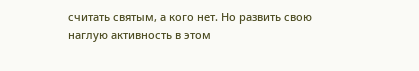считать святым, а кого нет. Но развить свою наглую активность в этом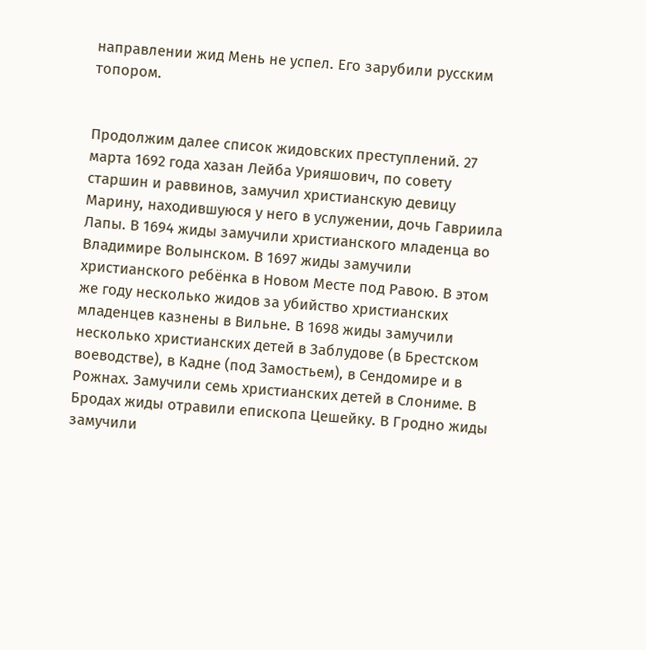направлении жид Мень не успел. Его зарубили русским топором.


Продолжим далее список жидовских преступлений. 27 марта 1692 года хазан Лейба Урияшович, по совету старшин и раввинов, замучил христианскую девицу Марину, находившуюся у него в услужении, дочь Гавриила Лапы. В 1694 жиды замучили христианского младенца во Владимире Волынском. В 1697 жиды замучили христианского ребёнка в Новом Месте под Равою. В этом же году несколько жидов за убийство христианских младенцев казнены в Вильне. В 1698 жиды замучили несколько христианских детей в Заблудове (в Брестском воеводстве), в Кадне (под Замостьем), в Сендомире и в Рожнах. Замучили семь христианских детей в Слониме. В Бродах жиды отравили епископа Цешейку. В Гродно жиды замучили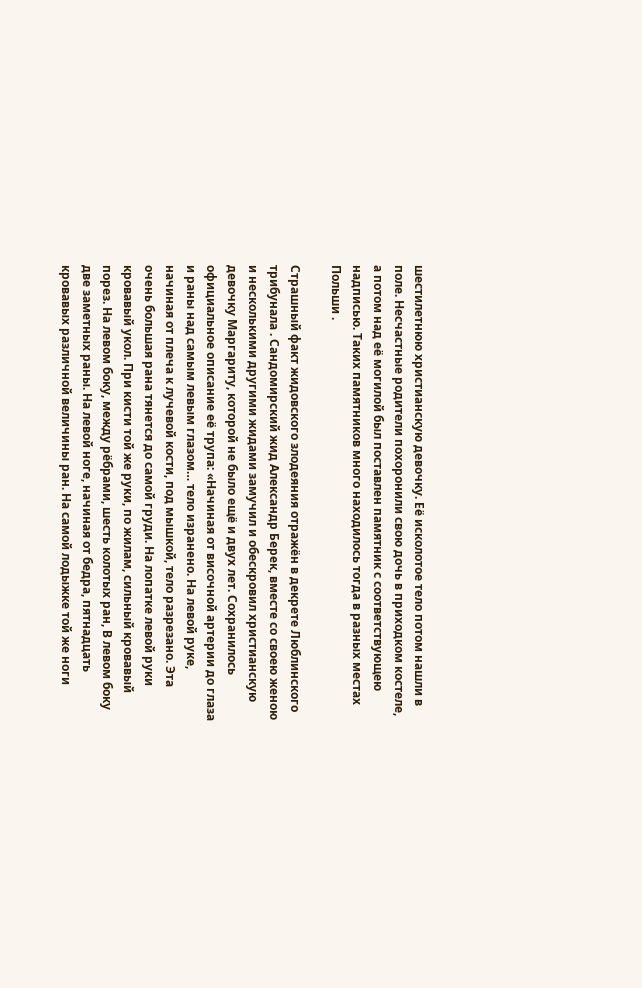шестилетнюю христианскую девочку. Её исколотое тело потом нашли в поле. Несчастные родители похоронили свою дочь в приходком костеле, а потом над её могилой был поставлен памятник с соответствующею надписью. Таких памятников много находилось тогда в разных местах Польши .

Страшный факт жидовского злодеяния отражён в декрете Люблинского трибунала . Сандомирский жид Александр Берек, вместе со своею женою и несколькими другими жидами замучил и обескровил христианскую девочку Маргариту, которой не было ещё и двух лет. Сохранилось официальное описание её трупа: «Начиная от височной артерии до глаза и раны над самым левым глазом… тело изранено. На левой руке, начиная от плеча к лучевой кости, под мышкой, тело разрезано. Эта очень большая рана тянется до самой груди. На лопатке левой руки кровавый укол. При кисти той же руки, по жилам, сильный кровавый порез. На левом боку, между рёбрами, шесть колотых ран, В левом боку две заметных раны. На левой ноге, начиная от бедра, пятнадцать кровавых различной величины ран. На самой лодыжке той же ноги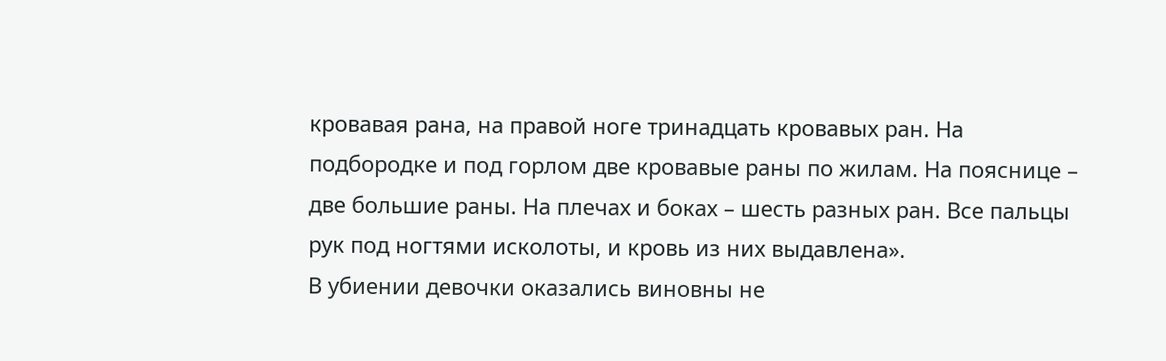кровавая рана, на правой ноге тринадцать кровавых ран. На подбородке и под горлом две кровавые раны по жилам. На пояснице – две большие раны. На плечах и боках – шесть разных ран. Все пальцы рук под ногтями исколоты, и кровь из них выдавлена».
В убиении девочки оказались виновны не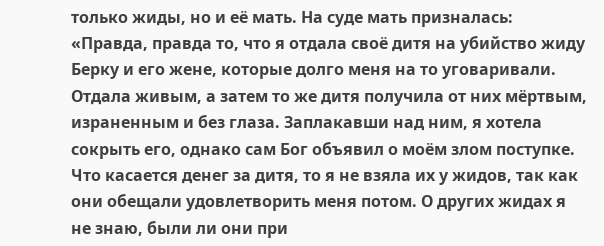только жиды, но и её мать. На суде мать призналась: «Правда, правда то, что я отдала своё дитя на убийство жиду Берку и его жене, которые долго меня на то уговаривали. Отдала живым, а затем то же дитя получила от них мёртвым, израненным и без глаза. Заплакавши над ним, я хотела сокрыть его, однако сам Бог объявил о моём злом поступке. Что касается денег за дитя, то я не взяла их у жидов, так как они обещали удовлетворить меня потом. О других жидах я не знаю, были ли они при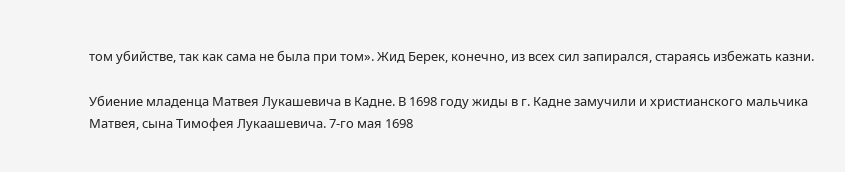том убийстве, так как сама не была при том». Жид Берек, конечно, из всех сил запирался, стараясь избежать казни.

Убиение младенца Матвея Лукашевича в Кадне. В 1698 году жиды в г. Кадне замучили и христианского мальчика Матвея, сына Тимофея Лукаашевича. 7-го мая 1698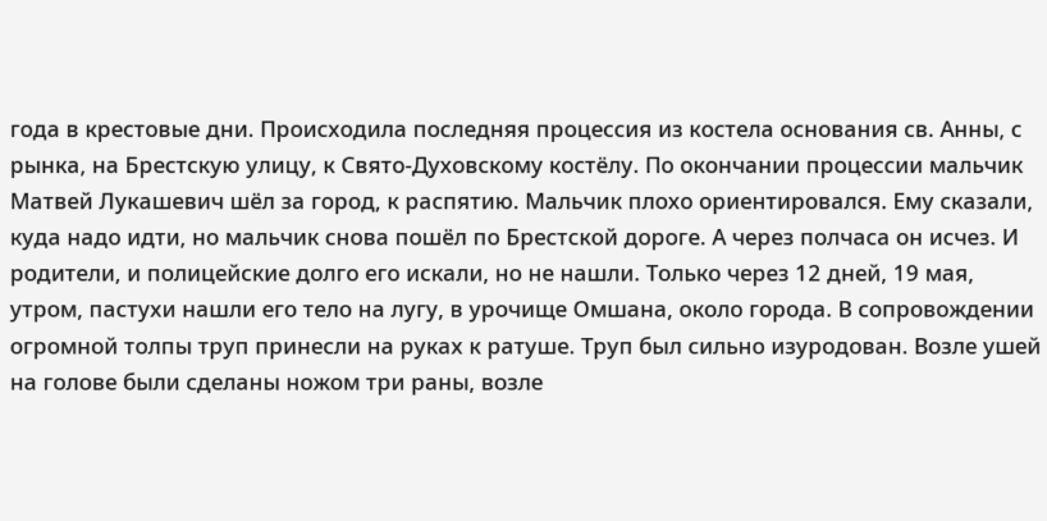года в крестовые дни. Происходила последняя процессия из костела основания св. Анны, с рынка, на Брестскую улицу, к Свято-Духовскому костёлу. По окончании процессии мальчик Матвей Лукашевич шёл за город, к распятию. Мальчик плохо ориентировался. Ему сказали, куда надо идти, но мальчик снова пошёл по Брестской дороге. А через полчаса он исчез. И родители, и полицейские долго его искали, но не нашли. Только через 12 дней, 19 мая, утром, пастухи нашли его тело на лугу, в урочище Омшана, около города. В сопровождении огромной толпы труп принесли на руках к ратуше. Труп был сильно изуродован. Возле ушей на голове были сделаны ножом три раны, возле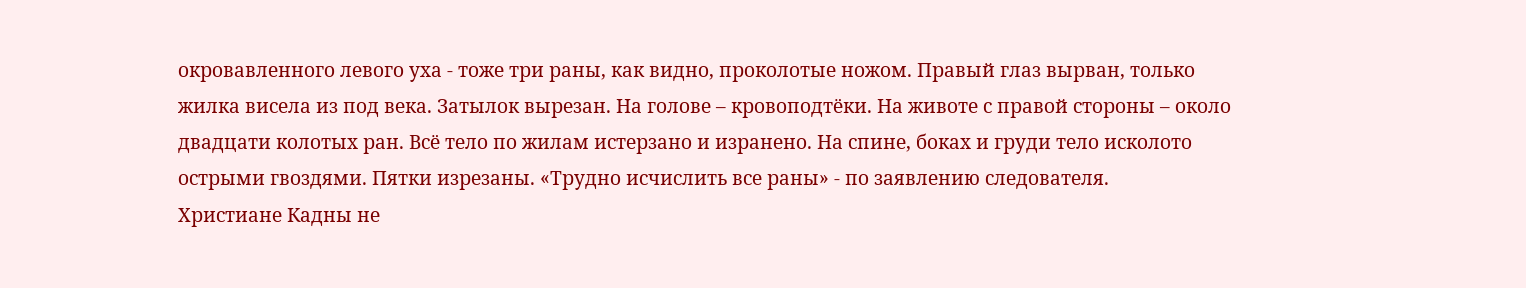окровавленного левого уха - тоже три раны, как видно, проколотые ножом. Правый глаз вырван, только жилка висела из под века. Затылок вырезан. На голове – кровоподтёки. На животе с правой стороны – около двадцати колотых ран. Всё тело по жилам истерзано и изранено. На спине, боках и груди тело исколото острыми гвоздями. Пятки изрезаны. «Трудно исчислить все раны» - по заявлению следователя.
Христиане Кадны не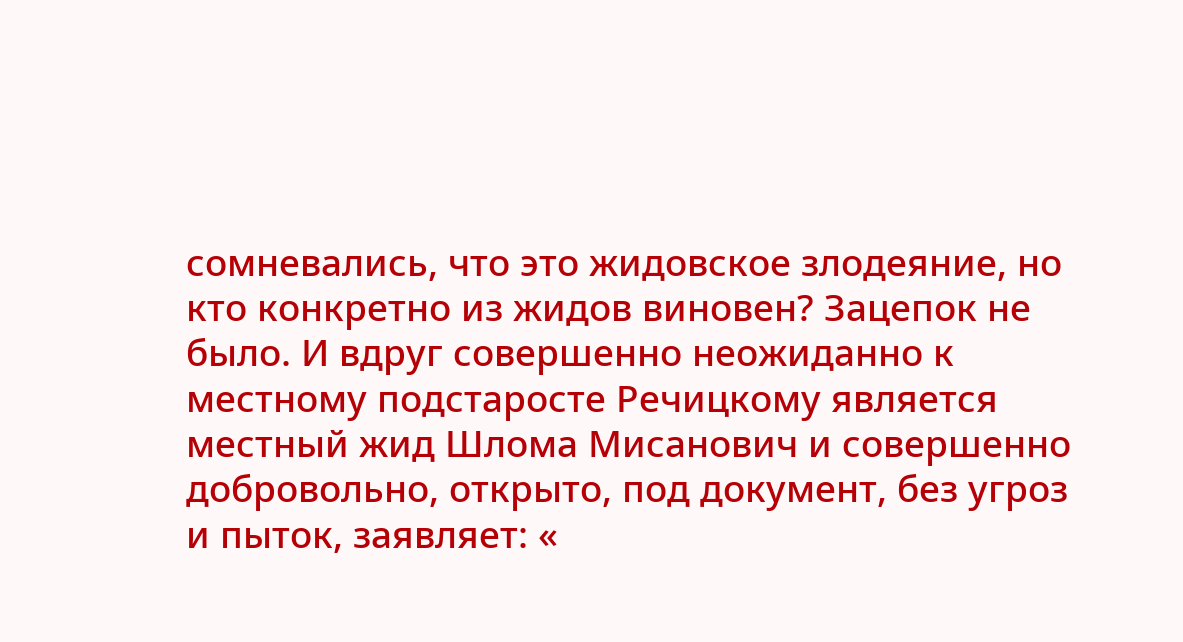сомневались, что это жидовское злодеяние, но кто конкретно из жидов виновен? Зацепок не было. И вдруг совершенно неожиданно к местному подстаросте Речицкому является местный жид Шлома Мисанович и совершенно добровольно, открыто, под документ, без угроз и пыток, заявляет: «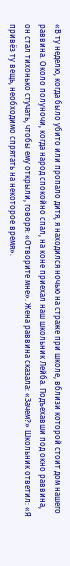«В ту неделю, когда было убито или пропало дитя, я находился ночью на страже при школе, вблизи которой стоит дом нашего раввина. Около полуночи, когда народ спокойно спал, на коне приехал наш школьник Лейба. Подъехавши под окно раввина, он стал тихонько стучать, чтобы ему открыли, говоря: «Отворите мне». Жена раввина сказала: «Зачем?» Школьник ответил: «Я привёз ту вещь, необходимо спрятать на некоторое время».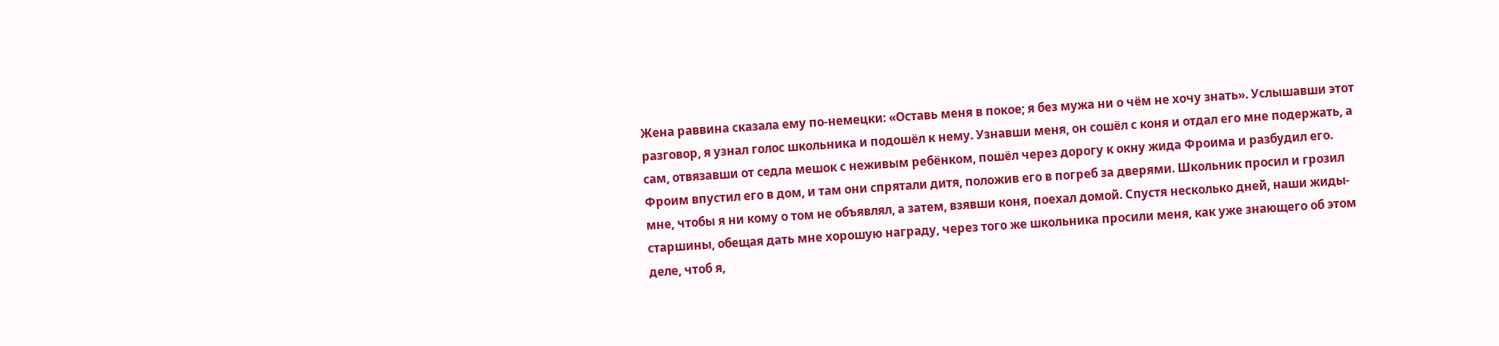Жена раввина сказала ему по-немецки: «Оставь меня в покое; я без мужа ни о чём не хочу знать». Услышавши этот разговор, я узнал голос школьника и подошёл к нему. Узнавши меня, он сошёл с коня и отдал его мне подержать, а сам, отвязавши от седла мешок с неживым ребёнком, пошёл через дорогу к окну жида Фроима и разбудил его. Фроим впустил его в дом, и там они спрятали дитя, положив его в погреб за дверями. Школьник просил и грозил мне, чтобы я ни кому о том не объявлял, а затем, взявши коня, поехал домой. Спустя несколько дней, наши жиды-старшины, обещая дать мне хорошую награду, через того же школьника просили меня, как уже знающего об этом деле, чтоб я,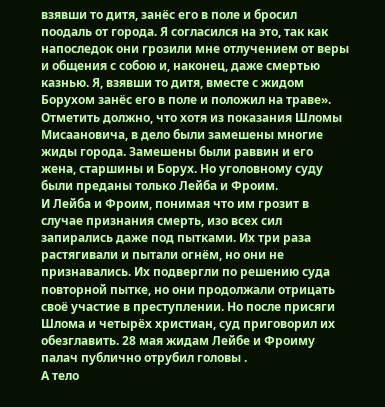взявши то дитя, занёс его в поле и бросил поодаль от города. Я согласился на это, так как напоследок они грозили мне отлучением от веры и общения с собою и, наконец, даже смертью казнью. Я, взявши то дитя, вместе с жидом Борухом занёс его в поле и положил на траве».
Отметить должно, что хотя из показания Шломы Мисаановича, в дело были замешены многие жиды города. Замешены были раввин и его жена, старшины и Борух. Но уголовному суду были преданы только Лейба и Фроим.
И Лейба и Фроим, понимая что им грозит в случае признания смерть, изо всех сил запирались даже под пытками. Их три раза растягивали и пытали огнём, но они не признавались. Их подвергли по решению суда повторной пытке, но они продолжали отрицать своё участие в преступлении. Но после присяги Шлома и четырёх христиан, суд приговорил их обезглавить. 28 мая жидам Лейбе и Фроиму палач публично отрубил головы .
А тело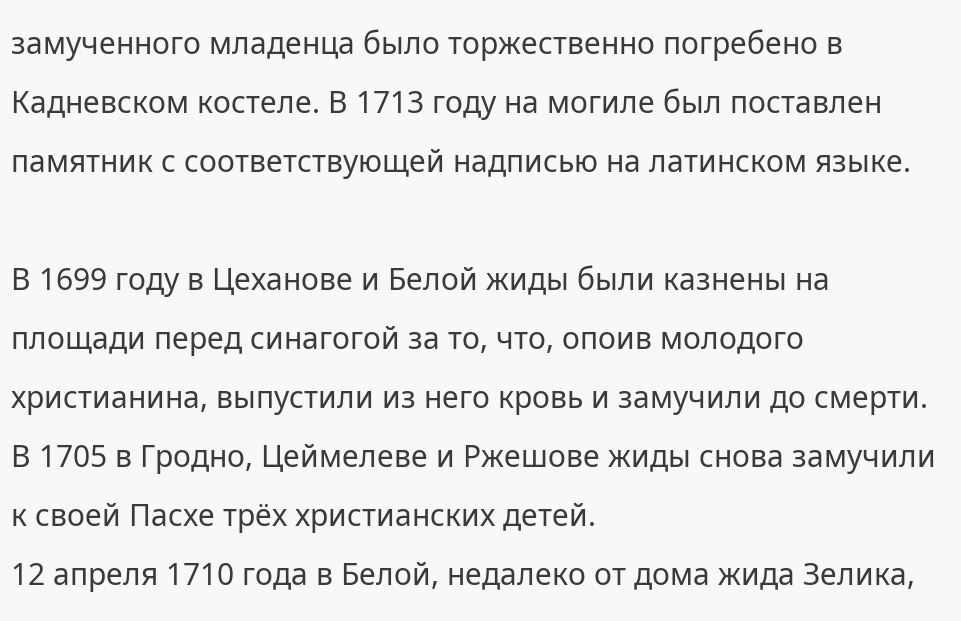замученного младенца было торжественно погребено в Кадневском костеле. В 1713 году на могиле был поставлен памятник с соответствующей надписью на латинском языке.

В 1699 году в Цеханове и Белой жиды были казнены на площади перед синагогой за то, что, опоив молодого христианина, выпустили из него кровь и замучили до смерти. В 1705 в Гродно, Цеймелеве и Ржешове жиды снова замучили к своей Пасхе трёх христианских детей.
12 апреля 1710 года в Белой, недалеко от дома жида Зелика,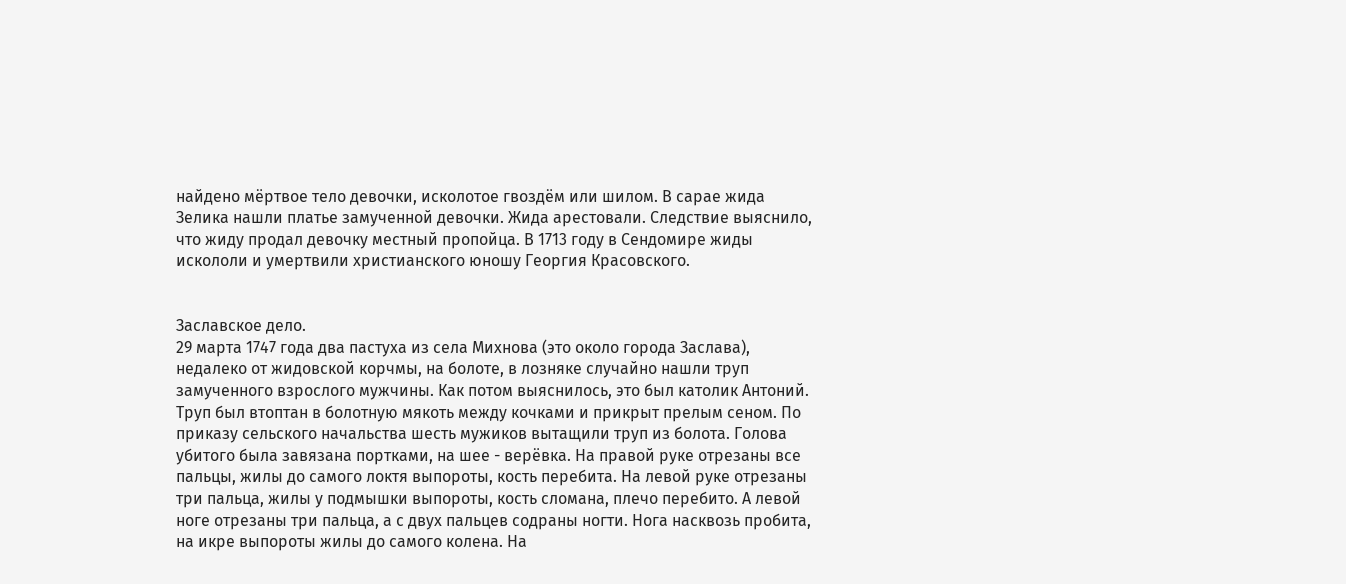найдено мёртвое тело девочки, исколотое гвоздём или шилом. В сарае жида Зелика нашли платье замученной девочки. Жида арестовали. Следствие выяснило, что жиду продал девочку местный пропойца. В 1713 году в Сендомире жиды искололи и умертвили христианского юношу Георгия Красовского.


Заславское дело.
29 марта 1747 года два пастуха из села Михнова (это около города Заслава), недалеко от жидовской корчмы, на болоте, в лозняке случайно нашли труп замученного взрослого мужчины. Как потом выяснилось, это был католик Антоний. Труп был втоптан в болотную мякоть между кочками и прикрыт прелым сеном. По приказу сельского начальства шесть мужиков вытащили труп из болота. Голова убитого была завязана портками, на шее - верёвка. На правой руке отрезаны все пальцы, жилы до самого локтя выпороты, кость перебита. На левой руке отрезаны три пальца, жилы у подмышки выпороты, кость сломана, плечо перебито. А левой ноге отрезаны три пальца, а с двух пальцев содраны ногти. Нога насквозь пробита, на икре выпороты жилы до самого колена. На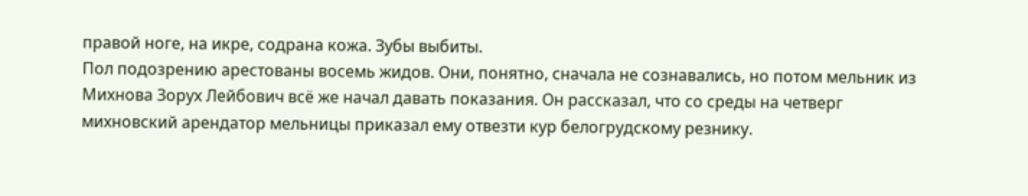правой ноге, на икре, содрана кожа. Зубы выбиты.
Пол подозрению арестованы восемь жидов. Они, понятно, сначала не сознавались, но потом мельник из Михнова Зорух Лейбович всё же начал давать показания. Он рассказал, что со среды на четверг михновский арендатор мельницы приказал ему отвезти кур белогрудскому резнику.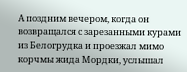А поздним вечером, когда он возвращался с зарезанными курами из Белогрудка и проезжал мимо корчмы жида Мордки, услышал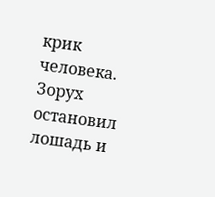крик человека. Зорух остановил лошадь и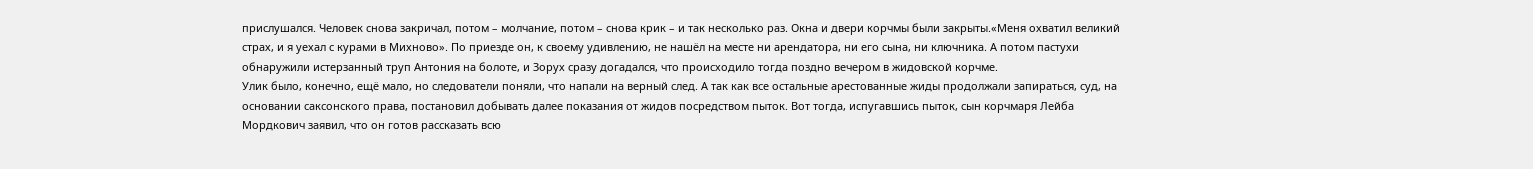прислушался. Человек снова закричал, потом – молчание, потом – снова крик – и так несколько раз. Окна и двери корчмы были закрыты.«Меня охватил великий страх, и я уехал с курами в Михново». По приезде он, к своему удивлению, не нашёл на месте ни арендатора, ни его сына, ни ключника. А потом пастухи обнаружили истерзанный труп Антония на болоте, и Зорух сразу догадался, что происходило тогда поздно вечером в жидовской корчме.
Улик было, конечно, ещё мало, но следователи поняли, что напали на верный след. А так как все остальные арестованные жиды продолжали запираться, суд, на основании саксонского права, постановил добывать далее показания от жидов посредством пыток. Вот тогда, испугавшись пыток, сын корчмаря Лейба Мордкович заявил, что он готов рассказать всю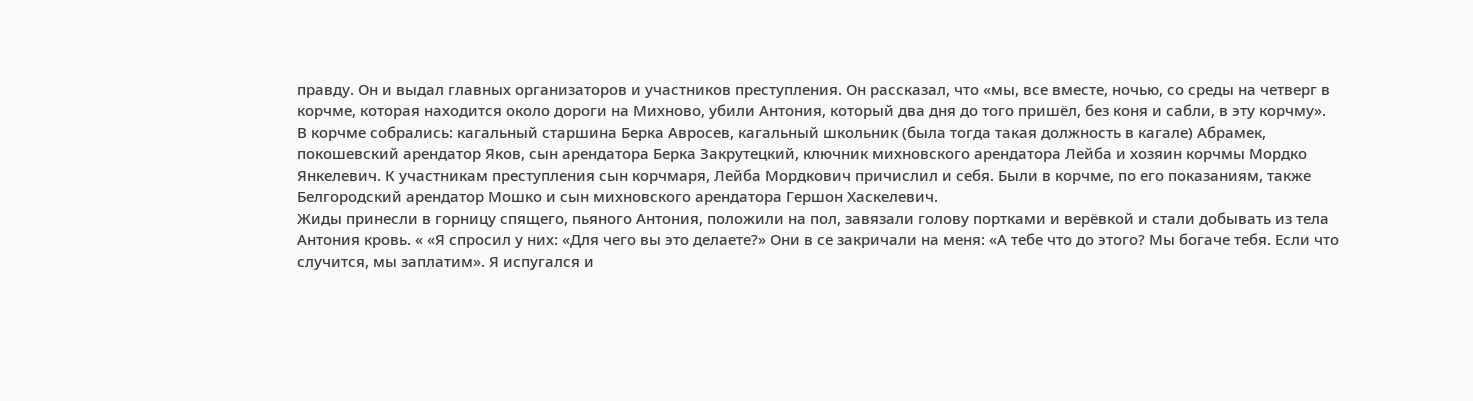правду. Он и выдал главных организаторов и участников преступления. Он рассказал, что «мы, все вместе, ночью, со среды на четверг в корчме, которая находится около дороги на Михново, убили Антония, который два дня до того пришёл, без коня и сабли, в эту корчму». В корчме собрались: кагальный старшина Берка Авросев, кагальный школьник (была тогда такая должность в кагале) Абрамек, покошевский арендатор Яков, сын арендатора Берка Закрутецкий, ключник михновского арендатора Лейба и хозяин корчмы Мордко Янкелевич. К участникам преступления сын корчмаря, Лейба Мордкович причислил и себя. Были в корчме, по его показаниям, также Белгородский арендатор Мошко и сын михновского арендатора Гершон Хаскелевич.
Жиды принесли в горницу спящего, пьяного Антония, положили на пол, завязали голову портками и верёвкой и стали добывать из тела Антония кровь. « «Я спросил у них: «Для чего вы это делаете?» Они в се закричали на меня: «А тебе что до этого? Мы богаче тебя. Если что случится, мы заплатим». Я испугался и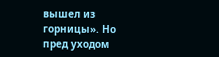вышел из горницы». Но пред уходом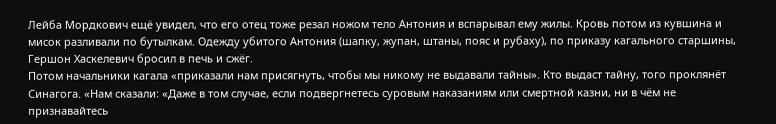Лейба Мордкович ещё увидел, что его отец тоже резал ножом тело Антония и вспарывал ему жилы. Кровь потом из кувшина и мисок разливали по бутылкам. Одежду убитого Антония (шапку, жупан, штаны, пояс и рубаху), по приказу кагального старшины, Гершон Хаскелевич бросил в печь и сжёг.
Потом начальники кагала «приказали нам присягнуть, чтобы мы никому не выдавали тайны». Кто выдаст тайну, того проклянёт Синагога. «Нам сказали: «Даже в том случае, если подвергнетесь суровым наказаниям или смертной казни, ни в чём не признавайтесь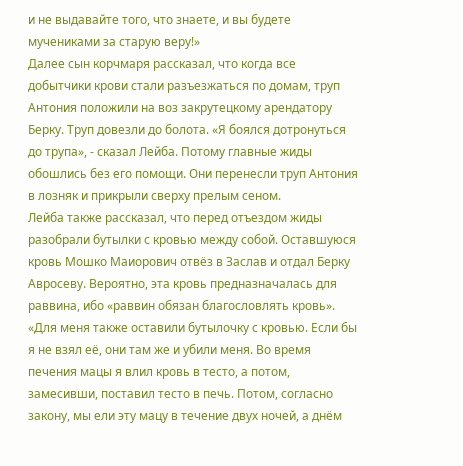и не выдавайте того, что знаете, и вы будете мучениками за старую веру!»
Далее сын корчмаря рассказал, что когда все добытчики крови стали разъезжаться по домам, труп Антония положили на воз закрутецкому арендатору Берку. Труп довезли до болота. «Я боялся дотронуться до трупа», - сказал Лейба. Потому главные жиды обошлись без его помощи. Они перенесли труп Антония в лозняк и прикрыли сверху прелым сеном.
Лейба также рассказал, что перед отъездом жиды разобрали бутылки с кровью между собой. Оставшуюся кровь Мошко Маиорович отвёз в Заслав и отдал Берку Авросеву. Вероятно, эта кровь предназначалась для раввина, ибо «раввин обязан благословлять кровь». «Для меня также оставили бутылочку с кровью. Если бы я не взял её, они там же и убили меня. Во время печения мацы я влил кровь в тесто, а потом, замесивши, поставил тесто в печь. Потом, согласно закону, мы ели эту мацу в течение двух ночей, а днём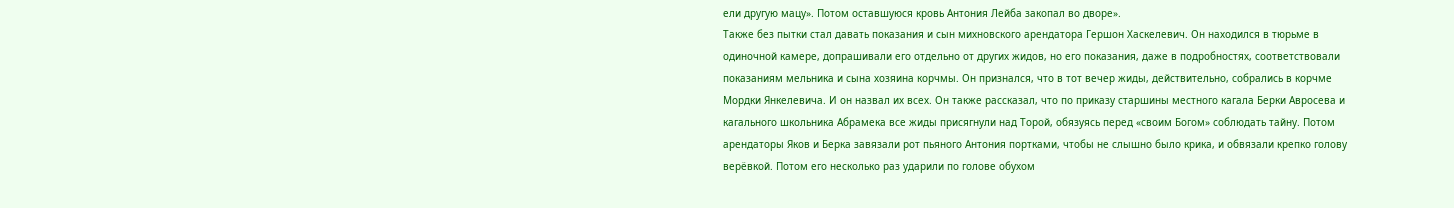ели другую мацу». Потом оставшуюся кровь Антония Лейба закопал во дворе».
Также без пытки стал давать показания и сын михновского арендатора Гершон Хаскелевич. Он находился в тюрьме в одиночной камере, допрашивали его отдельно от других жидов, но его показания, даже в подробностях, соответствовали показаниям мельника и сына хозяина корчмы. Он признался, что в тот вечер жиды, действительно, собрались в корчме Мордки Янкелевича. И он назвал их всех. Он также рассказал, что по приказу старшины местного кагала Берки Авросева и кагального школьника Абрамека все жиды присягнули над Торой, обязуясь перед «своим Богом» соблюдать тайну. Потом арендаторы Яков и Берка завязали рот пьяного Антония портками, чтобы не слышно было крика, и обвязали крепко голову верёвкой. Потом его несколько раз ударили по голове обухом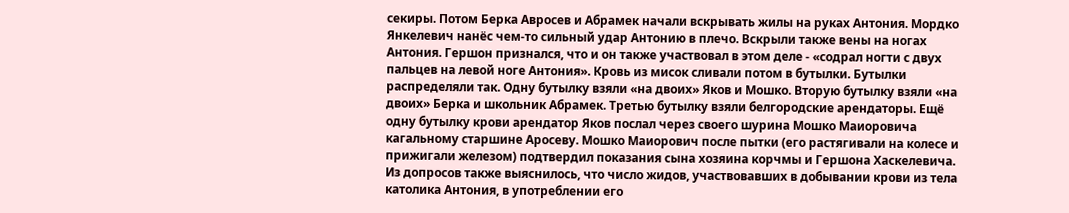секиры. Потом Берка Авросев и Абрамек начали вскрывать жилы на руках Антония. Мордко Янкелевич нанёс чем-то сильный удар Антонию в плечо. Вскрыли также вены на ногах Антония. Гершон признался, что и он также участвовал в этом деле - «содрал ногти с двух пальцев на левой ноге Антония». Кровь из мисок сливали потом в бутылки. Бутылки распределяли так. Одну бутылку взяли «на двоих» Яков и Мошко. Вторую бутылку взяли «на двоих» Берка и школьник Абрамек. Третью бутылку взяли белгородские арендаторы. Ещё одну бутылку крови арендатор Яков послал через своего шурина Мошко Маиоровича кагальному старшине Аросеву. Мошко Маиорович после пытки (его растягивали на колесе и прижигали железом) подтвердил показания сына хозяина корчмы и Гершона Хаскелевича.
Из допросов также выяснилось, что число жидов, участвовавших в добывании крови из тела католика Антония, в употреблении его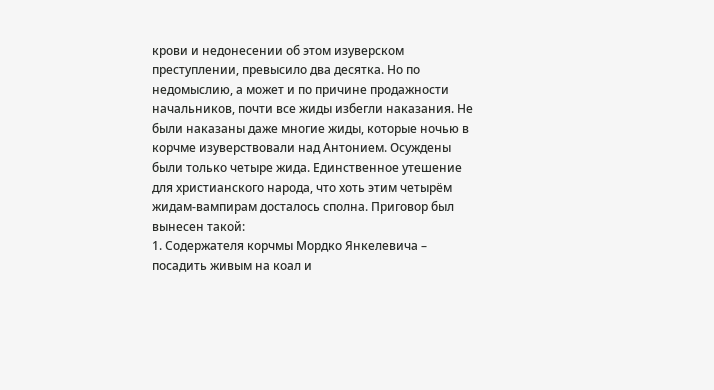крови и недонесении об этом изуверском преступлении, превысило два десятка. Но по недомыслию, а может и по причине продажности начальников, почти все жиды избегли наказания. Не были наказаны даже многие жиды, которые ночью в корчме изуверствовали над Антонием. Осуждены были только четыре жида. Единственное утешение для христианского народа, что хоть этим четырём жидам-вампирам досталось сполна. Приговор был вынесен такой:
1. Содержателя корчмы Мордко Янкелевича – посадить живым на коал и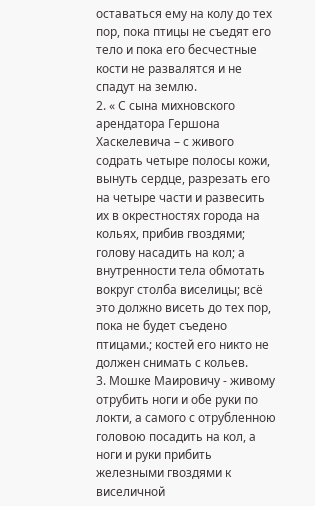оставаться ему на колу до тех пор, пока птицы не съедят его тело и пока его бесчестные кости не развалятся и не спадут на землю.
2. « С сына михновского арендатора Гершона Хаскелевича – с живого содрать четыре полосы кожи, вынуть сердце, разрезать его на четыре части и развесить их в окрестностях города на кольях, прибив гвоздями; голову насадить на кол; а внутренности тела обмотать вокруг столба виселицы; всё это должно висеть до тех пор, пока не будет съедено птицами.; костей его никто не должен снимать с кольев.
3. Мошке Маировичу - живому отрубить ноги и обе руки по локти, а самого с отрубленною головою посадить на кол, а ноги и руки прибить железными гвоздями к виселичной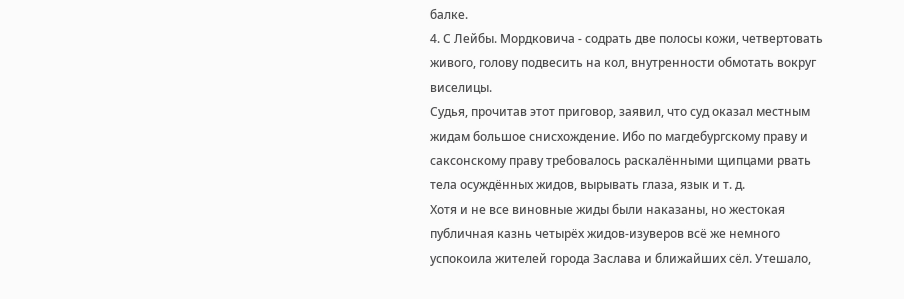балке.
4. С Лейбы. Мордковича - содрать две полосы кожи, четвертовать живого, голову подвесить на кол, внутренности обмотать вокруг виселицы.
Судья, прочитав этот приговор, заявил, что суд оказал местным жидам большое снисхождение. Ибо по магдебургскому праву и саксонскому праву требовалось раскалёнными щипцами рвать тела осуждённых жидов, вырывать глаза, язык и т. д.
Хотя и не все виновные жиды были наказаны, но жестокая публичная казнь четырёх жидов-изуверов всё же немного успокоила жителей города Заслава и ближайших сёл. Утешало,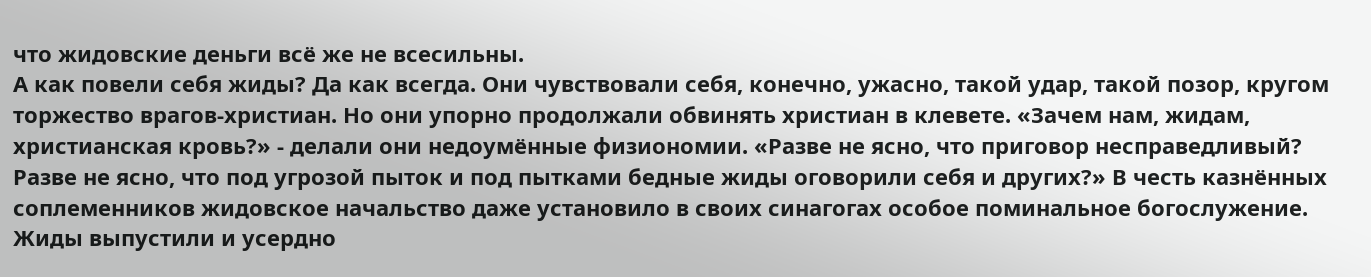что жидовские деньги всё же не всесильны.
А как повели себя жиды? Да как всегда. Они чувствовали себя, конечно, ужасно, такой удар, такой позор, кругом торжество врагов-христиан. Но они упорно продолжали обвинять христиан в клевете. «Зачем нам, жидам, христианская кровь?» - делали они недоумённые физиономии. «Разве не ясно, что приговор несправедливый? Разве не ясно, что под угрозой пыток и под пытками бедные жиды оговорили себя и других?» В честь казнённых соплеменников жидовское начальство даже установило в своих синагогах особое поминальное богослужение. Жиды выпустили и усердно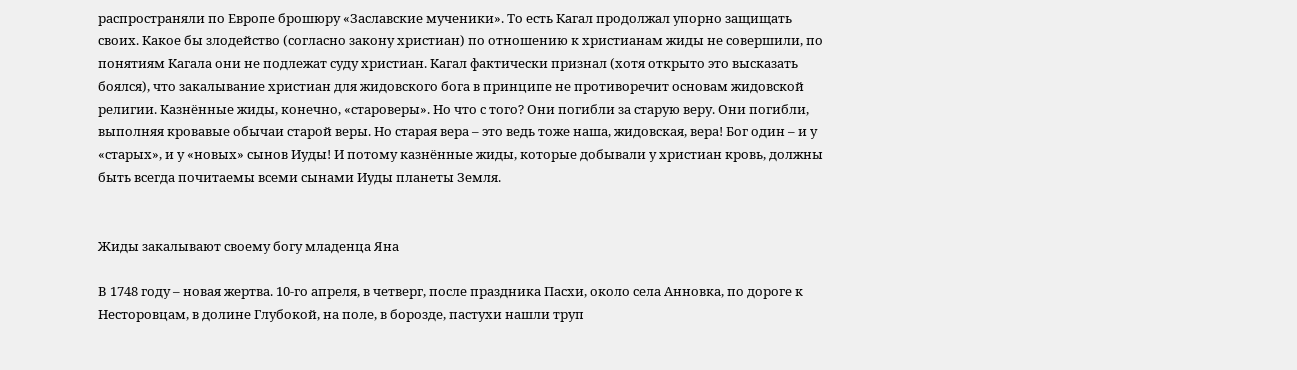распространяли по Европе брошюру «Заславские мученики». То есть Кагал продолжал упорно защищать своих. Какое бы злодейство (согласно закону христиан) по отношению к христианам жиды не совершили, по понятиям Кагала они не подлежат суду христиан. Кагал фактически признал (хотя открыто это высказать боялся), что закалывание христиан для жидовского бога в принципе не противоречит основам жидовской религии. Казнённые жиды, конечно, «староверы». Но что с того? Они погибли за старую веру. Они погибли, выполняя кровавые обычаи старой веры. Но старая вера – это ведь тоже наша, жидовская, вера! Бог один – и у «старых», и у «новых» сынов Иуды! И потому казнённые жиды, которые добывали у христиан кровь, должны быть всегда почитаемы всеми сынами Иуды планеты Земля.


Жиды закалывают своему богу младенца Яна

В 1748 году – новая жертва. 10-го апреля, в четверг, после праздника Пасхи, около села Анновка, по дороге к Несторовцам, в долине Глубокой, на поле, в борозде, пастухи нашли труп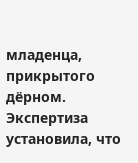младенца, прикрытого дёрном. Экспертиза установила, что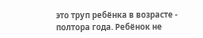это труп ребёнка в возрасте - полтора года. Ребёнок не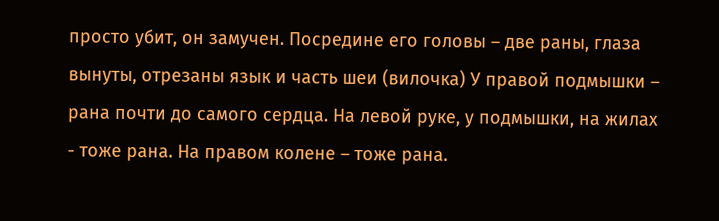просто убит, он замучен. Посредине его головы – две раны, глаза вынуты, отрезаны язык и часть шеи (вилочка) У правой подмышки – рана почти до самого сердца. На левой руке, у подмышки, на жилах - тоже рана. На правом колене – тоже рана.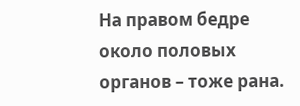На правом бедре около половых органов – тоже рана.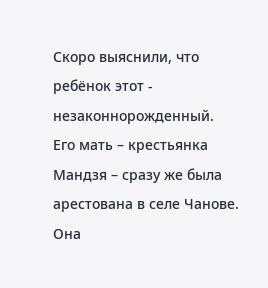Скоро выяснили, что ребёнок этот - незаконнорожденный. Его мать – крестьянка Мандзя – сразу же была арестована в селе Чанове. Она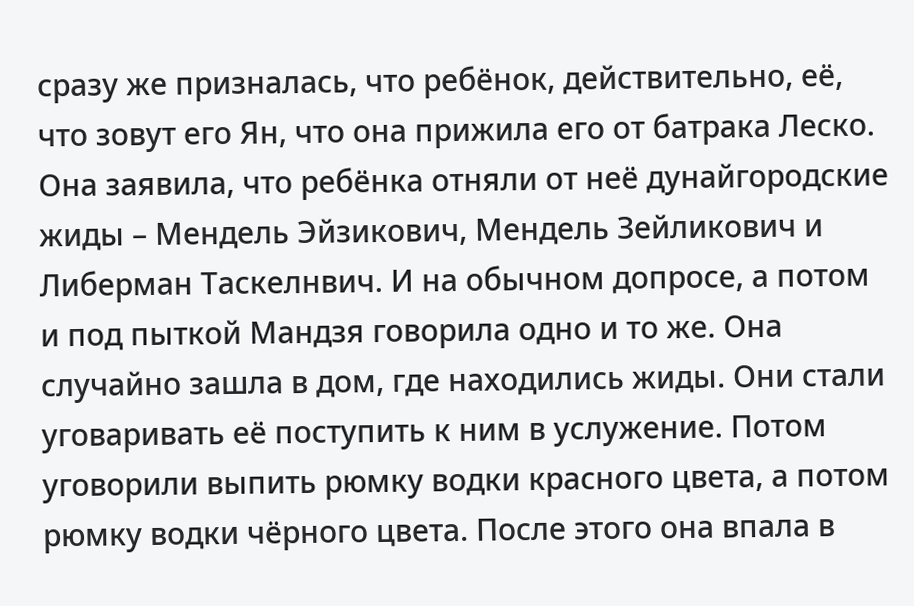сразу же призналась, что ребёнок, действительно, её, что зовут его Ян, что она прижила его от батрака Леско. Она заявила, что ребёнка отняли от неё дунайгородские жиды – Мендель Эйзикович, Мендель Зейликович и Либерман Таскелнвич. И на обычном допросе, а потом и под пыткой Мандзя говорила одно и то же. Она случайно зашла в дом, где находились жиды. Они стали уговаривать её поступить к ним в услужение. Потом уговорили выпить рюмку водки красного цвета, а потом рюмку водки чёрного цвета. После этого она впала в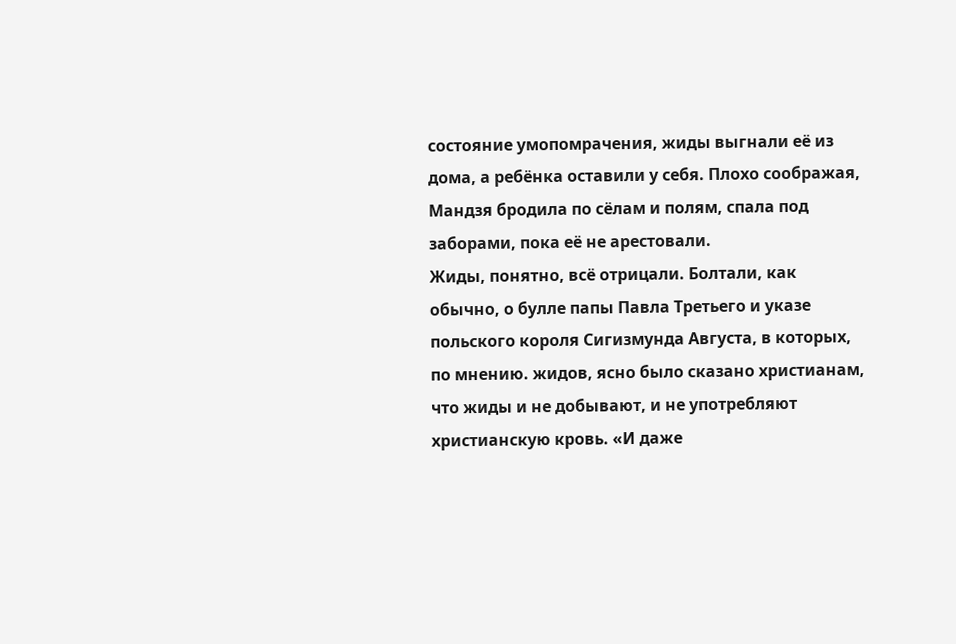состояние умопомрачения, жиды выгнали её из дома, а ребёнка оставили у себя. Плохо соображая, Мандзя бродила по сёлам и полям, спала под заборами, пока её не арестовали.
Жиды, понятно, всё отрицали. Болтали, как обычно, о булле папы Павла Третьего и указе польского короля Сигизмунда Августа, в которых, по мнению. жидов, ясно было сказано христианам, что жиды и не добывают, и не употребляют христианскую кровь. «И даже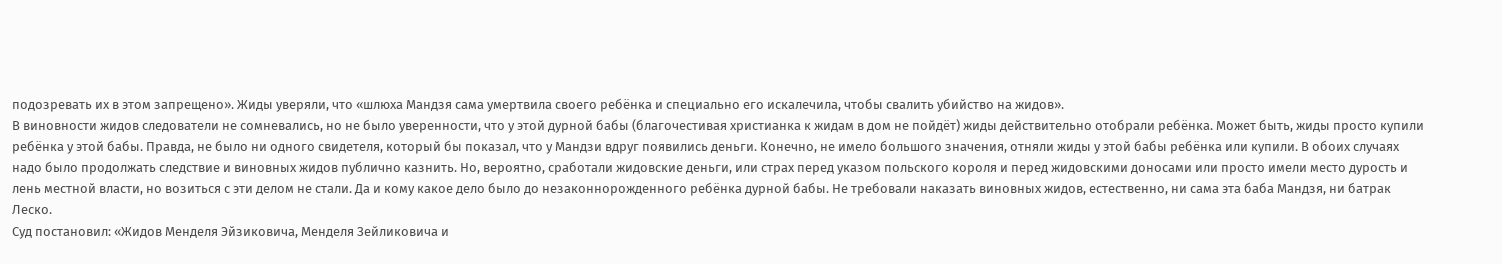подозревать их в этом запрещено». Жиды уверяли, что «шлюха Мандзя сама умертвила своего ребёнка и специально его искалечила, чтобы свалить убийство на жидов».
В виновности жидов следователи не сомневались, но не было уверенности, что у этой дурной бабы (благочестивая христианка к жидам в дом не пойдёт) жиды действительно отобрали ребёнка. Может быть, жиды просто купили ребёнка у этой бабы. Правда, не было ни одного свидетеля, который бы показал, что у Мандзи вдруг появились деньги. Конечно, не имело большого значения, отняли жиды у этой бабы ребёнка или купили. В обоих случаях надо было продолжать следствие и виновных жидов публично казнить. Но, вероятно, сработали жидовские деньги, или страх перед указом польского короля и перед жидовскими доносами или просто имели место дурость и лень местной власти, но возиться с эти делом не стали. Да и кому какое дело было до незаконнорожденного ребёнка дурной бабы. Не требовали наказать виновных жидов, естественно, ни сама эта баба Мандзя, ни батрак Леско.
Суд постановил: «Жидов Менделя Эйзиковича, Менделя Зейликовича и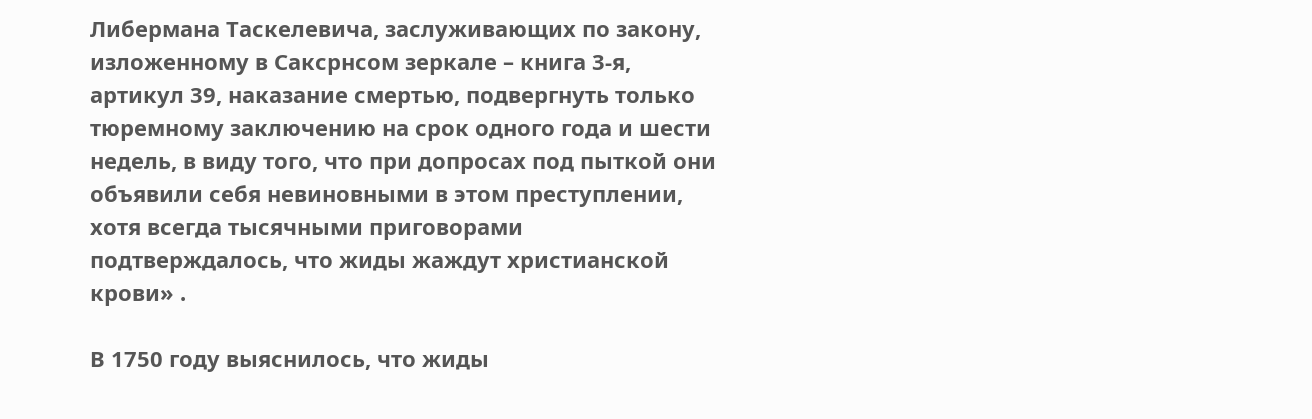Либермана Таскелевича, заслуживающих по закону, изложенному в Саксрнсом зеркале – книга 3-я, артикул 39, наказание смертью, подвергнуть только тюремному заключению на срок одного года и шести недель, в виду того, что при допросах под пыткой они объявили себя невиновными в этом преступлении, хотя всегда тысячными приговорами подтверждалось, что жиды жаждут христианской крови» .

В 1750 году выяснилось, что жиды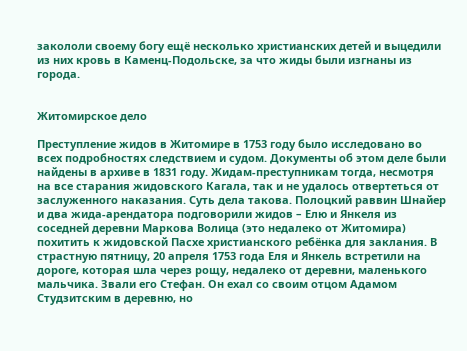закололи своему богу ещё несколько христианских детей и выцедили из них кровь в Каменц-Подольске, за что жиды были изгнаны из города.


Житомирское дело

Преступление жидов в Житомире в 1753 году было исследовано во всех подробностях следствием и судом. Документы об этом деле были найдены в архиве в 1831 году. Жидам-преступникам тогда, несмотря на все старания жидовского Кагала, так и не удалось отвертеться от заслуженного наказания. Суть дела такова. Полоцкий раввин Шнайер и два жида-арендатора подговорили жидов – Елю и Янкеля из соседней деревни Маркова Волица (это недалеко от Житомира) похитить к жидовской Пасхе христианского ребёнка для заклания. В страстную пятницу, 20 апреля 1753 года Еля и Янкель встретили на дороге, которая шла через рощу, недалеко от деревни, маленького мальчика. Звали его Стефан. Он ехал со своим отцом Адамом Студзитским в деревню, но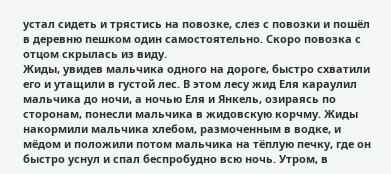устал сидеть и трястись на повозке, слез с повозки и пошёл в деревню пешком один самостоятельно. Скоро повозка с отцом скрылась из виду.
Жиды, увидев мальчика одного на дороге, быстро схватили его и утащили в густой лес. В этом лесу жид Еля караулил мальчика до ночи, а ночью Еля и Янкель, озираясь по сторонам, понесли мальчика в жидовскую корчму. Жиды накормили мальчика хлебом, размоченным в водке, и мёдом и положили потом мальчика на тёплую печку, где он быстро уснул и спал беспробудно всю ночь. Утром, в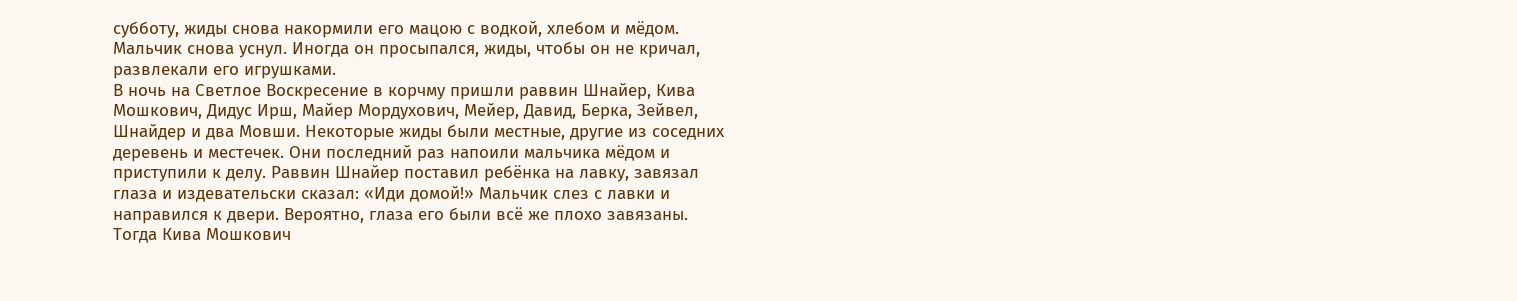субботу, жиды снова накормили его мацою с водкой, хлебом и мёдом. Мальчик снова уснул. Иногда он просыпался, жиды, чтобы он не кричал, развлекали его игрушками.
В ночь на Светлое Воскресение в корчму пришли раввин Шнайер, Кива Мошкович, Дидус Ирш, Майер Мордухович, Мейер, Давид, Берка, Зейвел, Шнайдер и два Мовши. Некоторые жиды были местные, другие из соседних деревень и местечек. Они последний раз напоили мальчика мёдом и приступили к делу. Раввин Шнайер поставил ребёнка на лавку, завязал глаза и издевательски сказал: «Иди домой!» Мальчик слез с лавки и направился к двери. Вероятно, глаза его были всё же плохо завязаны. Тогда Кива Мошкович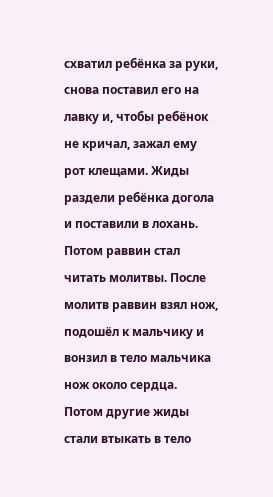схватил ребёнка за руки, снова поставил его на лавку и, чтобы ребёнок не кричал, зажал ему рот клещами. Жиды раздели ребёнка догола и поставили в лохань. Потом раввин стал читать молитвы. После молитв раввин взял нож, подошёл к мальчику и вонзил в тело мальчика нож около сердца. Потом другие жиды стали втыкать в тело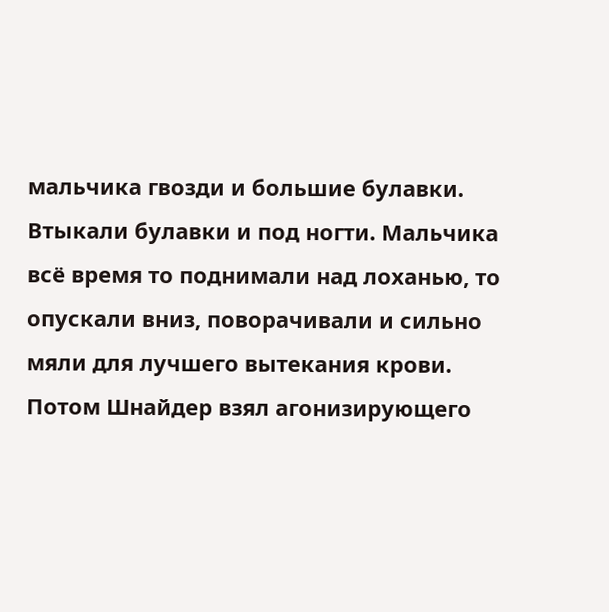мальчика гвозди и большие булавки. Втыкали булавки и под ногти. Мальчика всё время то поднимали над лоханью, то опускали вниз, поворачивали и сильно мяли для лучшего вытекания крови. Потом Шнайдер взял агонизирующего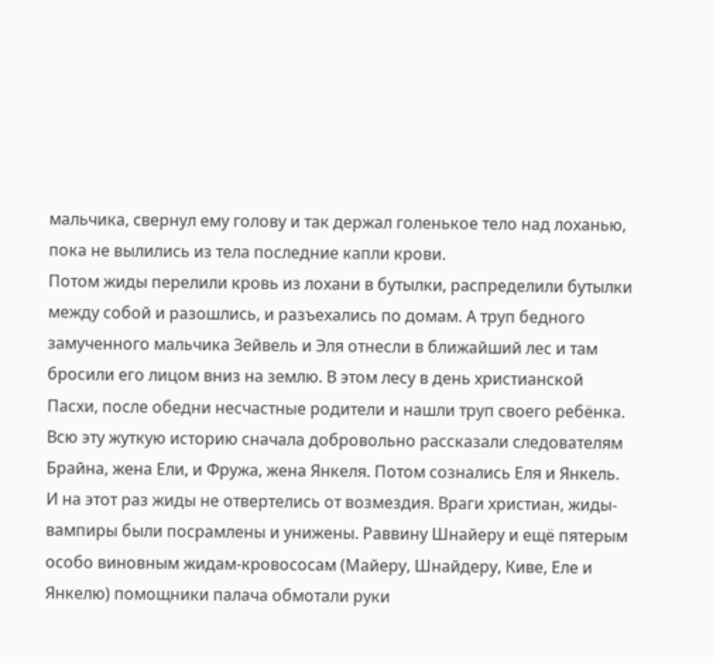мальчика, свернул ему голову и так держал голенькое тело над лоханью, пока не вылились из тела последние капли крови.
Потом жиды перелили кровь из лохани в бутылки, распределили бутылки между собой и разошлись, и разъехались по домам. А труп бедного замученного мальчика Зейвель и Эля отнесли в ближайший лес и там бросили его лицом вниз на землю. В этом лесу в день христианской Пасхи, после обедни несчастные родители и нашли труп своего ребёнка.
Всю эту жуткую историю сначала добровольно рассказали следователям Брайна, жена Ели, и Фружа, жена Янкеля. Потом сознались Еля и Янкель.
И на этот раз жиды не отвертелись от возмездия. Враги христиан, жиды-вампиры были посрамлены и унижены. Раввину Шнайеру и ещё пятерым особо виновным жидам-кровососам (Майеру, Шнайдеру, Киве, Еле и Янкелю) помощники палача обмотали руки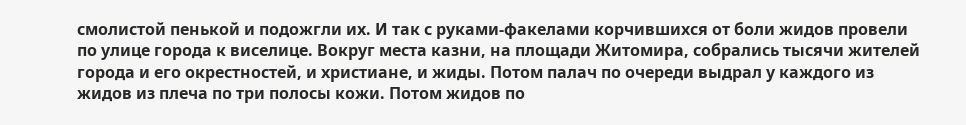смолистой пенькой и подожгли их. И так с руками-факелами корчившихся от боли жидов провели по улице города к виселице. Вокруг места казни, на площади Житомира, собрались тысячи жителей города и его окрестностей, и христиане, и жиды. Потом палач по очереди выдрал у каждого из жидов из плеча по три полосы кожи. Потом жидов по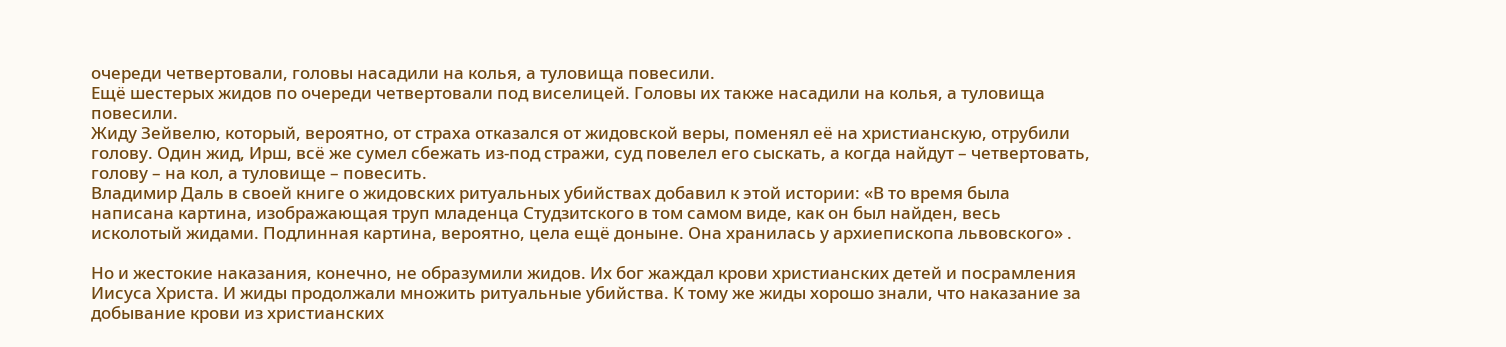очереди четвертовали, головы насадили на колья, а туловища повесили.
Ещё шестерых жидов по очереди четвертовали под виселицей. Головы их также насадили на колья, а туловища повесили.
Жиду Зейвелю, который, вероятно, от страха отказался от жидовской веры, поменял её на христианскую, отрубили голову. Один жид, Ирш, всё же сумел сбежать из-под стражи, суд повелел его сыскать, а когда найдут – четвертовать, голову – на кол, а туловище – повесить.
Владимир Даль в своей книге о жидовских ритуальных убийствах добавил к этой истории: «В то время была написана картина, изображающая труп младенца Студзитского в том самом виде, как он был найден, весь исколотый жидами. Подлинная картина, вероятно, цела ещё доныне. Она хранилась у архиепископа львовского» .

Но и жестокие наказания, конечно, не образумили жидов. Их бог жаждал крови христианских детей и посрамления Иисуса Христа. И жиды продолжали множить ритуальные убийства. К тому же жиды хорошо знали, что наказание за добывание крови из христианских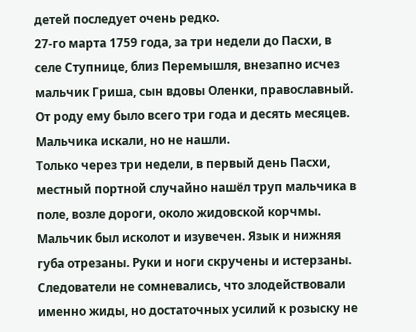детей последует очень редко.
27-го марта 1759 года, за три недели до Пасхи, в селе Ступнице, близ Перемышля, внезапно исчез мальчик Гриша, сын вдовы Оленки, православный. От роду ему было всего три года и десять месяцев. Мальчика искали, но не нашли.
Только через три недели, в первый день Пасхи, местный портной случайно нашёл труп мальчика в поле, возле дороги, около жидовской корчмы. Мальчик был исколот и изувечен. Язык и нижняя губа отрезаны. Руки и ноги скручены и истерзаны. Следователи не сомневались, что злодействовали именно жиды, но достаточных усилий к розыску не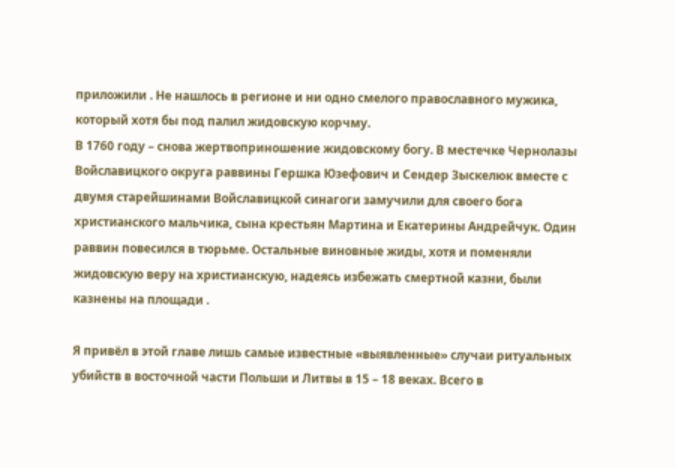приложили . Не нашлось в регионе и ни одно смелого православного мужика, который хотя бы под палил жидовскую корчму.
В 1760 году – снова жертвоприношение жидовскому богу. В местечке Чернолазы Войславицкого округа раввины Гершка Юзефович и Сендер Зыскелюк вместе с двумя старейшинами Войславицкой синагоги замучили для своего бога христианского мальчика, сына крестьян Мартина и Екатерины Андрейчук. Один раввин повесился в тюрьме. Остальные виновные жиды, хотя и поменяли жидовскую веру на христианскую, надеясь избежать смертной казни, были казнены на площади .

Я привёл в этой главе лишь самые известные «выявленные» случаи ритуальных убийств в восточной части Польши и Литвы в 15 – 18 веках. Всего в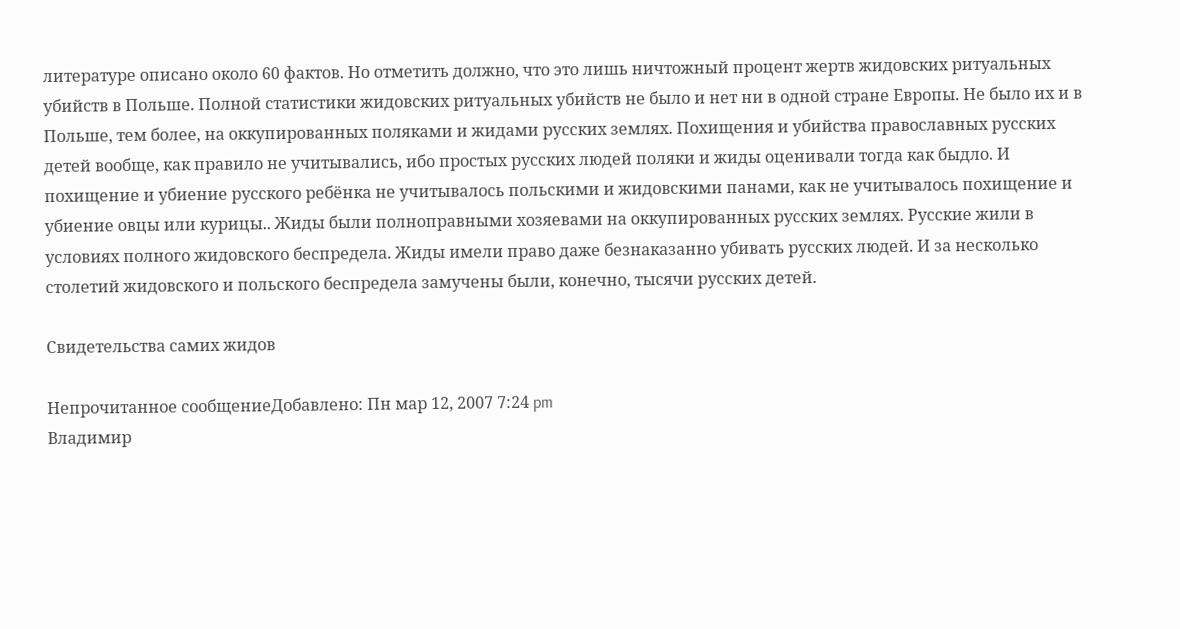литературе описано около 60 фактов. Но отметить должно, что это лишь ничтожный процент жертв жидовских ритуальных убийств в Польше. Полной статистики жидовских ритуальных убийств не было и нет ни в одной стране Европы. Не было их и в Польше, тем более, на оккупированных поляками и жидами русских землях. Похищения и убийства православных русских детей вообще, как правило не учитывались, ибо простых русских людей поляки и жиды оценивали тогда как быдло. И похищение и убиение русского ребёнка не учитывалось польскими и жидовскими панами, как не учитывалось похищение и убиение овцы или курицы.. Жиды были полноправными хозяевами на оккупированных русских землях. Русские жили в условиях полного жидовского беспредела. Жиды имели право даже безнаказанно убивать русских людей. И за несколько столетий жидовского и польского беспредела замучены были, конечно, тысячи русских детей.

Свидетельства самих жидов

Непрочитанное сообщениеДобавлено: Пн мар 12, 2007 7:24 pm
Владимир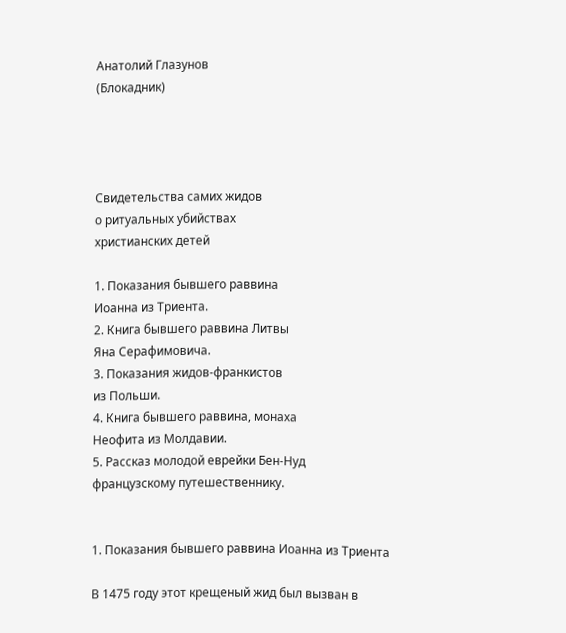Анатолий Глазунов
(Блокадник)




Свидетельства самих жидов
о ритуальных убийствах
христианских детей

1. Показания бывшего раввина
Иоанна из Триента.
2. Книга бывшего раввина Литвы
Яна Серафимовича.
3. Показания жидов-франкистов
из Польши.
4. Книга бывшего раввина, монаха
Неофита из Молдавии.
5. Рассказ молодой еврейки Бен-Нуд
французскому путешественнику.


1. Показания бывшего раввина Иоанна из Триента

В 1475 году этот крещеный жид был вызван в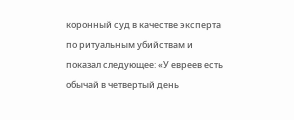коронный суд в качестве эксперта по ритуальным убийствам и показал следующее: «У евреев есть обычай в четвертый день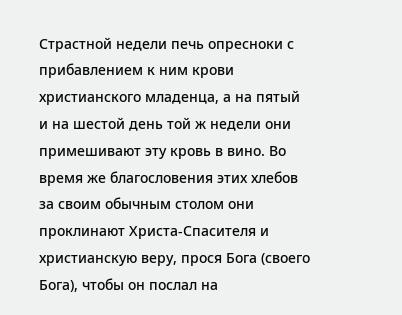Страстной недели печь опресноки с прибавлением к ним крови христианского младенца, а на пятый и на шестой день той ж недели они примешивают эту кровь в вино. Во время же благословения этих хлебов за своим обычным столом они проклинают Христа-Спасителя и христианскую веру, прося Бога (своего Бога), чтобы он послал на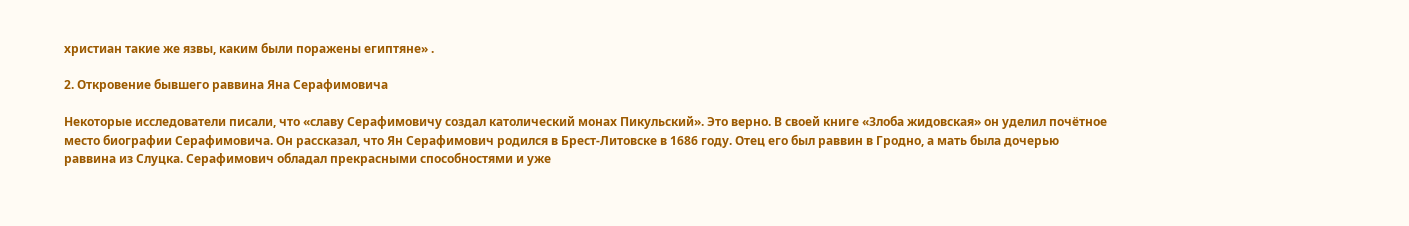христиан такие же язвы, каким были поражены египтяне» .

2. Откровение бывшего раввина Яна Серафимовича

Некоторые исследователи писали, что «славу Серафимовичу создал католический монах Пикульский». Это верно. В своей книге «Злоба жидовская» он уделил почётное место биографии Серафимовича. Он рассказал, что Ян Серафимович родился в Брест-Литовске в 1686 году. Отец его был раввин в Гродно, а мать была дочерью раввина из Слуцка. Серафимович обладал прекрасными способностями и уже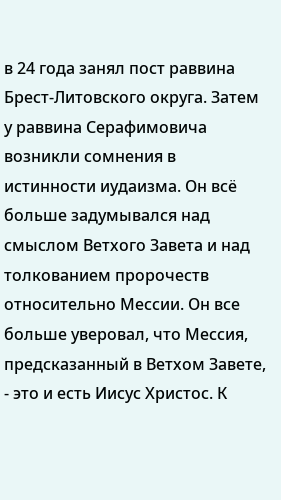в 24 года занял пост раввина Брест-Литовского округа. Затем у раввина Серафимовича возникли сомнения в истинности иудаизма. Он всё больше задумывался над смыслом Ветхого Завета и над толкованием пророчеств относительно Мессии. Он все больше уверовал, что Мессия, предсказанный в Ветхом Завете, - это и есть Иисус Христос. К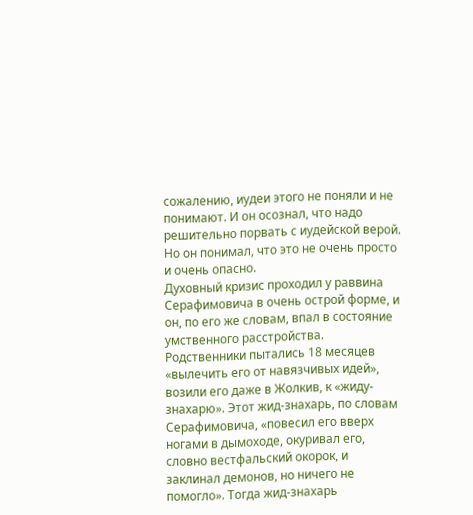сожалению, иудеи этого не поняли и не понимают. И он осознал, что надо решительно порвать с иудейской верой. Но он понимал, что это не очень просто и очень опасно.
Духовный кризис проходил у раввина Серафимовича в очень острой форме, и он, по его же словам, впал в состояние умственного расстройства. Родственники пытались 18 месяцев «вылечить его от навязчивых идей», возили его даже в Жолкив, к «жиду-знахарю». Этот жид-знахарь, по словам Серафимовича, «повесил его вверх ногами в дымоходе, окуривал его, словно вестфальский окорок, и заклинал демонов, но ничего не помогло». Тогда жид-знахарь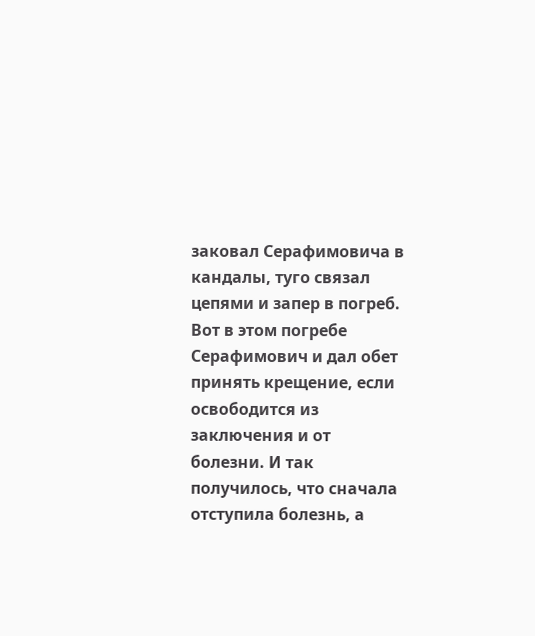заковал Серафимовича в кандалы, туго связал цепями и запер в погреб. Вот в этом погребе Серафимович и дал обет принять крещение, если освободится из заключения и от болезни. И так получилось, что сначала отступила болезнь, а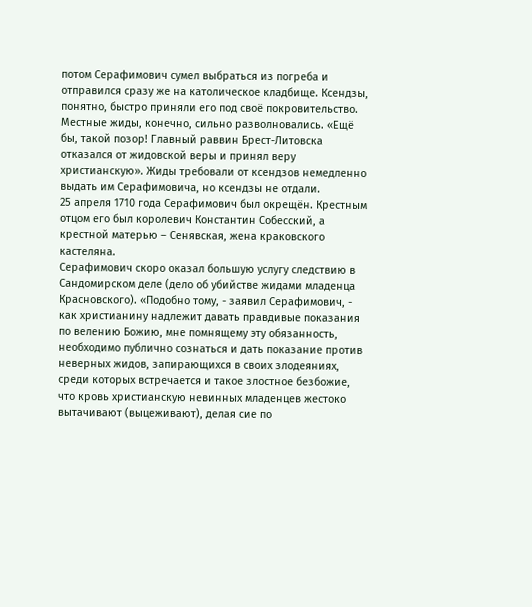потом Серафимович сумел выбраться из погреба и отправился сразу же на католическое кладбище. Ксендзы, понятно, быстро приняли его под своё покровительство. Местные жиды, конечно, сильно разволновались. «Ещё бы, такой позор! Главный раввин Брест-Литовска отказался от жидовской веры и принял веру христианскую». Жиды требовали от ксендзов немедленно выдать им Серафимовича, но ксендзы не отдали.
25 апреля 1710 года Серафимович был окрещён. Крестным отцом его был королевич Константин Собесский, а крестной матерью – Сенявская, жена краковского кастеляна.
Серафимович скоро оказал большую услугу следствию в Сандомирском деле (дело об убийстве жидами младенца Красновского). «Подобно тому, - заявил Серафимович, - как христианину надлежит давать правдивые показания по велению Божию, мне помнящему эту обязанность, необходимо публично сознаться и дать показание против неверных жидов, запирающихся в своих злодеяниях, среди которых встречается и такое злостное безбожие, что кровь христианскую невинных младенцев жестоко вытачивают (выцеживают), делая сие по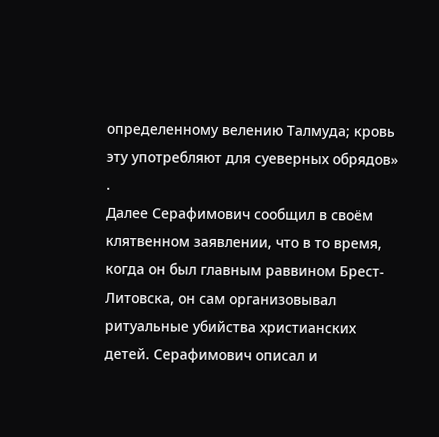определенному велению Талмуда; кровь эту употребляют для суеверных обрядов» .
Далее Серафимович сообщил в своём клятвенном заявлении, что в то время, когда он был главным раввином Брест-Литовска, он сам организовывал ритуальные убийства христианских детей. Серафимович описал и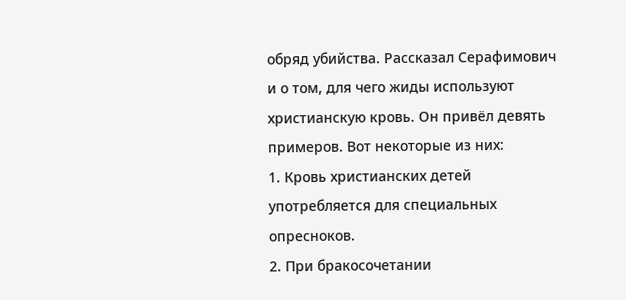обряд убийства. Рассказал Серафимович и о том, для чего жиды используют христианскую кровь. Он привёл девять примеров. Вот некоторые из них:
1. Кровь христианских детей употребляется для специальных опресноков.
2. При бракосочетании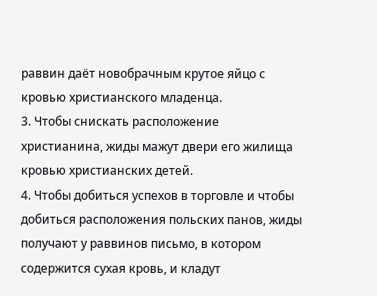раввин даёт новобрачным крутое яйцо с кровью христианского младенца.
3. Чтобы снискать расположение христианина, жиды мажут двери его жилища кровью христианских детей.
4. Чтобы добиться успехов в торговле и чтобы добиться расположения польских панов, жиды получают у раввинов письмо, в котором содержится сухая кровь, и кладут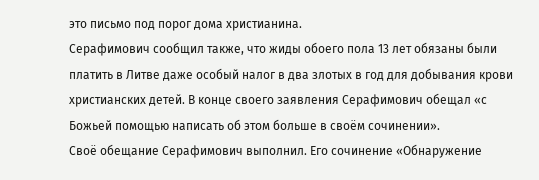это письмо под порог дома христианина.
Серафимович сообщил также, что жиды обоего пола 13 лет обязаны были платить в Литве даже особый налог в два злотых в год для добывания крови христианских детей. В конце своего заявления Серафимович обещал «с Божьей помощью написать об этом больше в своём сочинении».
Своё обещание Серафимович выполнил. Его сочинение «Обнаружение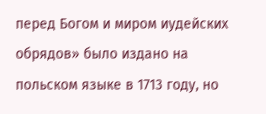перед Богом и миром иудейских обрядов» было издано на польском языке в 1713 году, но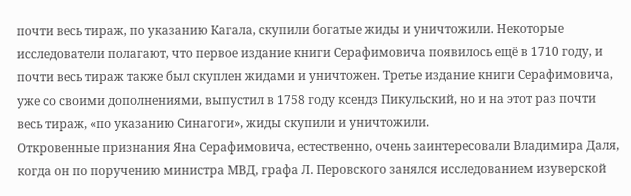почти весь тираж, по указанию Кагала, скупили богатые жиды и уничтожили. Некоторые исследователи полагают, что первое издание книги Серафимовича появилось ещё в 1710 году, и почти весь тираж также был скуплен жидами и уничтожен. Третье издание книги Серафимовича, уже со своими дополнениями, выпустил в 1758 году ксендз Пикульский, но и на этот раз почти весь тираж, «по указанию Синагоги», жиды скупили и уничтожили.
Откровенные признания Яна Серафимовича, естественно, очень заинтересовали Владимира Даля, когда он по поручению министра МВД, графа Л. Перовского занялся исследованием изуверской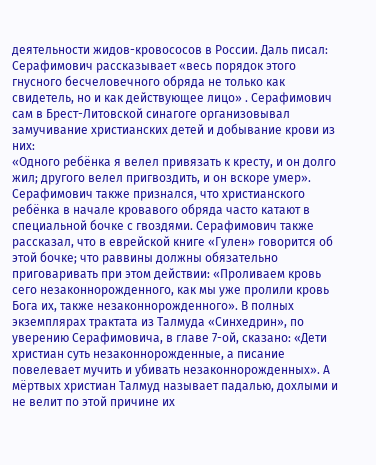деятельности жидов-кровососов в России. Даль писал: Серафимович рассказывает «весь порядок этого гнусного бесчеловечного обряда не только как свидетель, но и как действующее лицо» . Серафимович сам в Брест-Литовской синагоге организовывал замучивание христианских детей и добывание крови из них:
«Одного ребёнка я велел привязать к кресту, и он долго жил; другого велел пригвоздить, и он вскоре умер». Серафимович также признался, что христианского ребёнка в начале кровавого обряда часто катают в специальной бочке с гвоздями. Серафимович также рассказал, что в еврейской книге «Гулен» говорится об этой бочке; что раввины должны обязательно приговаривать при этом действии: «Проливаем кровь сего незаконнорожденного, как мы уже пролили кровь Бога их, также незаконнорожденного». В полных экземплярах трактата из Талмуда «Синхедрин», по уверению Серафимовича, в главе 7-ой, сказано: «Дети христиан суть незаконнорожденные, а писание повелевает мучить и убивать незаконнорожденных». А мёртвых христиан Талмуд называет падалью, дохлыми и не велит по этой причине их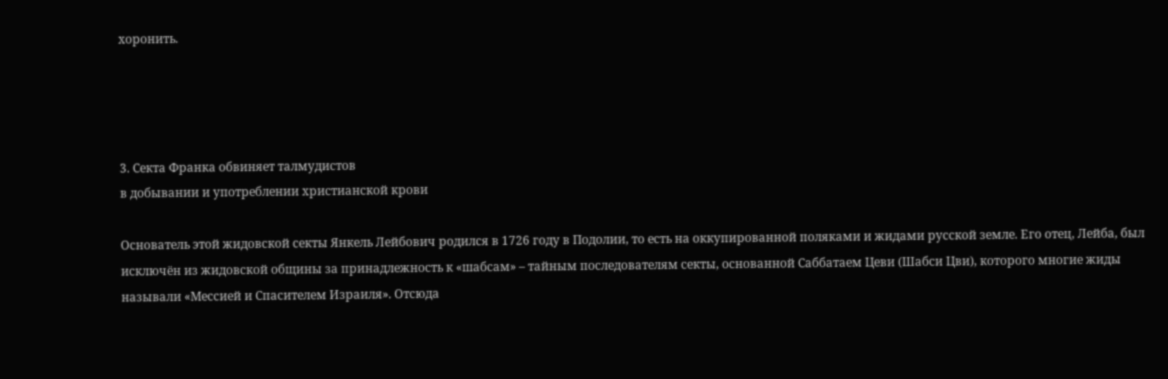хоронить.




3. Секта Франка обвиняет талмудистов
в добывании и употреблении христианской крови

Основатель этой жидовской секты Янкель Лейбович родился в 1726 году в Подолии, то есть на оккупированной поляками и жидами русской земле. Его отец, Лейба, был исключён из жидовской общины за принадлежность к «шабсам» – тайным последователям секты, основанной Саббатаем Цеви (Шабси Цви), которого многие жиды называли «Мессией и Спасителем Израиля». Отсюда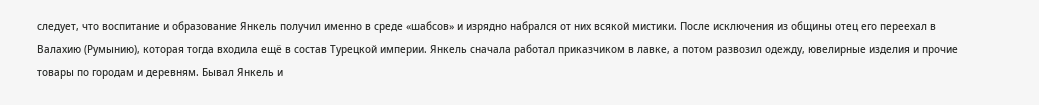следует, что воспитание и образование Янкель получил именно в среде «шабсов» и изрядно набрался от них всякой мистики. После исключения из общины отец его переехал в Валахию (Румынию), которая тогда входила ещё в состав Турецкой империи. Янкель сначала работал приказчиком в лавке, а потом развозил одежду, ювелирные изделия и прочие товары по городам и деревням. Бывал Янкель и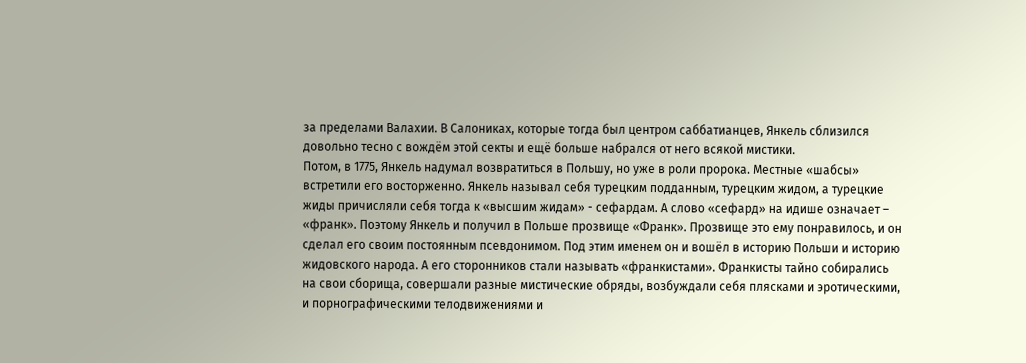за пределами Валахии. В Салониках, которые тогда был центром саббатианцев, Янкель сблизился довольно тесно с вождём этой секты и ещё больше набрался от него всякой мистики.
Потом, в 1775, Янкель надумал возвратиться в Польшу, но уже в роли пророка. Местные «шабсы» встретили его восторженно. Янкель называл себя турецким подданным, турецким жидом, а турецкие жиды причисляли себя тогда к «высшим жидам» - сефардам. А слово «сефард» на идише означает – «франк». Поэтому Янкель и получил в Польше прозвище «Франк». Прозвище это ему понравилось, и он сделал его своим постоянным псевдонимом. Под этим именем он и вошёл в историю Польши и историю жидовского народа. А его сторонников стали называть «франкистами». Франкисты тайно собирались на свои сборища, совершали разные мистические обряды, возбуждали себя плясками и эротическими, и порнографическими телодвижениями и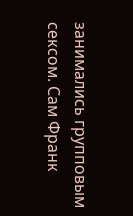занимались групповым сексом. Сам Франк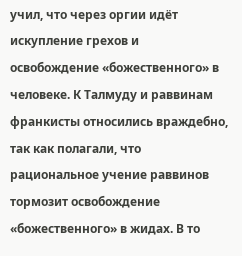учил, что через оргии идёт искупление грехов и освобождение «божественного» в человеке. К Талмуду и раввинам франкисты относились враждебно, так как полагали, что рациональное учение раввинов тормозит освобождение «божественного» в жидах. В то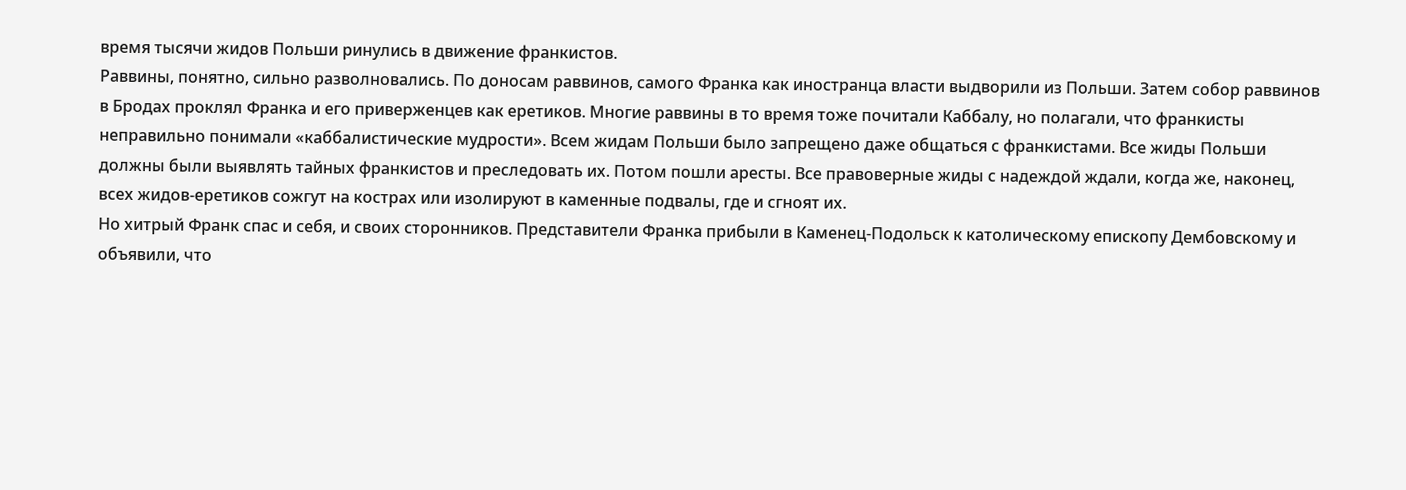время тысячи жидов Польши ринулись в движение франкистов.
Раввины, понятно, сильно разволновались. По доносам раввинов, самого Франка как иностранца власти выдворили из Польши. Затем собор раввинов в Бродах проклял Франка и его приверженцев как еретиков. Многие раввины в то время тоже почитали Каббалу, но полагали, что франкисты неправильно понимали «каббалистические мудрости». Всем жидам Польши было запрещено даже общаться с франкистами. Все жиды Польши должны были выявлять тайных франкистов и преследовать их. Потом пошли аресты. Все правоверные жиды с надеждой ждали, когда же, наконец, всех жидов-еретиков сожгут на кострах или изолируют в каменные подвалы, где и сгноят их.
Но хитрый Франк спас и себя, и своих сторонников. Представители Франка прибыли в Каменец-Подольск к католическому епископу Дембовскому и объявили, что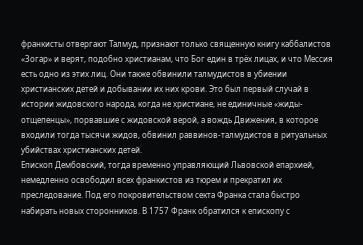франкисты отвергают Талмуд, признают только священную книгу каббалистов «Зогар» и верят, подобно христианам, что Бог един в трёх лицах, и что Мессия есть одно из этих лиц. Они также обвинили талмудистов в убиении христианских детей и добывании их них крови. Это был первый случай в истории жидовского народа, когда не христиане, не единичные «жиды-отщепенцы», порвавшие с жидовской верой, а вождь Движения, в которое входили тогда тысячи жидов, обвинил раввинов-талмудистов в ритуальных убийствах христианских детей.
Епископ Дембовский, тогда временно управляющий Львовской епархией, немедленно освободил всех франкистов из тюрем и прекратил их преследование. Под его покровительством секта Франка стала быстро набирать новых сторонников. В 1757 Франк обратился к епископу с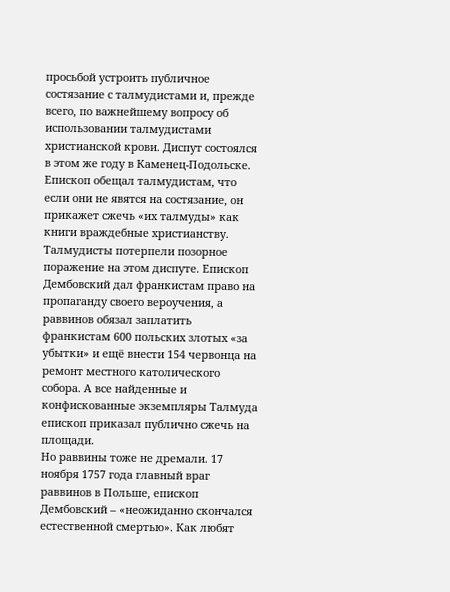просьбой устроить публичное состязание с талмудистами и, прежде всего, по важнейшему вопросу об использовании талмудистами христианской крови. Диспут состоялся в этом же году в Каменец-Подольске. Епископ обещал талмудистам, что если они не явятся на состязание, он прикажет сжечь «их талмуды» как книги враждебные христианству. Талмудисты потерпели позорное поражение на этом диспуте. Епископ Дембовский дал франкистам право на пропаганду своего вероучения, а раввинов обязал заплатить франкистам 600 польских злотых «за убытки» и ещё внести 154 червонца на ремонт местного католического собора. А все найденные и конфискованные экземпляры Талмуда епископ приказал публично сжечь на площади.
Но раввины тоже не дремали. 17 ноября 1757 года главный враг раввинов в Польше, епископ Дембовский – «неожиданно скончался естественной смертью». Как любят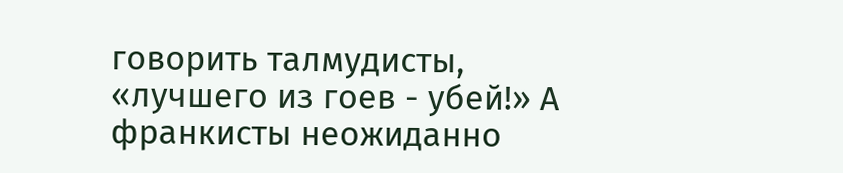говорить талмудисты, «лучшего из гоев - убей!» А франкисты неожиданно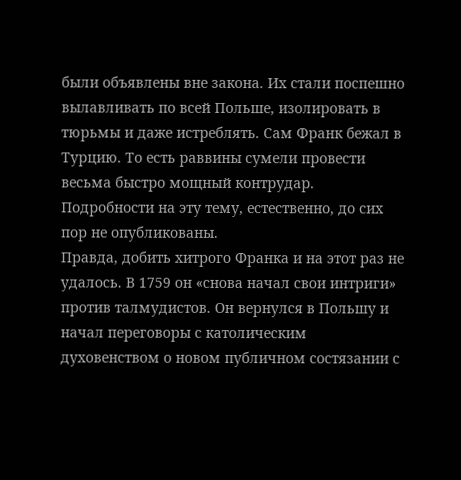были объявлены вне закона. Их стали поспешно вылавливать по всей Польше, изолировать в тюрьмы и даже истреблять. Сам Франк бежал в Турцию. То есть раввины сумели провести весьма быстро мощный контрудар. Подробности на эту тему, естественно, до сих пор не опубликованы.
Правда, добить хитрого Франка и на этот раз не удалось. В 1759 он «снова начал свои интриги» против талмудистов. Он вернулся в Польшу и начал переговоры с католическим духовенством о новом публичном состязании с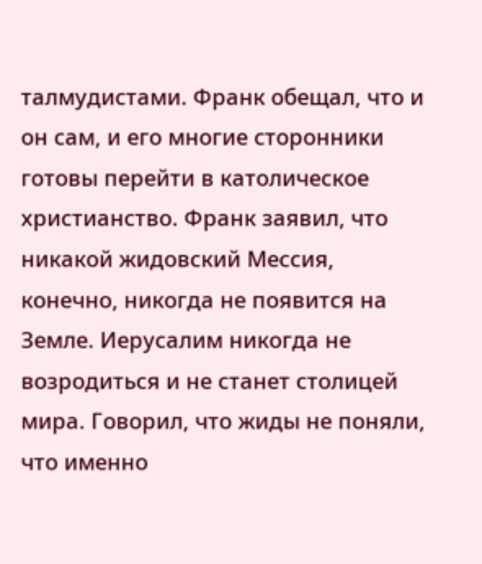талмудистами. Франк обещал, что и он сам, и его многие сторонники готовы перейти в католическое христианство. Франк заявил, что никакой жидовский Мессия, конечно, никогда не появится на Земле. Иерусалим никогда не возродиться и не станет столицей мира. Говорил, что жиды не поняли, что именно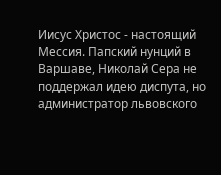Иисус Христос - настоящий Мессия. Папский нунций в Варшаве, Николай Сера не поддержал идею диспута, но администратор львовского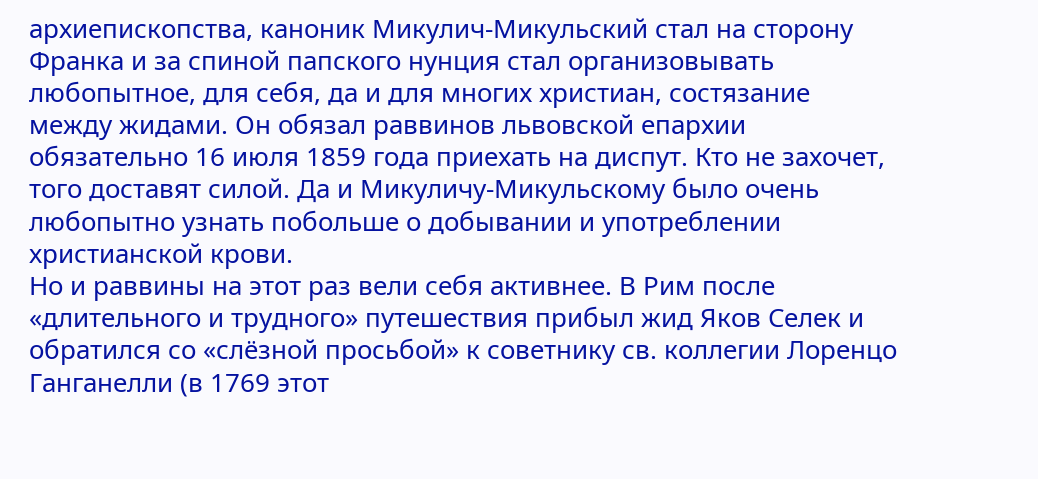архиепископства, каноник Микулич-Микульский стал на сторону Франка и за спиной папского нунция стал организовывать любопытное, для себя, да и для многих христиан, состязание между жидами. Он обязал раввинов львовской епархии обязательно 16 июля 1859 года приехать на диспут. Кто не захочет, того доставят силой. Да и Микуличу-Микульскому было очень любопытно узнать побольше о добывании и употреблении христианской крови.
Но и раввины на этот раз вели себя активнее. В Рим после «длительного и трудного» путешествия прибыл жид Яков Cелек и обратился со «слёзной просьбой» к советнику св. коллегии Лоренцо Ганганелли (в 1769 этот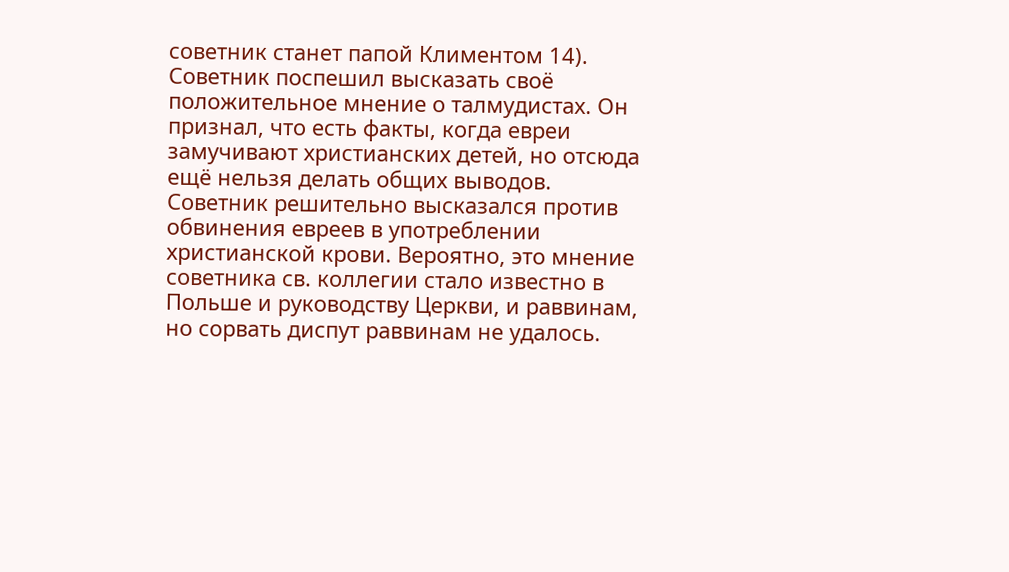советник станет папой Климентом 14). Советник поспешил высказать своё положительное мнение о талмудистах. Он признал, что есть факты, когда евреи замучивают христианских детей, но отсюда ещё нельзя делать общих выводов. Советник решительно высказался против обвинения евреев в употреблении христианской крови. Вероятно, это мнение советника св. коллегии стало известно в Польше и руководству Церкви, и раввинам, но сорвать диспут раввинам не удалось.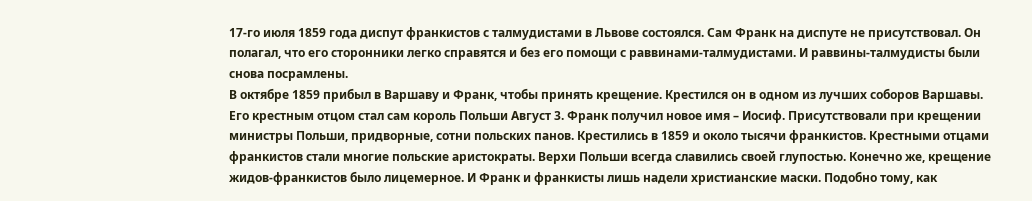17-го июля 1859 года диспут франкистов с талмудистами в Львове состоялся. Сам Франк на диспуте не присутствовал. Он полагал, что его сторонники легко справятся и без его помощи с раввинами-талмудистами. И раввины-талмудисты были снова посрамлены.
В октябре 1859 прибыл в Варшаву и Франк, чтобы принять крещение. Крестился он в одном из лучших соборов Варшавы. Его крестным отцом стал сам король Польши Август 3. Франк получил новое имя – Иосиф. Присутствовали при крещении министры Польши, придворные, сотни польских панов. Крестились в 1859 и около тысячи франкистов. Крестными отцами франкистов стали многие польские аристократы. Верхи Польши всегда славились своей глупостью. Конечно же, крещение жидов-франкистов было лицемерное. И Франк и франкисты лишь надели христианские маски. Подобно тому, как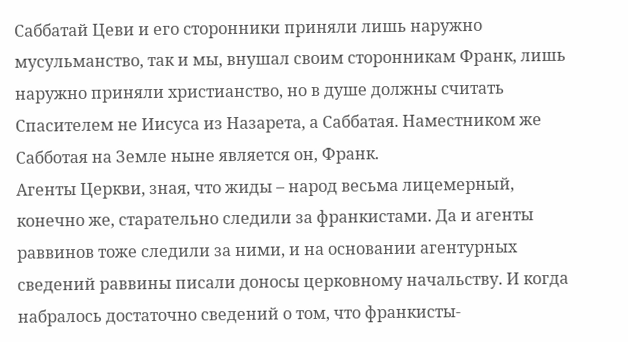Саббатай Цеви и его сторонники приняли лишь наружно мусульманство, так и мы, внушал своим сторонникам Франк, лишь наружно приняли христианство, но в душе должны считать Спасителем не Иисуса из Назарета, а Саббатая. Наместником же Сабботая на Земле ныне является он, Франк.
Агенты Церкви, зная, что жиды – народ весьма лицемерный, конечно же, старательно следили за франкистами. Да и агенты раввинов тоже следили за ними, и на основании агентурных сведений раввины писали доносы церковному начальству. И когда набралось достаточно сведений о том, что франкисты-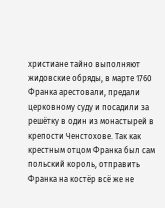христиане тайно выполняют жидовские обряды, в марте 1760 Франка арестовали, предали церковному суду и посадили за решётку в один из монастырей в крепости Ченстохове. Так как крестным отцом Франка был сам польский король, отправить Франка на костёр всё же не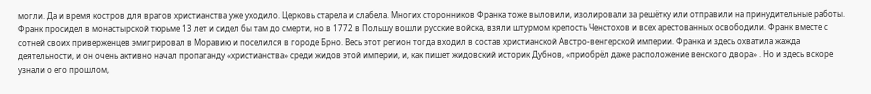могли. Да и время костров для врагов христианства уже уходило. Церковь старела и слабела. Многих сторонников Франка тоже выловили, изолировали за решётку или отправили на принудительные работы. Франк просидел в монастырской тюрьме 13 лет и сидел бы там до смерти, но в 1772 в Польшу вошли русские войска, взяли штурмом крепость Ченстохов и всех арестованных освободили. Франк вместе с сотней своих приверженцев эмигрировал в Моравию и поселился в городе Брно. Весь этот регион тогда входил в состав христианской Австро-венгерской империи. Франка и здесь охватила жажда деятельности, и он очень активно начал пропаганду «христианства» среди жидов этой империи, и, как пишет жидовский историк Дубнов, «приобрёл даже расположение венского двора» . Но и здесь вскоре узнали о его прошлом,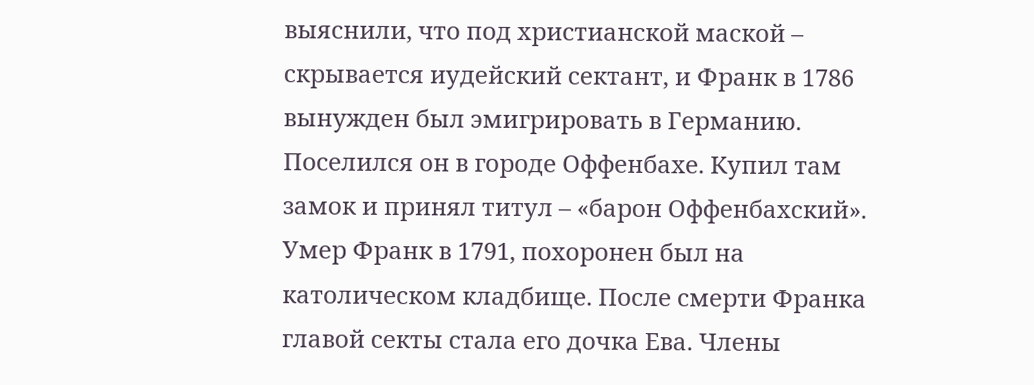выяснили, что под христианской маской – скрывается иудейский сектант, и Франк в 1786 вынужден был эмигрировать в Германию. Поселился он в городе Оффенбахе. Купил там замок и принял титул – «барон Оффенбахский». Умер Франк в 1791, похоронен был на католическом кладбище. После смерти Франка главой секты стала его дочка Ева. Члены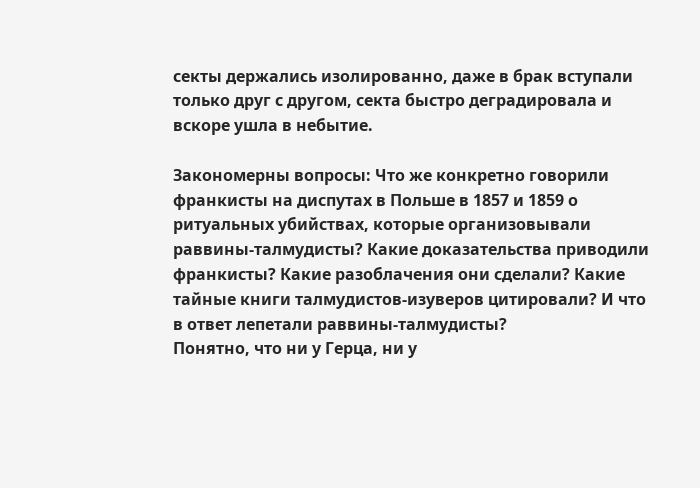секты держались изолированно, даже в брак вступали только друг с другом, секта быстро деградировала и вскоре ушла в небытие.

Закономерны вопросы: Что же конкретно говорили франкисты на диспутах в Польше в 1857 и 1859 о ритуальных убийствах, которые организовывали раввины-талмудисты? Какие доказательства приводили франкисты? Какие разоблачения они сделали? Какие тайные книги талмудистов-изуверов цитировали? И что в ответ лепетали раввины-талмудисты?
Понятно, что ни у Герца, ни у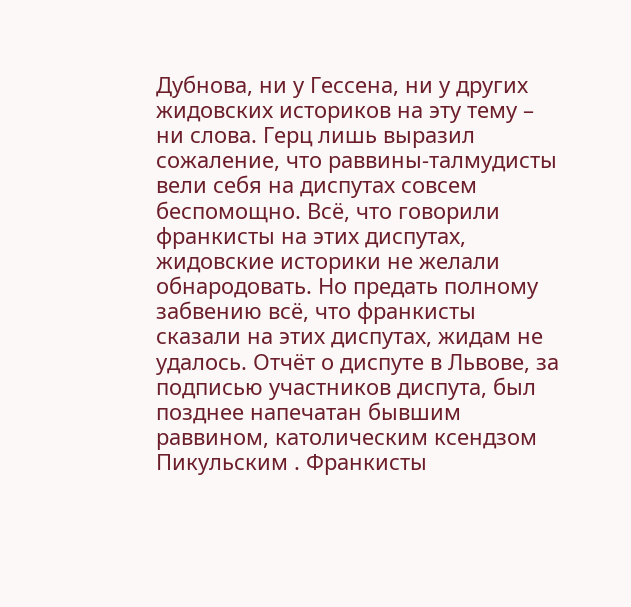Дубнова, ни у Гессена, ни у других жидовских историков на эту тему – ни слова. Герц лишь выразил сожаление, что раввины-талмудисты вели себя на диспутах совсем беспомощно. Всё, что говорили франкисты на этих диспутах, жидовские историки не желали обнародовать. Но предать полному забвению всё, что франкисты сказали на этих диспутах, жидам не удалось. Отчёт о диспуте в Львове, за подписью участников диспута, был позднее напечатан бывшим раввином, католическим ксендзом Пикульским . Франкисты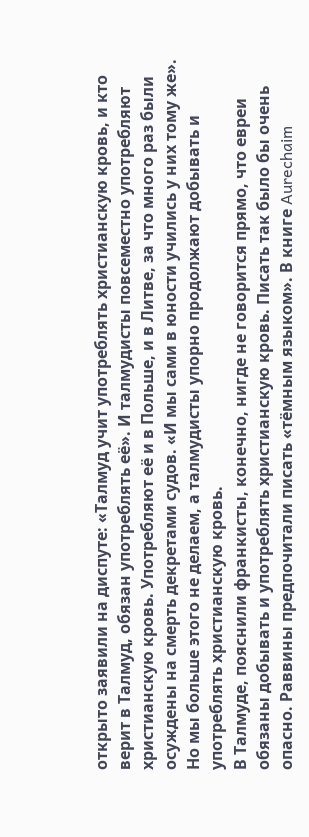открыто заявили на диспуте: «Талмуд учит употреблять христианскую кровь, и кто верит в Талмуд, обязан употреблять её». И талмудисты повсеместно употребляют христианскую кровь. Употребляют её и в Польше, и в Литве, за что много раз были осуждены на смерть декретами судов. «И мы сами в юности учились у них тому же». Но мы больше этого не делаем, а талмудисты упорно продолжают добывать и употреблять христианскую кровь.
В Талмуде, пояснили франкисты, конечно, нигде не говорится прямо, что евреи обязаны добывать и употреблять христианскую кровь. Писать так было бы очень опасно. Раввины предпочитали писать «тёмным языком». В книге Aurechaim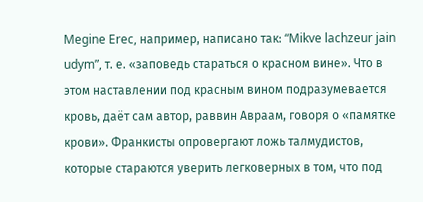Megine Erec, например, написано так: “Mikve lachzeur jain udym”, т. е. «заповедь стараться о красном вине». Что в этом наставлении под красным вином подразумевается кровь, даёт сам автор, раввин Авраам, говоря о «памятке крови». Франкисты опровергают ложь талмудистов, которые стараются уверить легковерных в том, что под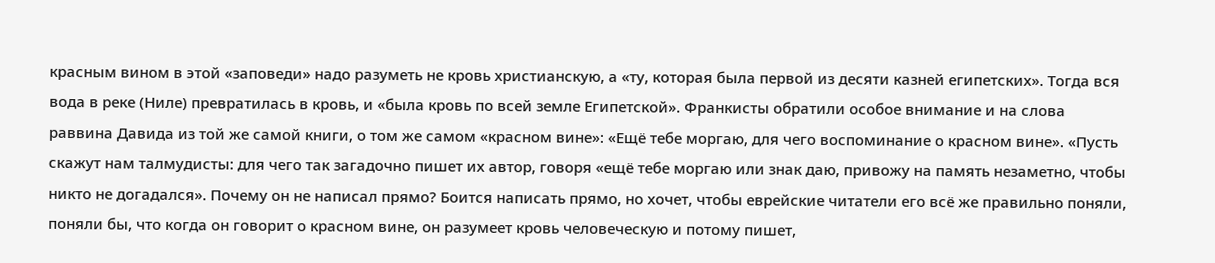красным вином в этой «заповеди» надо разуметь не кровь христианскую, а «ту, которая была первой из десяти казней египетских». Тогда вся вода в реке (Ниле) превратилась в кровь, и «была кровь по всей земле Египетской». Франкисты обратили особое внимание и на слова раввина Давида из той же самой книги, о том же самом «красном вине»: «Ещё тебе моргаю, для чего воспоминание о красном вине». «Пусть скажут нам талмудисты: для чего так загадочно пишет их автор, говоря «ещё тебе моргаю или знак даю, привожу на память незаметно, чтобы никто не догадался». Почему он не написал прямо? Боится написать прямо, но хочет, чтобы еврейские читатели его всё же правильно поняли, поняли бы, что когда он говорит о красном вине, он разумеет кровь человеческую и потому пишет,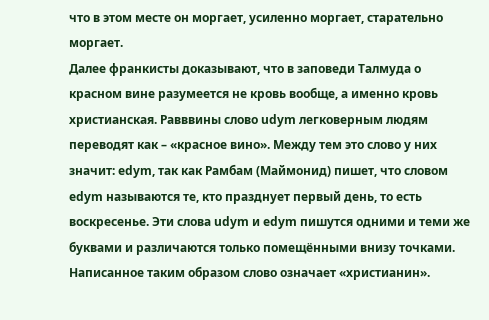что в этом месте он моргает, усиленно моргает, старательно моргает.
Далее франкисты доказывают, что в заповеди Талмуда о красном вине разумеется не кровь вообще, а именно кровь христианская. Равввины слово udym легковерным людям переводят как – «красное вино». Между тем это слово у них значит: edym, так как Рамбам (Маймонид) пишет, что словом edym называются те, кто празднует первый день, то есть воскресенье. Эти слова udym и edym пишутся одними и теми же буквами и различаются только помещёнными внизу точками. Написанное таким образом слово означает «христианин».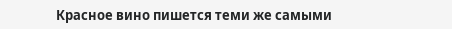Красное вино пишется теми же самыми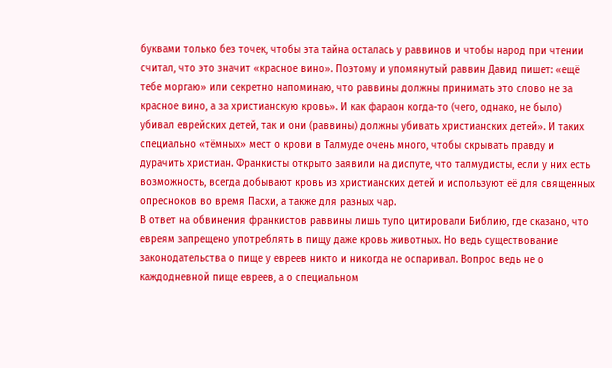буквами только без точек, чтобы эта тайна осталась у раввинов и чтобы народ при чтении считал, что это значит «красное вино». Поэтому и упомянутый раввин Давид пишет: «ещё тебе моргаю» или секретно напоминаю, что раввины должны принимать это слово не за красное вино, а за христианскую кровь». И как фараон когда-то (чего, однако, не было) убивал еврейских детей, так и они (раввины) должны убивать христианских детей». И таких специально «тёмных» мест о крови в Талмуде очень много, чтобы скрывать правду и дурачить христиан. Франкисты открыто заявили на диспуте, что талмудисты, если у них есть возможность, всегда добывают кровь из христианских детей и используют её для священных опресноков во время Пасхи, а также для разных чар.
В ответ на обвинения франкистов раввины лишь тупо цитировали Библию, где сказано, что евреям запрещено употреблять в пищу даже кровь животных. Но ведь существование законодательства о пище у евреев никто и никогда не оспаривал. Вопрос ведь не о каждодневной пище евреев, а о специальном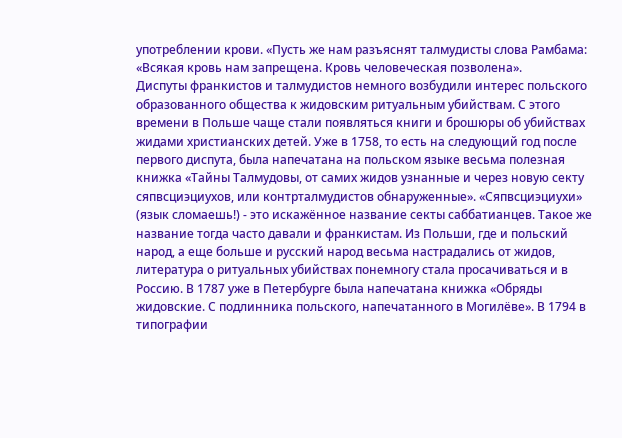употреблении крови. «Пусть же нам разъяснят талмудисты слова Рамбама: «Всякая кровь нам запрещена. Кровь человеческая позволена».
Диспуты франкистов и талмудистов немного возбудили интерес польского образованного общества к жидовским ритуальным убийствам. С этого времени в Польше чаще стали появляться книги и брошюры об убийствах жидами христианских детей. Уже в 1758, то есть на следующий год после первого диспута, была напечатана на польском языке весьма полезная книжка «Тайны Талмудовы, от самих жидов узнанные и через новую секту сяпвсциэциухов, или контрталмудистов обнаруженные». «Сяпвсциэциухи» (язык сломаешь!) - это искажённое название секты саббатианцев. Такое же название тогда часто давали и франкистам. Из Польши, где и польский народ, а еще больше и русский народ весьма настрадались от жидов, литература о ритуальных убийствах понемногу стала просачиваться и в Россию. В 1787 уже в Петербурге была напечатана книжка «Обряды жидовские. С подлинника польского, напечатанного в Могилёве». В 1794 в типографии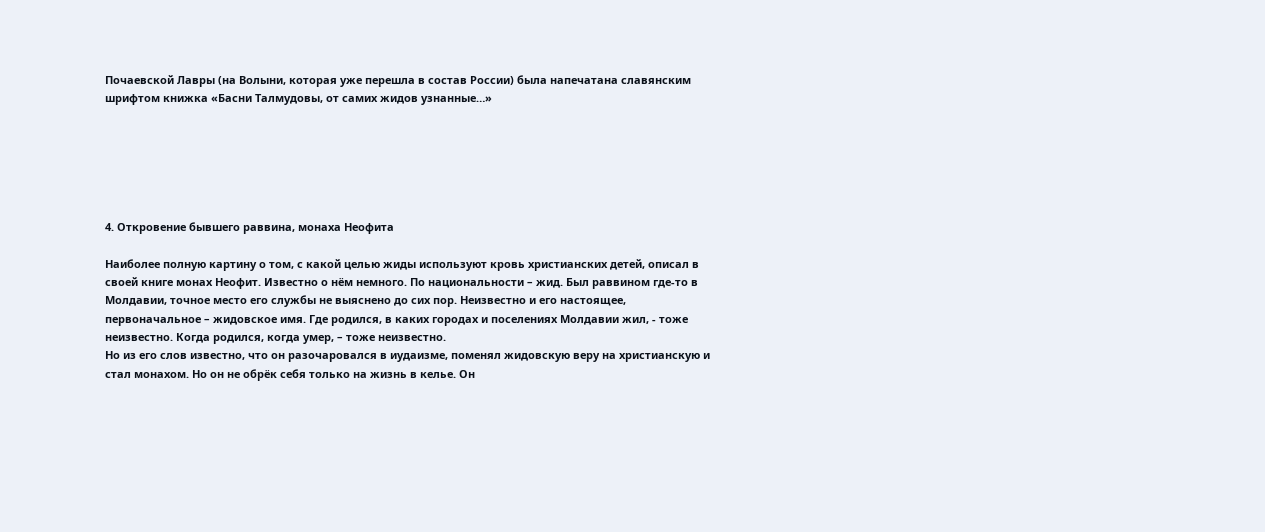Почаевской Лавры (на Волыни, которая уже перешла в состав России) была напечатана славянским шрифтом книжка «Басни Талмудовы, от самих жидов узнанные…»






4. Откровение бывшего раввина, монаха Неофита

Наиболее полную картину о том, с какой целью жиды используют кровь христианских детей, описал в своей книге монах Неофит. Известно о нём немного. По национальности – жид. Был раввином где-то в Молдавии, точное место его службы не выяснено до сих пор. Неизвестно и его настоящее, первоначальное – жидовское имя. Где родился, в каких городах и поселениях Молдавии жил, - тоже неизвестно. Когда родился, когда умер, – тоже неизвестно.
Но из его слов известно, что он разочаровался в иудаизме, поменял жидовскую веру на христианскую и стал монахом. Но он не обрёк себя только на жизнь в келье. Он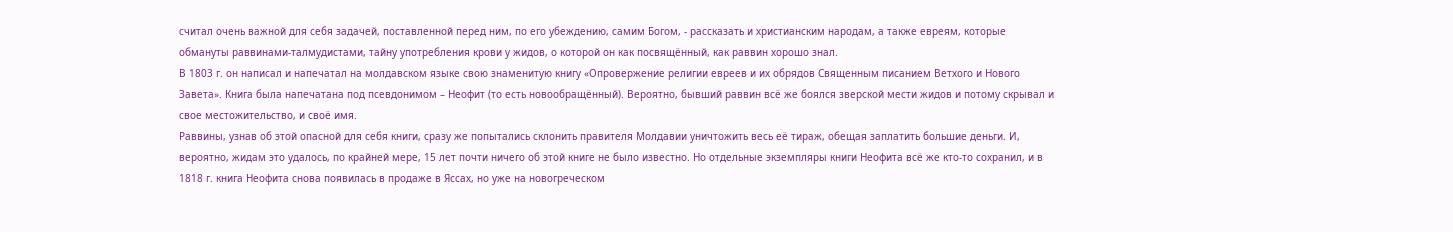считал очень важной для себя задачей, поставленной перед ним, по его убеждению, самим Богом, - рассказать и христианским народам, а также евреям, которые обмануты раввинами-талмудистами, тайну употребления крови у жидов, о которой он как посвящённый, как раввин хорошо знал.
В 1803 г. он написал и напечатал на молдавском языке свою знаменитую книгу «Опровержение религии евреев и их обрядов Священным писанием Ветхого и Нового Завета». Книга была напечатана под псевдонимом – Неофит (то есть новообращённый). Вероятно, бывший раввин всё же боялся зверской мести жидов и потому скрывал и свое местожительство, и своё имя.
Раввины, узнав об этой опасной для себя книги, сразу же попытались склонить правителя Молдавии уничтожить весь её тираж, обещая заплатить большие деньги. И, вероятно, жидам это удалось, по крайней мере, 15 лет почти ничего об этой книге не было известно. Но отдельные экземпляры книги Неофита всё же кто-то сохранил, и в 1818 г. книга Неофита снова появилась в продаже в Яссах, но уже на новогреческом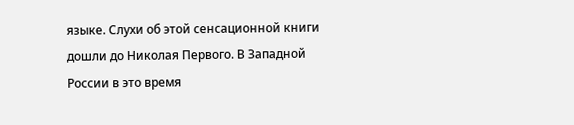языке. Слухи об этой сенсационной книги дошли до Николая Первого. В Западной России в это время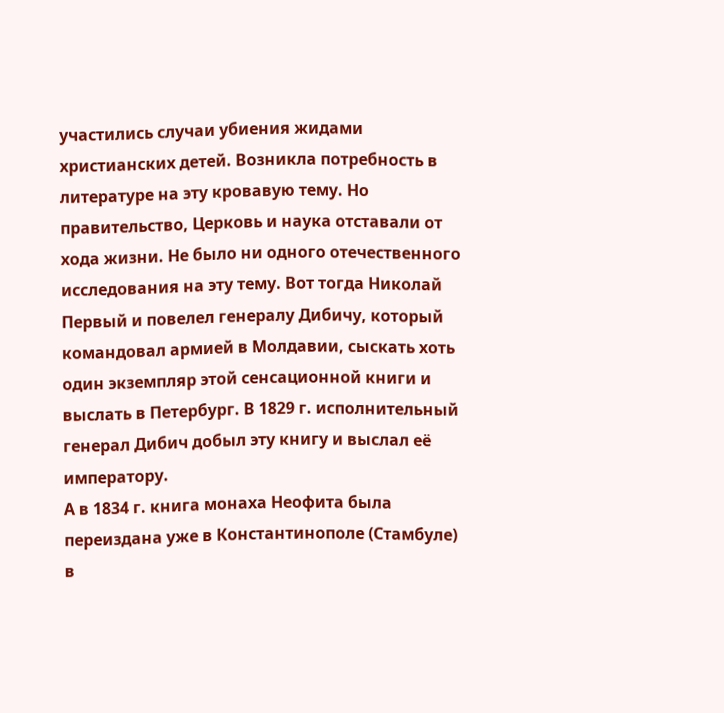участились случаи убиения жидами христианских детей. Возникла потребность в литературе на эту кровавую тему. Но правительство, Церковь и наука отставали от хода жизни. Не было ни одного отечественного исследования на эту тему. Вот тогда Николай Первый и повелел генералу Дибичу, который командовал армией в Молдавии, сыскать хоть один экземпляр этой сенсационной книги и выслать в Петербург. В 1829 г. исполнительный генерал Дибич добыл эту книгу и выслал её императору.
А в 1834 г. книга монаха Неофита была переиздана уже в Константинополе (Стамбуле) в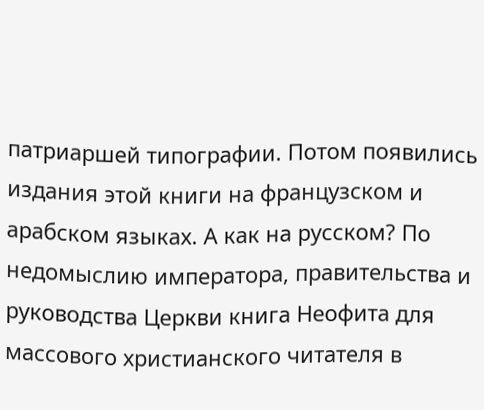патриаршей типографии. Потом появились издания этой книги на французском и арабском языках. А как на русском? По недомыслию императора, правительства и руководства Церкви книга Неофита для массового христианского читателя в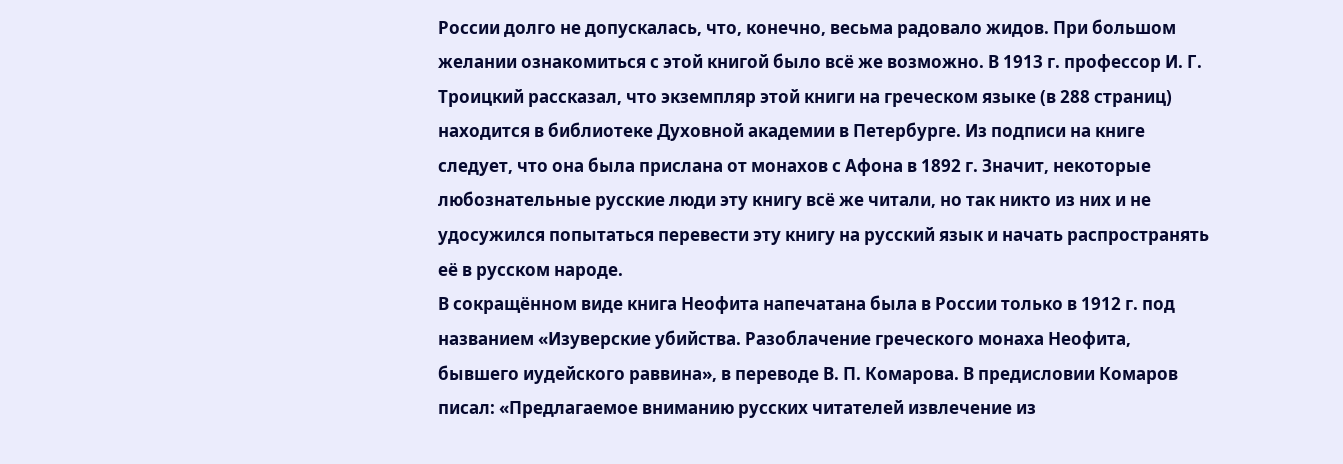России долго не допускалась, что, конечно, весьма радовало жидов. При большом желании ознакомиться с этой книгой было всё же возможно. В 1913 г. профессор И. Г. Троицкий рассказал, что экземпляр этой книги на греческом языке (в 288 страниц) находится в библиотеке Духовной академии в Петербурге. Из подписи на книге следует, что она была прислана от монахов с Афона в 1892 г. Значит, некоторые любознательные русские люди эту книгу всё же читали, но так никто из них и не удосужился попытаться перевести эту книгу на русский язык и начать распространять её в русском народе.
В сокращённом виде книга Неофита напечатана была в России только в 1912 г. под названием «Изуверские убийства. Разоблачение греческого монаха Неофита, бывшего иудейского раввина», в переводе В. П. Комарова. В предисловии Комаров писал: «Предлагаемое вниманию русских читателей извлечение из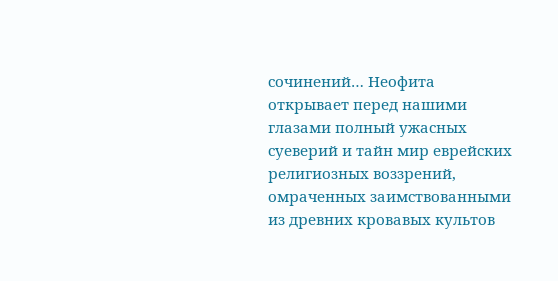сочинений… Неофита открывает перед нашими глазами полный ужасных суеверий и тайн мир еврейских религиозных воззрений, омраченных заимствованными из древних кровавых культов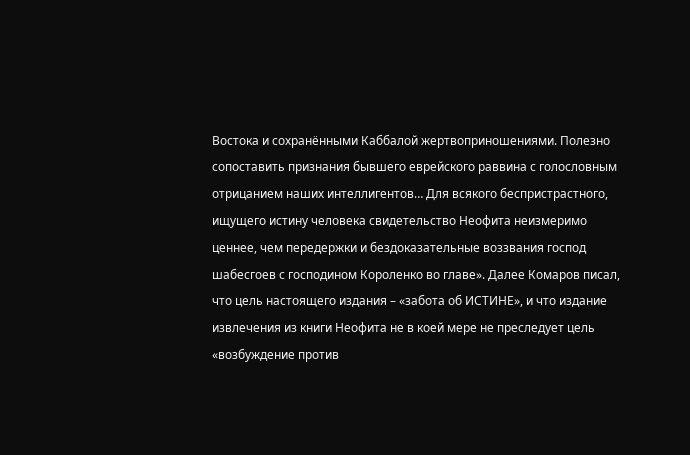Востока и сохранёнными Каббалой жертвоприношениями. Полезно сопоставить признания бывшего еврейского раввина с голословным отрицанием наших интеллигентов… Для всякого беспристрастного, ищущего истину человека свидетельство Неофита неизмеримо ценнее, чем передержки и бездоказательные воззвания господ шабесгоев с господином Короленко во главе». Далее Комаров писал, что цель настоящего издания – «забота об ИСТИНЕ», и что издание извлечения из книги Неофита не в коей мере не преследует цель «возбуждение против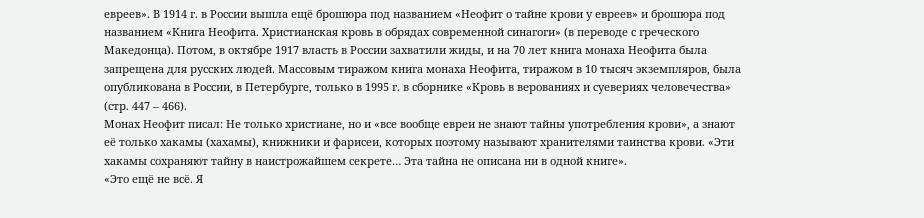евреев». В 1914 г. в России вышла ещё брошюра под названием «Неофит о тайне крови у евреев» и брошюра под названием «Книга Неофита. Христианская кровь в обрядах современной синагоги» (в переводе с греческого Македонца). Потом, в октябре 1917 власть в России захватили жиды, и на 70 лет книга монаха Неофита была запрещена для русских людей. Массовым тиражом книга монаха Неофита, тиражом в 10 тысяч экземпляров, была опубликована в России, в Петербурге, только в 1995 г. в сборнике «Кровь в верованиях и суевериях человечества» (стр. 447 – 466).
Монах Неофит писал: Не только христиане, но и «все вообще евреи не знают тайны употребления крови», а знают её только хакамы (хахамы), книжники и фарисеи, которых поэтому называют хранителями таинства крови. «Эти хакамы сохраняют тайну в наистрожайшем секрете… Эта тайна не описана ни в одной книге».
«Это ещё не всё. Я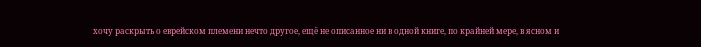хочу раскрыть о еврейском племени нечто другое, ещё не описанное ни в одной книге, по крайней мере, в ясном и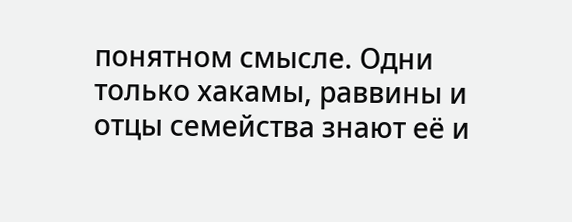понятном смысле. Одни только хакамы, раввины и отцы семейства знают её и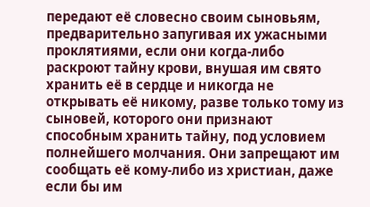передают её словесно своим сыновьям, предварительно запугивая их ужасными проклятиями, если они когда-либо раскроют тайну крови, внушая им свято хранить её в сердце и никогда не открывать её никому, разве только тому из сыновей, которого они признают способным хранить тайну, под условием полнейшего молчания. Они запрещают им сообщать её кому-либо из христиан, даже если бы им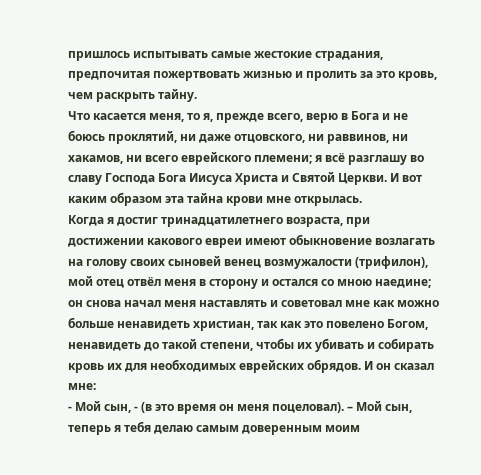пришлось испытывать самые жестокие страдания, предпочитая пожертвовать жизнью и пролить за это кровь, чем раскрыть тайну.
Что касается меня, то я, прежде всего, верю в Бога и не боюсь проклятий, ни даже отцовского, ни раввинов, ни хакамов, ни всего еврейского племени; я всё разглашу во славу Господа Бога Иисуса Христа и Святой Церкви. И вот каким образом эта тайна крови мне открылась.
Когда я достиг тринадцатилетнего возраста, при достижении какового евреи имеют обыкновение возлагать на голову своих сыновей венец возмужалости (трифилон), мой отец отвёл меня в сторону и остался со мною наедине; он снова начал меня наставлять и советовал мне как можно больше ненавидеть христиан, так как это повелено Богом, ненавидеть до такой степени, чтобы их убивать и собирать кровь их для необходимых еврейских обрядов. И он сказал мне:
- Мой сын, - (в это время он меня поцеловал). – Мой сын, теперь я тебя делаю самым доверенным моим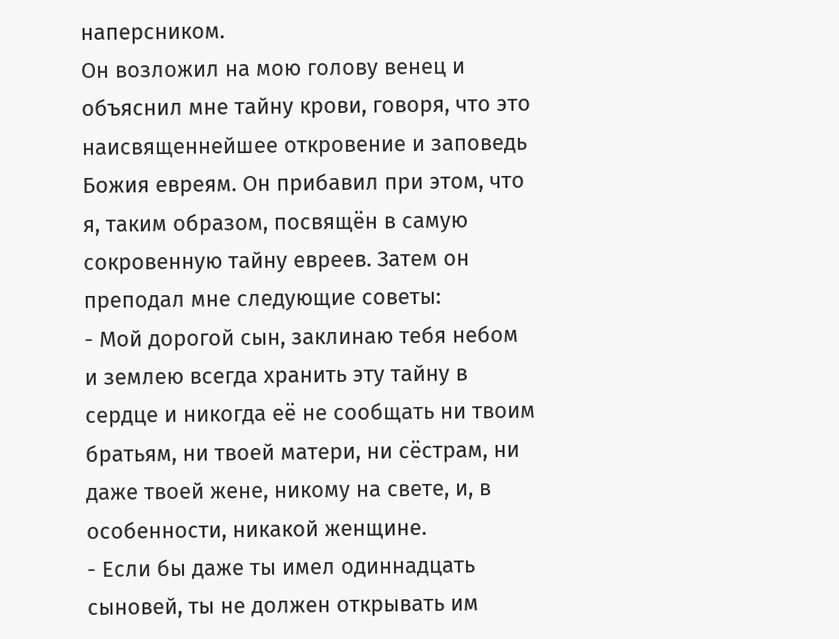наперсником.
Он возложил на мою голову венец и объяснил мне тайну крови, говоря, что это наисвященнейшее откровение и заповедь Божия евреям. Он прибавил при этом, что я, таким образом, посвящён в самую сокровенную тайну евреев. Затем он преподал мне следующие советы:
- Мой дорогой сын, заклинаю тебя небом и землею всегда хранить эту тайну в сердце и никогда её не сообщать ни твоим братьям, ни твоей матери, ни сёстрам, ни даже твоей жене, никому на свете, и, в особенности, никакой женщине.
- Если бы даже ты имел одиннадцать сыновей, ты не должен открывать им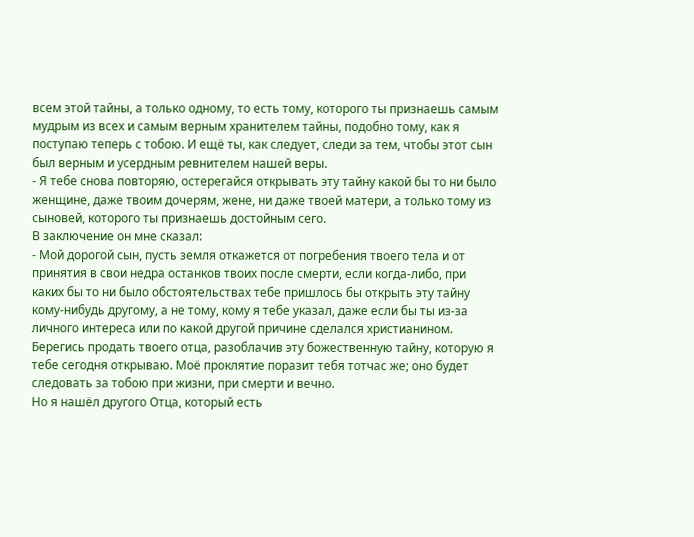всем этой тайны, а только одному, то есть тому, которого ты признаешь самым мудрым из всех и самым верным хранителем тайны, подобно тому, как я поступаю теперь с тобою. И ещё ты, как следует, следи за тем, чтобы этот сын был верным и усердным ревнителем нашей веры.
- Я тебе снова повторяю, остерегайся открывать эту тайну какой бы то ни было женщине, даже твоим дочерям, жене, ни даже твоей матери, а только тому из сыновей, которого ты признаешь достойным сего.
В заключение он мне сказал:
- Мой дорогой сын, пусть земля откажется от погребения твоего тела и от принятия в свои недра останков твоих после смерти, если когда-либо, при каких бы то ни было обстоятельствах тебе пришлось бы открыть эту тайну кому-нибудь другому, а не тому, кому я тебе указал, даже если бы ты из-за личного интереса или по какой другой причине сделался христианином. Берегись продать твоего отца, разоблачив эту божественную тайну, которую я тебе сегодня открываю. Моё проклятие поразит тебя тотчас же; оно будет следовать за тобою при жизни, при смерти и вечно.
Но я нашёл другого Отца, который есть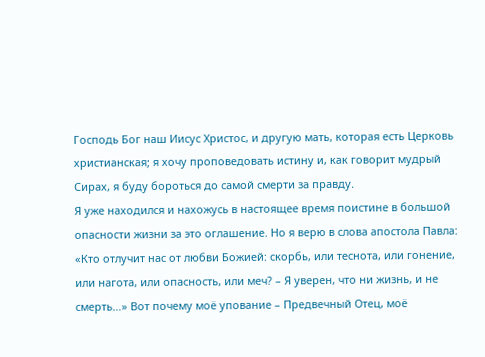Господь Бог наш Иисус Христос, и другую мать, которая есть Церковь христианская; я хочу проповедовать истину и, как говорит мудрый Сирах, я буду бороться до самой смерти за правду.
Я уже находился и нахожусь в настоящее время поистине в большой опасности жизни за это оглашение. Но я верю в слова апостола Павла: «Кто отлучит нас от любви Божией: скорбь, или теснота, или гонение, или нагота, или опасность, или меч? – Я уверен, что ни жизнь, и не смерть…» Вот почему моё упование – Предвечный Отец, моё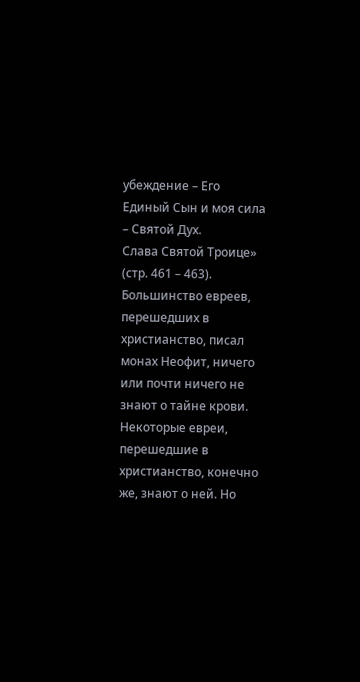убеждение – Его Единый Сын и моя сила – Святой Дух.
Слава Святой Троице» (стр. 461 – 463).
Большинство евреев, перешедших в христианство, писал монах Неофит, ничего или почти ничего не знают о тайне крови. Некоторые евреи, перешедшие в христианство, конечно же, знают о ней. Но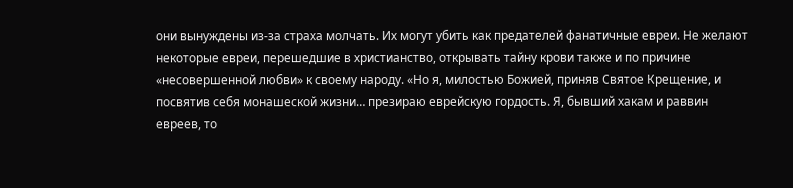они вынуждены из-за страха молчать. Их могут убить как предателей фанатичные евреи. Не желают некоторые евреи, перешедшие в христианство, открывать тайну крови также и по причине «несовершенной любви» к своему народу. «Но я, милостью Божией, приняв Святое Крещение, и посвятив себя монашеской жизни… презираю еврейскую гордость. Я, бывший хакам и раввин евреев, то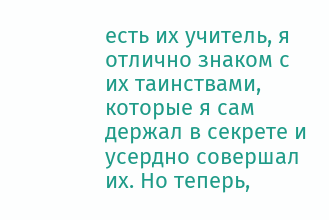есть их учитель, я отлично знаком с их таинствами, которые я сам держал в секрете и усердно совершал их. Но теперь,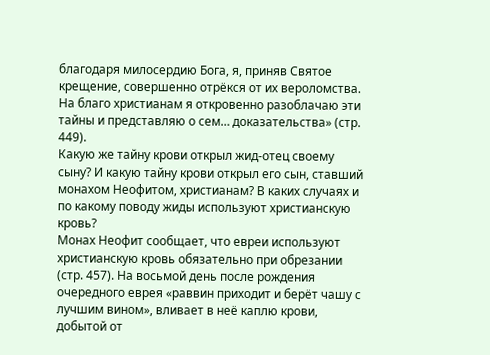благодаря милосердию Бога, я, приняв Святое крещение, совершенно отрёкся от их вероломства. На благо христианам я откровенно разоблачаю эти тайны и представляю о сем… доказательства» (стр. 449).
Какую же тайну крови открыл жид-отец своему сыну? И какую тайну крови открыл его сын, ставший монахом Неофитом, христианам? В каких случаях и по какому поводу жиды используют христианскую кровь?
Монах Неофит сообщает, что евреи используют христианскую кровь обязательно при обрезании (стр. 457). На восьмой день после рождения очередного еврея «раввин приходит и берёт чашу с лучшим вином», вливает в неё каплю крови, добытой от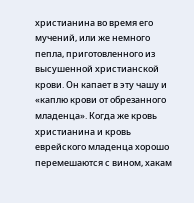христианина во время его мучений, или же немного пепла, приготовленного из высушенной христианской крови. Он капает в эту чашу и «каплю крови от обрезанного младенца». Когда же кровь христианина и кровь еврейского младенца хорошо перемешаются с вином, хакам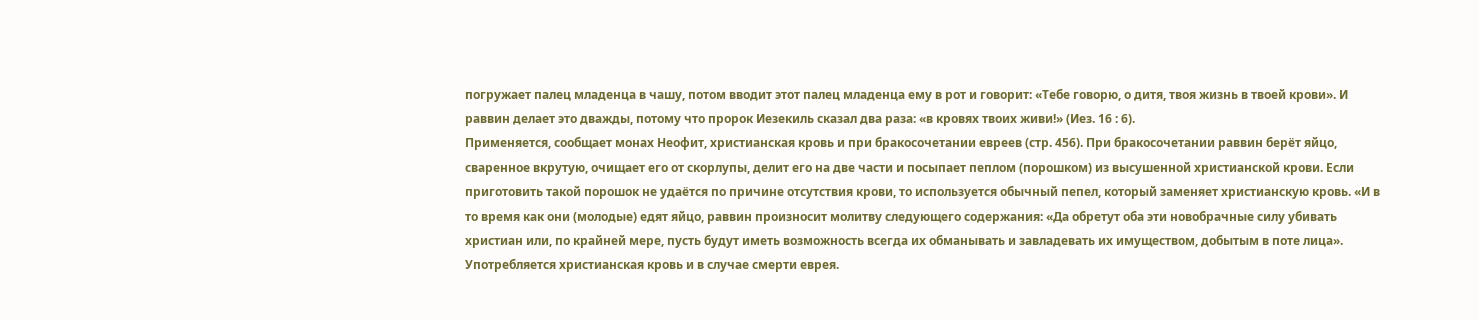погружает палец младенца в чашу, потом вводит этот палец младенца ему в рот и говорит: «Тебе говорю, о дитя, твоя жизнь в твоей крови». И раввин делает это дважды, потому что пророк Иезекиль сказал два раза: «в кровях твоих живи!» (Иез. 16 : 6).
Применяется, сообщает монах Неофит, христианская кровь и при бракосочетании евреев (стр. 456). При бракосочетании раввин берёт яйцо, сваренное вкрутую, очищает его от скорлупы, делит его на две части и посыпает пеплом (порошком) из высушенной христианской крови. Если приготовить такой порошок не удаётся по причине отсутствия крови, то используется обычный пепел, который заменяет христианскую кровь. «И в то время как они (молодые) едят яйцо, раввин произносит молитву следующего содержания: «Да обретут оба эти новобрачные силу убивать христиан или, по крайней мере, пусть будут иметь возможность всегда их обманывать и завладевать их имуществом, добытым в поте лица».
Употребляется христианская кровь и в случае смерти еврея.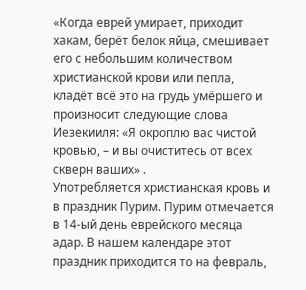«Когда еврей умирает, приходит хакам, берёт белок яйца, смешивает его с небольшим количеством христианской крови или пепла, кладёт всё это на грудь умёршего и произносит следующие слова Иезекииля: «Я окроплю вас чистой кровью, – и вы очиститесь от всех скверн ваших» .
Употребляется христианская кровь и в праздник Пурим. Пурим отмечается в 14-ый день еврейского месяца адар. В нашем календаре этот праздник приходится то на февраль,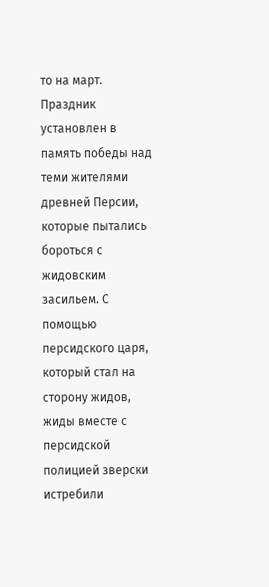то на март. Праздник установлен в память победы над теми жителями древней Персии, которые пытались бороться с жидовским засильем. С помощью персидского царя, который стал на сторону жидов, жиды вместе с персидской полицией зверски истребили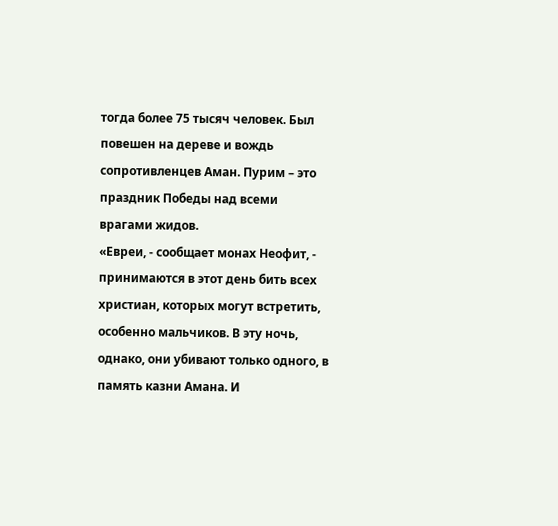тогда более 75 тысяч человек. Был повешен на дереве и вождь сопротивленцев Аман. Пурим – это праздник Победы над всеми врагами жидов.
«Евреи, - сообщает монах Неофит, - принимаются в этот день бить всех христиан, которых могут встретить, особенно мальчиков. В эту ночь, однако, они убивают только одного, в память казни Амана. И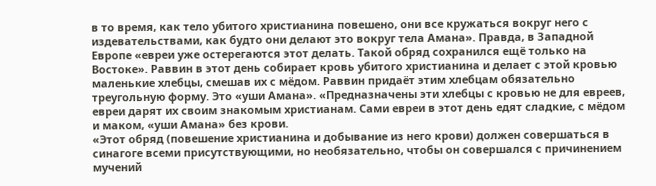в то время, как тело убитого христианина повешено, они все кружаться вокруг него с издевательствами, как будто они делают это вокруг тела Амана». Правда, в Западной Европе «евреи уже остерегаются этот делать. Такой обряд сохранился ещё только на Востоке». Раввин в этот день собирает кровь убитого христианина и делает с этой кровью маленькие хлебцы, смешав их с мёдом. Раввин придаёт этим хлебцам обязательно треугольную форму. Это «уши Амана». «Предназначены эти хлебцы с кровью не для евреев, евреи дарят их своим знакомым христианам. Сами евреи в этот день едят сладкие, с мёдом и маком, «уши Амана» без крови.
«Этот обряд (повешение христианина и добывание из него крови) должен совершаться в синагоге всеми присутствующими, но необязательно, чтобы он совершался с причинением мучений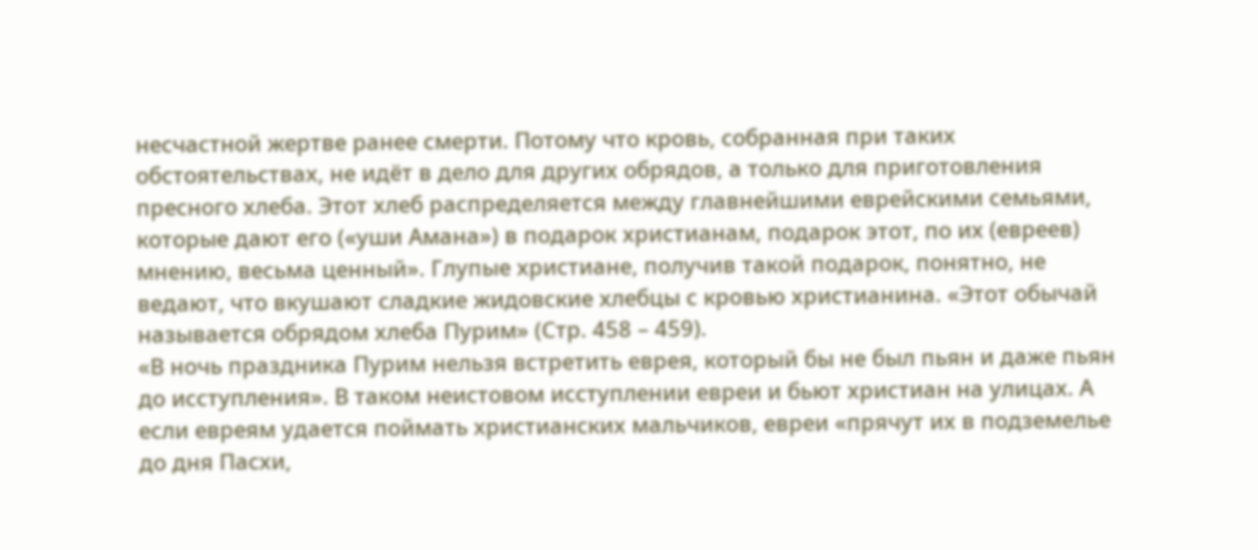несчастной жертве ранее смерти. Потому что кровь, собранная при таких обстоятельствах, не идёт в дело для других обрядов, а только для приготовления пресного хлеба. Этот хлеб распределяется между главнейшими еврейскими семьями, которые дают его («уши Амана») в подарок христианам, подарок этот, по их (евреев) мнению, весьма ценный». Глупые христиане, получив такой подарок, понятно, не ведают, что вкушают сладкие жидовские хлебцы с кровью христианина. «Этот обычай называется обрядом хлеба Пурим» (Стр. 458 – 459).
«В ночь праздника Пурим нельзя встретить еврея, который бы не был пьян и даже пьян до исступления». В таком неистовом исступлении евреи и бьют христиан на улицах. А если евреям удается поймать христианских мальчиков, евреи «прячут их в подземелье до дня Пасхи,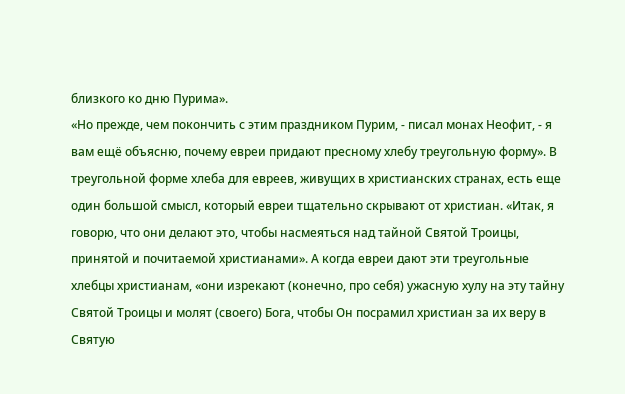близкого ко дню Пурима».
«Но прежде, чем покончить с этим праздником Пурим, - писал монах Неофит, - я вам ещё объясню, почему евреи придают пресному хлебу треугольную форму». В треугольной форме хлеба для евреев, живущих в христианских странах, есть еще один большой смысл, который евреи тщательно скрывают от христиан. «Итак, я говорю, что они делают это, чтобы насмеяться над тайной Святой Троицы, принятой и почитаемой христианами». А когда евреи дают эти треугольные хлебцы христианам, «они изрекают (конечно, про себя) ужасную хулу на эту тайну Святой Троицы и молят (своего) Бога, чтобы Он посрамил христиан за их веру в Святую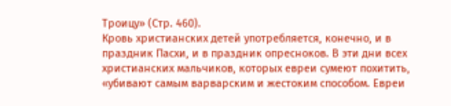Троицу» (Стр. 460).
Кровь христианских детей употребляется, конечно, и в праздник Пасхи, и в праздник опресноков. В эти дни всех христианских мальчиков, которых евреи сумеют похитить, «убивают самым варварским и жестоким способом. Евреи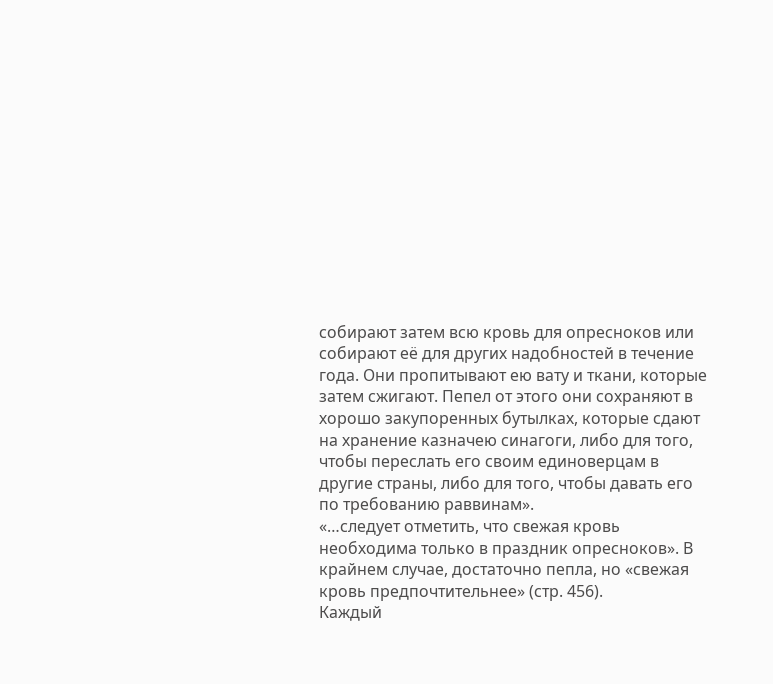собирают затем всю кровь для опресноков или собирают её для других надобностей в течение года. Они пропитывают ею вату и ткани, которые затем сжигают. Пепел от этого они сохраняют в хорошо закупоренных бутылках, которые сдают на хранение казначею синагоги, либо для того, чтобы переслать его своим единоверцам в другие страны, либо для того, чтобы давать его по требованию раввинам».
«…следует отметить, что свежая кровь необходима только в праздник опресноков». В крайнем случае, достаточно пепла, но «свежая кровь предпочтительнее» (стр. 456).
Каждый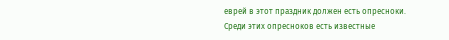еврей в этот праздник должен есть опресноки. Среди этих опресноков есть известные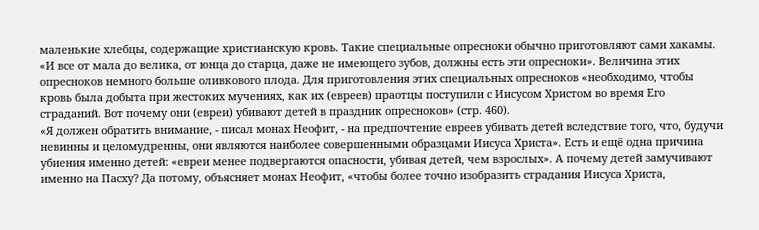маленькие хлебцы, содержащие христианскую кровь. Такие специальные опресноки обычно приготовляют сами хакамы. «И все от мала до велика, от юнца до старца, даже не имеющего зубов, должны есть эти опресноки». Величина этих опресноков немного больше оливкового плода. Для приготовления этих специальных опресноков «необходимо, чтобы кровь была добыта при жестоких мучениях, как их (евреев) праотцы поступили с Иисусом Христом во время Его страданий. Вот почему они (евреи) убивают детей в праздник опресноков» (стр. 460).
«Я должен обратить внимание, - писал монах Неофит, - на предпочтение евреев убивать детей вследствие того, что, будучи невинны и целомудренны, они являются наиболее совершенными образцами Иисуса Христа». Есть и ещё одна причина убиения именно детей: «евреи менее подвергаются опасности, убивая детей, чем взрослых». А почему детей замучивают именно на Пасху? Да потому, объясняет монах Неофит, «чтобы более точно изобразить страдания Иисуса Христа,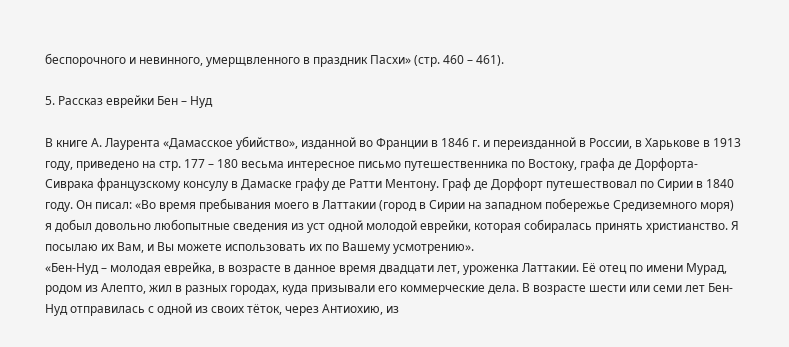беспорочного и невинного, умерщвленного в праздник Пасхи» (стр. 460 – 461).

5. Рассказ еврейки Бен – Нуд

В книге А. Лаурента «Дамасское убийство», изданной во Франции в 1846 г. и переизданной в России, в Харькове в 1913 году, приведено на стр. 177 – 180 весьма интересное письмо путешественника по Востоку, графа де Дорфорта-Сиврака французскому консулу в Дамаске графу де Ратти Ментону. Граф де Дорфорт путешествовал по Сирии в 1840 году. Он писал: «Во время пребывания моего в Латтакии (город в Сирии на западном побережье Средиземного моря) я добыл довольно любопытные сведения из уст одной молодой еврейки, которая собиралась принять христианство. Я посылаю их Вам, и Вы можете использовать их по Вашему усмотрению».
«Бен-Нуд – молодая еврейка, в возрасте в данное время двадцати лет, уроженка Латтакии. Её отец по имени Мурад, родом из Алепто, жил в разных городах, куда призывали его коммерческие дела. В возрасте шести или семи лет Бен-Нуд отправилась с одной из своих тёток, через Антиохию, из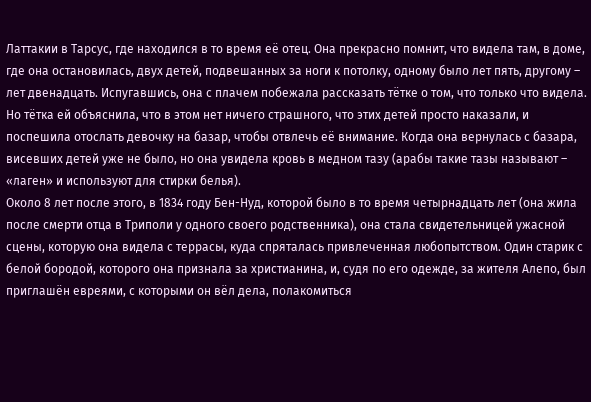Латтакии в Тарсус, где находился в то время её отец. Она прекрасно помнит, что видела там, в доме, где она остановилась, двух детей, подвешанных за ноги к потолку, одному было лет пять, другому – лет двенадцать. Испугавшись, она с плачем побежала рассказать тётке о том, что только что видела. Но тётка ей объяснила, что в этом нет ничего страшного, что этих детей просто наказали, и поспешила отослать девочку на базар, чтобы отвлечь её внимание. Когда она вернулась с базара, висевших детей уже не было, но она увидела кровь в медном тазу (арабы такие тазы называют – «лаген» и используют для стирки белья).
Около 8 лет после этого, в 1834 году Бен-Нуд, которой было в то время четырнадцать лет (она жила после смерти отца в Триполи у одного своего родственника), она стала свидетельницей ужасной сцены, которую она видела с террасы, куда спряталась привлеченная любопытством. Один старик с белой бородой, которого она признала за христианина, и, судя по его одежде, за жителя Алепо, был приглашён евреями, с которыми он вёл дела, полакомиться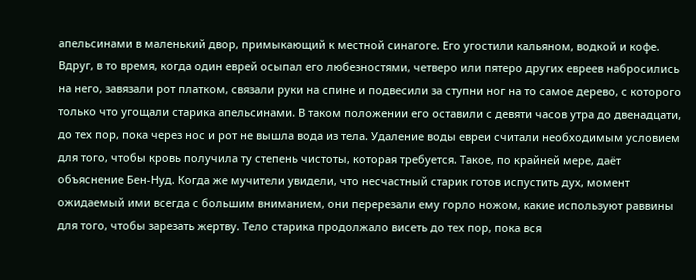апельсинами в маленький двор, примыкающий к местной синагоге. Его угостили кальяном, водкой и кофе. Вдруг, в то время, когда один еврей осыпал его любезностями, четверо или пятеро других евреев набросились на него, завязали рот платком, связали руки на спине и подвесили за ступни ног на то самое дерево, с которого только что угощали старика апельсинами. В таком положении его оставили с девяти часов утра до двенадцати, до тех пор, пока через нос и рот не вышла вода из тела. Удаление воды евреи считали необходимым условием для того, чтобы кровь получила ту степень чистоты, которая требуется. Такое, по крайней мере, даёт объяснение Бен-Нуд. Когда же мучители увидели, что несчастный старик готов испустить дух, момент ожидаемый ими всегда с большим вниманием, они перерезали ему горло ножом, какие используют раввины для того, чтобы зарезать жертву. Тело старика продолжало висеть до тех пор, пока вся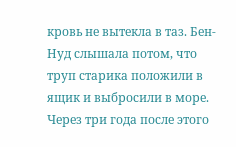кровь не вытекла в таз. Бен-Нуд слышала потом, что труп старика положили в ящик и выбросили в море.
Через три года после этого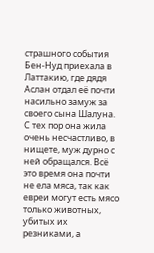страшного события Бен-Нуд приехала в Латтакию, где дядя Аслан отдал её почти насильно замуж за своего сына Шалуна. С тех пор она жила очень несчастливо, в нищете, муж дурно с ней обращался. Всё это время она почти не ела мяса, так как евреи могут есть мясо только животных, убитых их резниками, а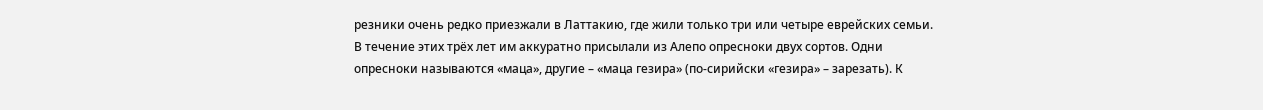резники очень редко приезжали в Латтакию, где жили только три или четыре еврейских семьи. В течение этих трёх лет им аккуратно присылали из Алепо опресноки двух сортов. Одни опресноки называются «маца», другие – «маца гезира» (по-сирийски «гезира» – зарезать). К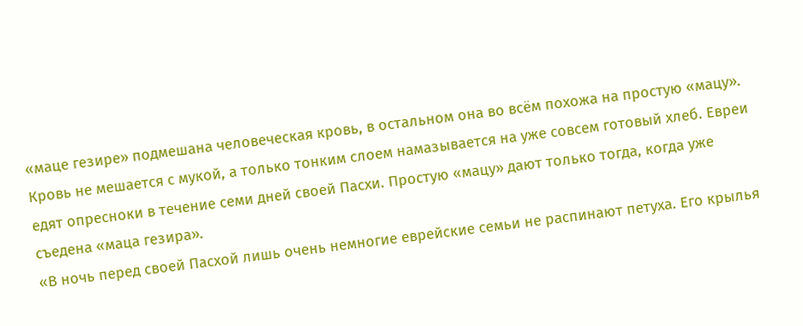«маце гезире» подмешана человеческая кровь, в остальном она во всём похожа на простую «мацу». Кровь не мешается с мукой, а только тонким слоем намазывается на уже совсем готовый хлеб. Евреи едят опресноки в течение семи дней своей Пасхи. Простую «мацу» дают только тогда, когда уже съедена «маца гезира».
«В ночь перед своей Пасхой лишь очень немногие еврейские семьи не распинают петуха. Его крылья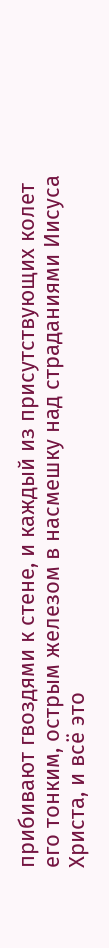прибивают гвоздями к стене, и каждый из присутствующих колет его тонким, острым железом в насмешку над страданиями Иисуса Христа, и всё это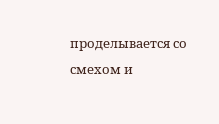проделывается со смехом и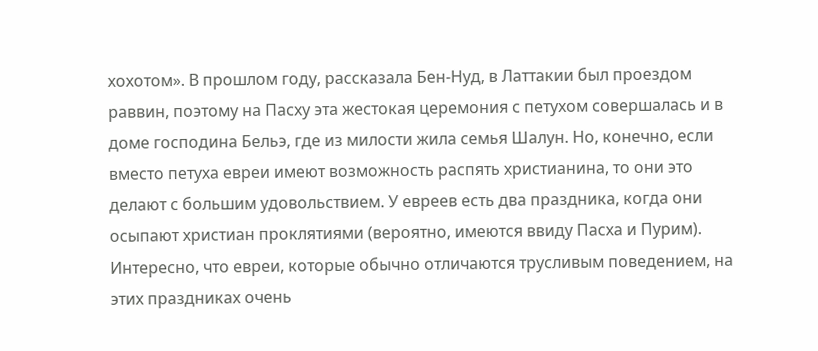хохотом». В прошлом году, рассказала Бен-Нуд, в Латтакии был проездом раввин, поэтому на Пасху эта жестокая церемония с петухом совершалась и в доме господина Бельэ, где из милости жила семья Шалун. Но, конечно, если вместо петуха евреи имеют возможность распять христианина, то они это делают с большим удовольствием. У евреев есть два праздника, когда они осыпают христиан проклятиями (вероятно, имеются ввиду Пасха и Пурим). Интересно, что евреи, которые обычно отличаются трусливым поведением, на этих праздниках очень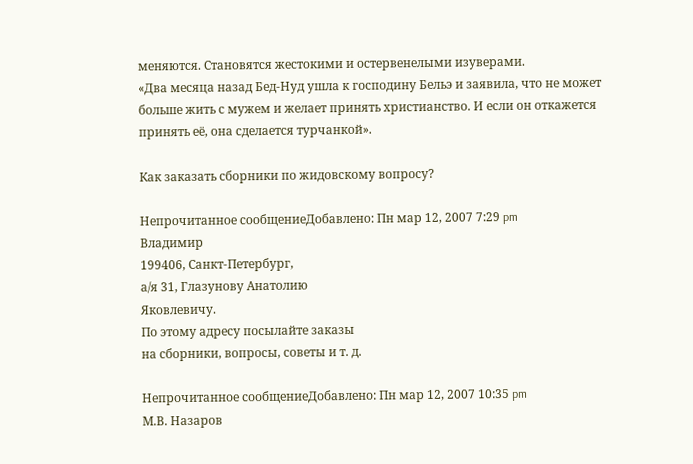меняются. Становятся жестокими и остервенелыми изуверами.
«Два месяца назад Бед-Нуд ушла к господину Бельэ и заявила, что не может больше жить с мужем и желает принять христианство. И если он откажется принять её, она сделается турчанкой».

Как заказать сборники по жидовскому вопросу?

Непрочитанное сообщениеДобавлено: Пн мар 12, 2007 7:29 pm
Владимир
199406, Санкт-Петербург,
а/я 31, Глазунову Анатолию
Яковлевичу.
По этому адресу посылайте заказы
на сборники, вопросы, советы и т. д.

Непрочитанное сообщениеДобавлено: Пн мар 12, 2007 10:35 pm
М.В. Назаров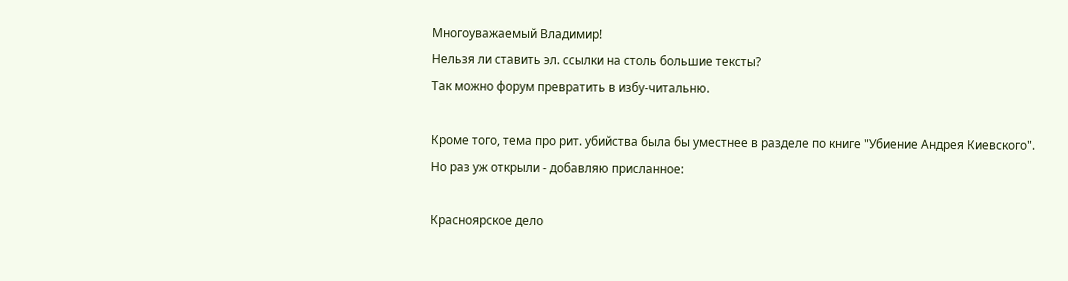Многоуважаемый Владимир!
Нельзя ли ставить эл. ссылки на столь большие тексты?
Так можно форум превратить в избу-читальню.

Кроме того, тема про рит. убийства была бы уместнее в разделе по книге "Убиение Андрея Киевского".
Но раз уж открыли - добавляю присланное:

Красноярское дело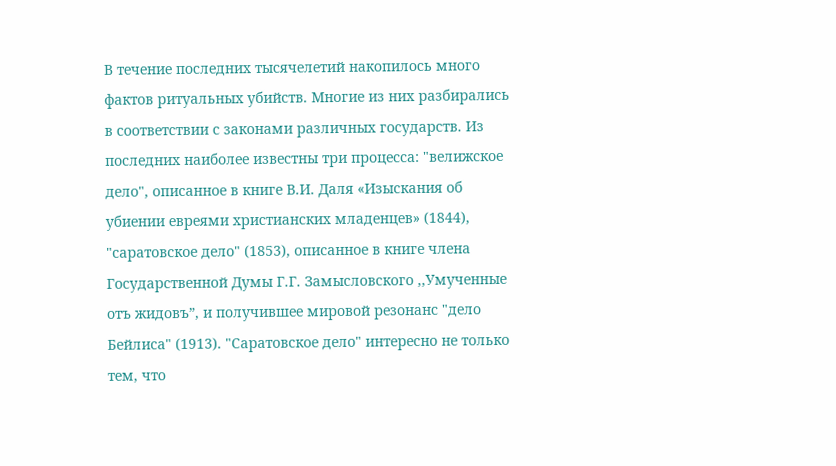В течение последних тысячелетий накопилось много фактов ритуальных убийств. Многие из них разбирались в соответствии с законами различных государств. Из последних наиболее известны три процесса: "велижское дело", описанное в книге В.И. Даля «Изыскания об убиении евреями христианских младенцев» (1844), "саратовское дело" (1853), описанное в книге члена Государственной Думы Г.Г. Замысловского ,,Умученные отъ жидовъ”, и получившее мировой резонанс "дело Бейлиса" (1913). "Саратовское дело" интересно не только тем, что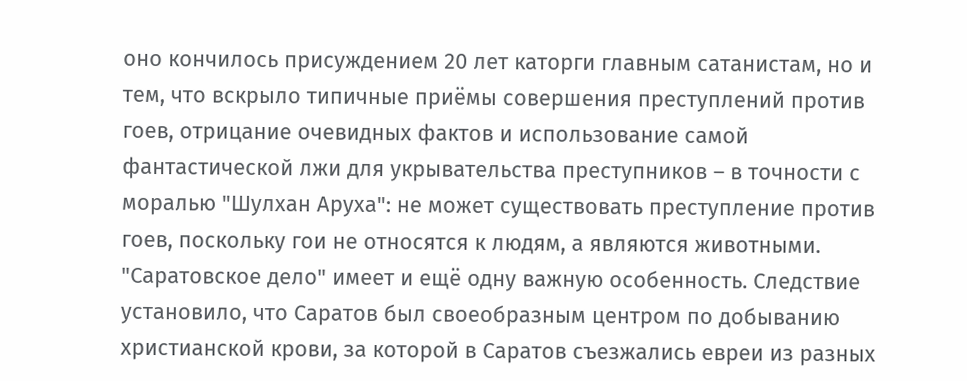оно кончилось присуждением 20 лет каторги главным сатанистам, но и тем, что вскрыло типичные приёмы совершения преступлений против гоев, отрицание очевидных фактов и использование самой фантастической лжи для укрывательства преступников – в точности с моралью "Шулхан Аруха": не может существовать преступление против гоев, поскольку гои не относятся к людям, а являются животными. "Саратовское дело" имеет и ещё одну важную особенность. Следствие установило, что Саратов был своеобразным центром по добыванию христианской крови, за которой в Саратов съезжались евреи из разных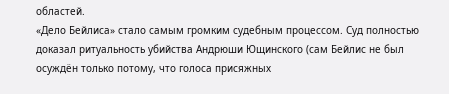областей.
«Дело Бейлиса» стало самым громким судебным процессом. Суд полностью доказал ритуальность убийства Андрюши Ющинского (сам Бейлис не был осуждён только потому, что голоса присяжных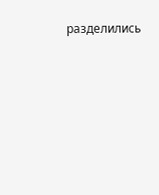разделились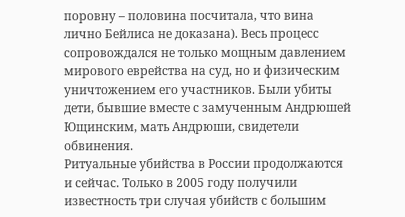поровну – половина посчитала, что вина лично Бейлиса не доказана). Весь процесс сопровождался не только мощным давлением мирового еврейства на суд, но и физическим уничтожением его участников. Были убиты дети, бывшие вместе с замученным Андрюшей Ющинским, мать Андрюши, свидетели обвинения.
Ритуальные убийства в России продолжаются и сейчас. Только в 2005 году получили известность три случая убийств с большим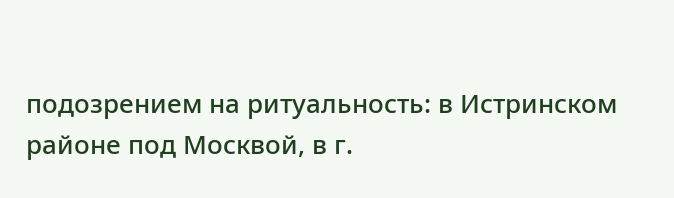подозрением на ритуальность: в Истринском районе под Москвой, в г.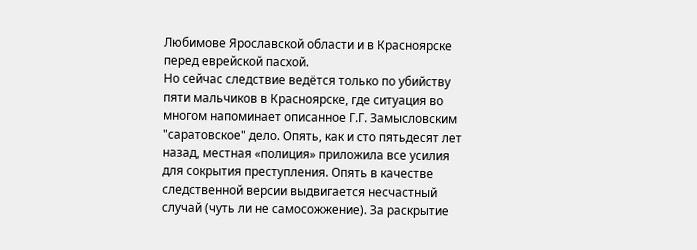Любимове Ярославской области и в Красноярске перед еврейской пасхой.
Но сейчас следствие ведётся только по убийству пяти мальчиков в Красноярске, где ситуация во многом напоминает описанное Г.Г. Замысловским "саратовское" дело. Опять, как и сто пятьдесят лет назад, местная «полиция» приложила все усилия для сокрытия преступления. Опять в качестве следственной версии выдвигается несчастный случай (чуть ли не самосожжение). За раскрытие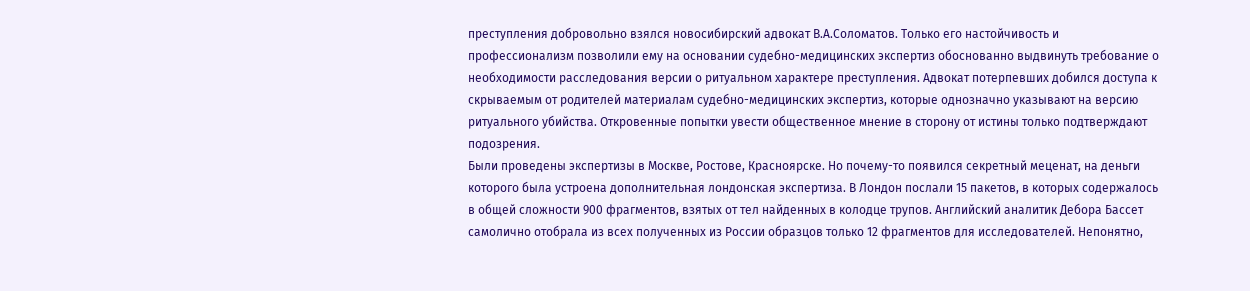преступления добровольно взялся новосибирский адвокат В.А.Соломатов. Только его настойчивость и профессионализм позволили ему на основании судебно-медицинских экспертиз обоснованно выдвинуть требование о необходимости расследования версии о ритуальном характере преступления. Адвокат потерпевших добился доступа к скрываемым от родителей материалам судебно-медицинских экспертиз, которые однозначно указывают на версию ритуального убийства. Откровенные попытки увести общественное мнение в сторону от истины только подтверждают подозрения.
Были проведены экспертизы в Москве, Ростове, Красноярске. Но почему-то появился секретный меценат, на деньги которого была устроена дополнительная лондонская экспертиза. В Лондон послали 15 пакетов, в которых содержалось в общей сложности 900 фрагментов, взятых от тел найденных в колодце трупов. Английский аналитик Дебора Бассет самолично отобрала из всех полученных из России образцов только 12 фрагментов для исследователей. Непонятно,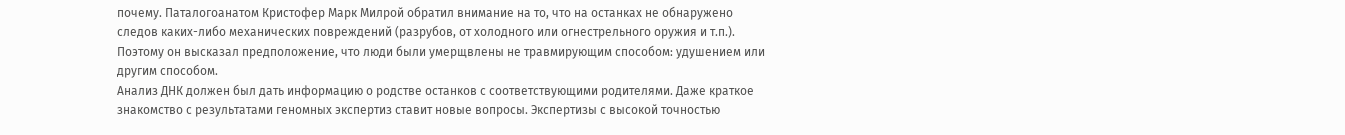почему. Паталогоанатом Кристофер Марк Милрой обратил внимание на то, что на останках не обнаружено следов каких-либо механических повреждений (разрубов, от холодного или огнестрельного оружия и т.п.). Поэтому он высказал предположение, что люди были умерщвлены не травмирующим способом: удушением или другим способом.
Анализ ДНК должен был дать информацию о родстве останков с соответствующими родителями. Даже краткое знакомство с результатами геномных экспертиз ставит новые вопросы. Экспертизы с высокой точностью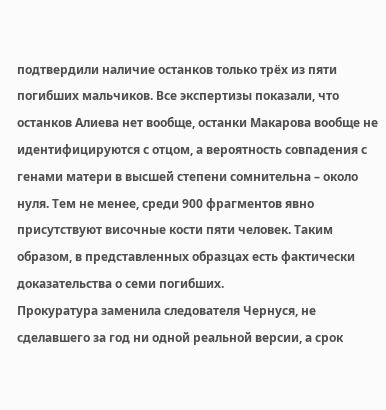подтвердили наличие останков только трёх из пяти погибших мальчиков. Все экспертизы показали, что останков Алиева нет вообще, останки Макарова вообще не идентифицируются с отцом, а вероятность совпадения с генами матери в высшей степени сомнительна – около нуля. Тем не менее, среди 900 фрагментов явно присутствуют височные кости пяти человек. Таким образом, в представленных образцах есть фактически доказательства о семи погибших.
Прокуратура заменила следователя Чернуся, не сделавшего за год ни одной реальной версии, а срок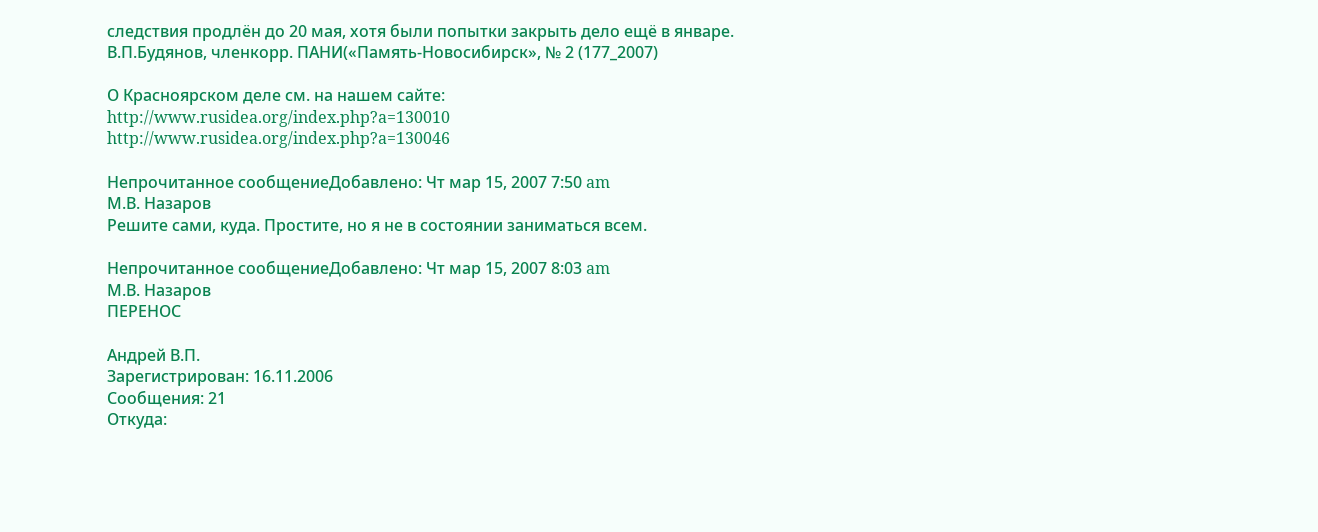следствия продлён до 20 мая, хотя были попытки закрыть дело ещё в январе.
В.П.Будянов, членкорр. ПАНИ(«Память-Новосибирск», № 2 (177_2007)

О Красноярском деле см. на нашем сайте:
http://www.rusidea.org/index.php?a=130010
http://www.rusidea.org/index.php?a=130046

Непрочитанное сообщениеДобавлено: Чт мар 15, 2007 7:50 am
М.В. Назаров
Решите сами, куда. Простите, но я не в состоянии заниматься всем.

Непрочитанное сообщениеДобавлено: Чт мар 15, 2007 8:03 am
М.В. Назаров
ПЕРЕНОС

Андрей В.П.
Зарегистрирован: 16.11.2006
Сообщения: 21
Откуда: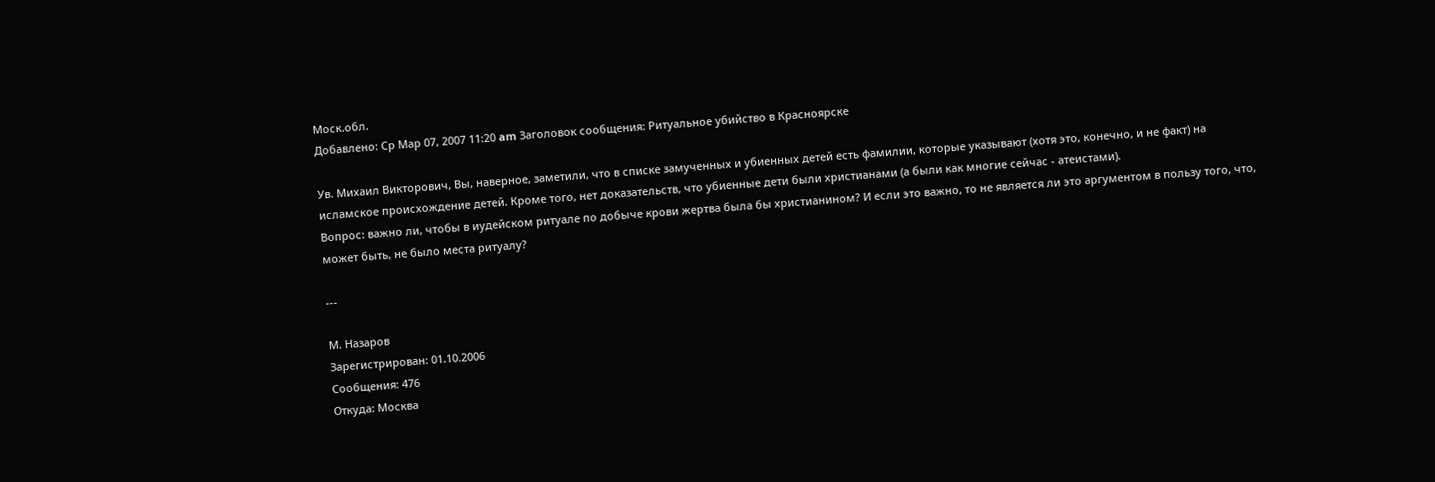Моск.обл.
Добавлено: Ср Мар 07, 2007 11:20 am Заголовок сообщения: Ритуальное убийство в Красноярске

Ув. Михаил Викторович, Вы, наверное, заметили, что в списке замученных и убиенных детей есть фамилии, которые указывают (хотя это, конечно, и не факт) на исламское происхождение детей. Кроме того, нет доказательств, что убиенные дети были христианами (а были как многие сейчас - атеистами).
Вопрос: важно ли, чтобы в иудейском ритуале по добыче крови жертва была бы христианином? И если это важно, то не является ли это аргументом в пользу того, что, может быть, не было места ритуалу?

---

М. Назаров
Зарегистрирован: 01.10.2006
Сообщения: 476
Откуда: Москва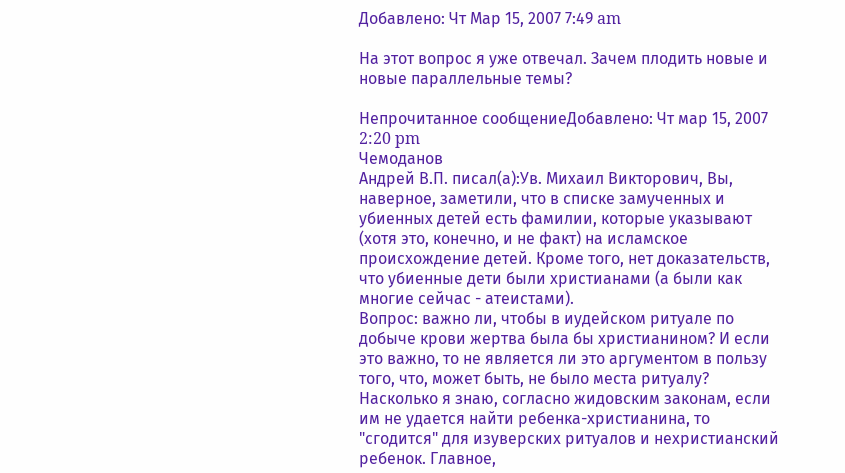Добавлено: Чт Мар 15, 2007 7:49 am

На этот вопрос я уже отвечал. Зачем плодить новые и новые параллельные темы?

Непрочитанное сообщениеДобавлено: Чт мар 15, 2007 2:20 pm
Чемоданов
Андрей В.П. писал(а):Ув. Михаил Викторович, Вы, наверное, заметили, что в списке замученных и убиенных детей есть фамилии, которые указывают (хотя это, конечно, и не факт) на исламское происхождение детей. Кроме того, нет доказательств, что убиенные дети были христианами (а были как многие сейчас - атеистами).
Вопрос: важно ли, чтобы в иудейском ритуале по добыче крови жертва была бы христианином? И если это важно, то не является ли это аргументом в пользу того, что, может быть, не было места ритуалу?
Насколько я знаю, согласно жидовским законам, если им не удается найти ребенка-христианина, то "сгодится" для изуверских ритуалов и нехристианский ребенок. Главное,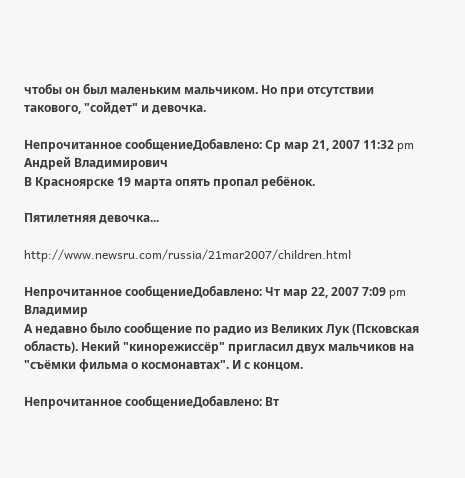чтобы он был маленьким мальчиком. Но при отсутствии такового, "сойдет" и девочка.

Непрочитанное сообщениеДобавлено: Ср мар 21, 2007 11:32 pm
Андрей Владимирович
В Красноярске 19 марта опять пропал ребёнок.

Пятилетняя девочка...

http://www.newsru.com/russia/21mar2007/children.html

Непрочитанное сообщениеДобавлено: Чт мар 22, 2007 7:09 pm
Владимир
А недавно было сообщение по радио из Великих Лук (Псковская область). Некий "кинорежиссёр" пригласил двух мальчиков на "съёмки фильма о космонавтах". И с концом.

Непрочитанное сообщениеДобавлено: Вт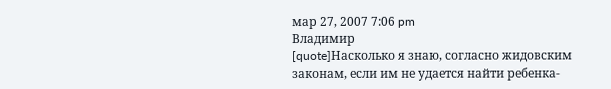мар 27, 2007 7:06 pm
Владимир
[quote]Насколько я знаю, согласно жидовским законам, если им не удается найти ребенка-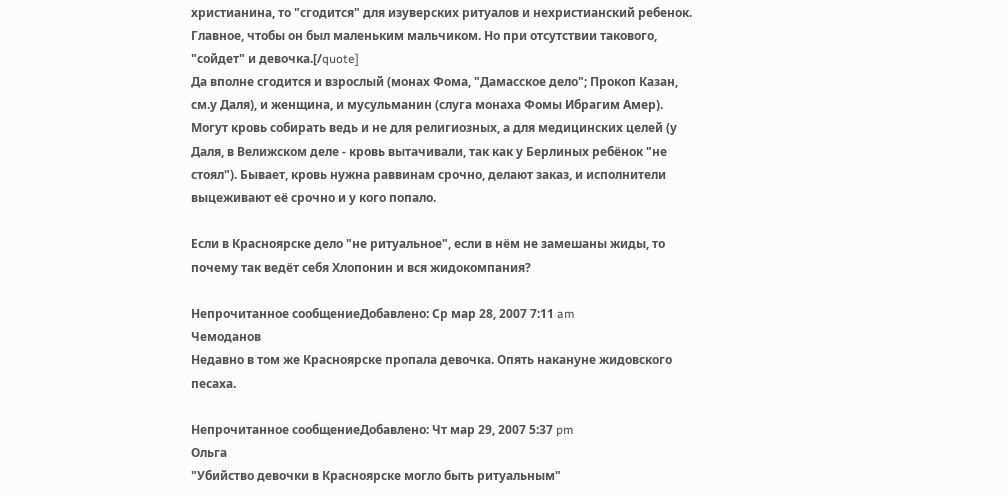христианина, то "сгодится" для изуверских ритуалов и нехристианский ребенок. Главное, чтобы он был маленьким мальчиком. Но при отсутствии такового, "сойдет" и девочка.[/quote]
Да вполне сгодится и взрослый (монах Фома, "Дамасское дело"; Прокоп Казан, см.у Даля), и женщина, и мусульманин (слуга монаха Фомы Ибрагим Амер). Могут кровь собирать ведь и не для религиозных, а для медицинских целей (у Даля, в Велижском деле - кровь вытачивали, так как у Берлиных ребёнок "не стоял"). Бывает, кровь нужна раввинам срочно, делают заказ, и исполнители выцеживают её срочно и у кого попало.

Если в Красноярске дело "не ритуальное", если в нём не замешаны жиды, то почему так ведёт себя Хлопонин и вся жидокомпания?

Непрочитанное сообщениеДобавлено: Ср мар 28, 2007 7:11 am
Чемоданов
Недавно в том же Красноярске пропала девочка. Опять накануне жидовского песаха.

Непрочитанное сообщениеДобавлено: Чт мар 29, 2007 5:37 pm
Ольга
"Убийство девочки в Красноярске могло быть ритуальным"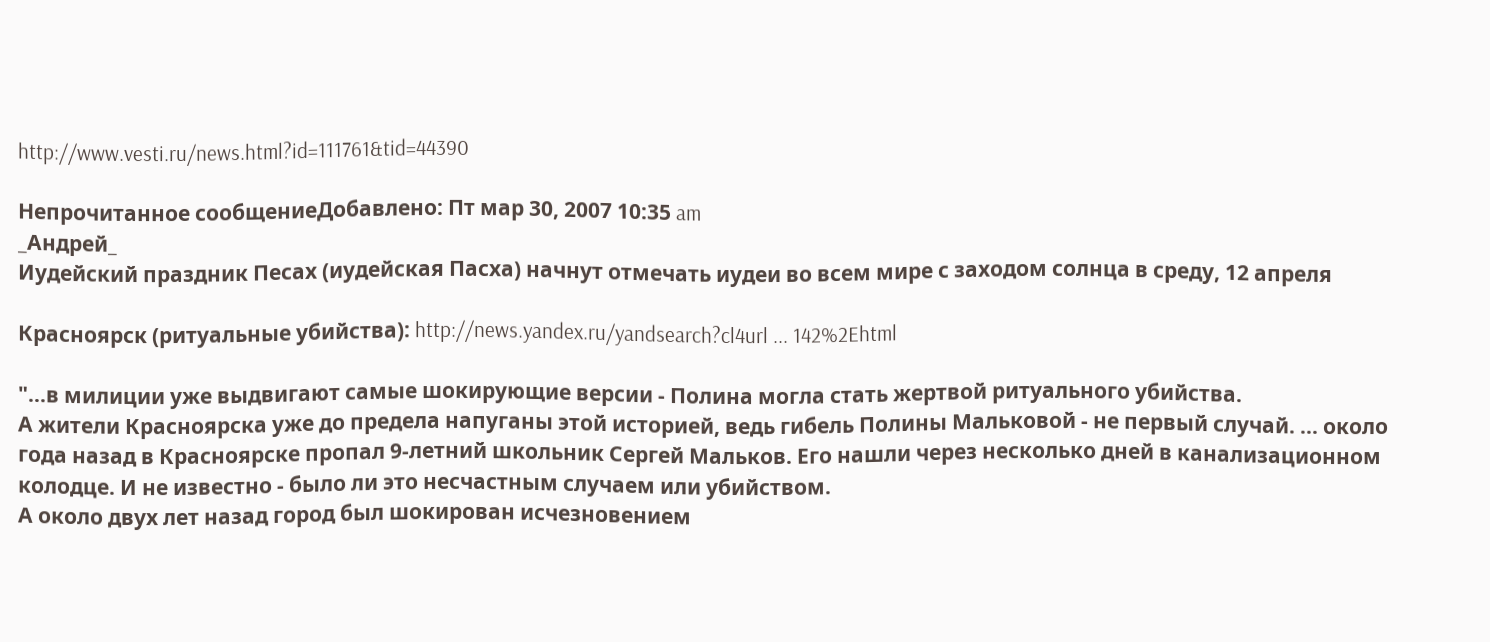http://www.vesti.ru/news.html?id=111761&tid=44390

Непрочитанное сообщениеДобавлено: Пт мар 30, 2007 10:35 am
_Андрей_
Иудейский праздник Песах (иудейская Пасха) начнут отмечать иудеи во всем мире с заходом солнца в среду, 12 апреля

Красноярск (ритуальные убийства): http://news.yandex.ru/yandsearch?cl4url ... 142%2Ehtml

"...в милиции уже выдвигают самые шокирующие версии - Полина могла стать жертвой ритуального убийства.
А жители Красноярска уже до предела напуганы этой историей, ведь гибель Полины Мальковой - не первый случай. ... около года назад в Красноярске пропал 9-летний школьник Сергей Мальков. Его нашли через несколько дней в канализационном колодце. И не известно - было ли это несчастным случаем или убийством.
А около двух лет назад город был шокирован исчезновением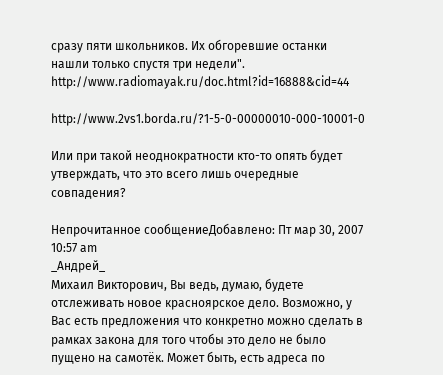сразу пяти школьников. Их обгоревшие останки нашли только спустя три недели".
http://www.radiomayak.ru/doc.html?id=16888&cid=44

http://www.2vs1.borda.ru/?1-5-0-00000010-000-10001-0

Или при такой неоднократности кто-то опять будет утверждать, что это всего лишь очередные совпадения?

Непрочитанное сообщениеДобавлено: Пт мар 30, 2007 10:57 am
_Андрей_
Михаил Викторович, Вы ведь, думаю, будете отслеживать новое красноярское дело. Возможно, у Вас есть предложения что конкретно можно сделать в рамках закона для того чтобы это дело не было пущено на самотёк. Может быть, есть адреса по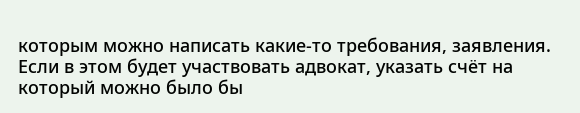которым можно написать какие-то требования, заявления. Если в этом будет участвовать адвокат, указать счёт на который можно было бы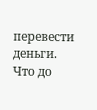перевести деньги.
Что до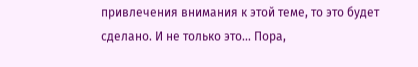привлечения внимания к этой теме, то это будет сделано. И не только это... Пора,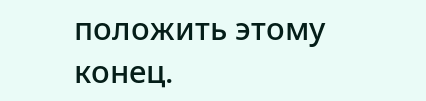положить этому конец.